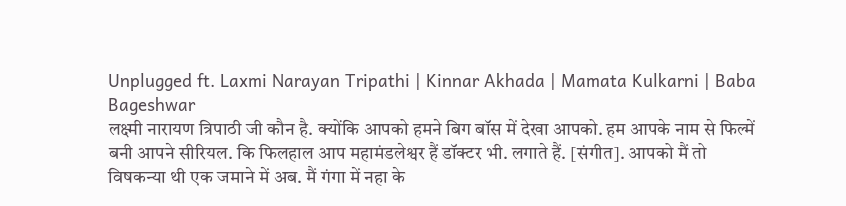Unplugged ft. Laxmi Narayan Tripathi | Kinnar Akhada | Mamata Kulkarni | Baba Bageshwar
लक्ष्मी नारायण त्रिपाठी जी कौन है. क्योंकि आपको हमने बिग बॉस में देखा आपको. हम आपके नाम से फिल्में बनी आपने सीरियल. कि फिलहाल आप महामंडलेश्वर हैं डॉक्टर भी. लगाते हैं. [संगीत]. आपको मैं तो विषकन्या थी एक जमाने में अब. मैं गंगा में नहा के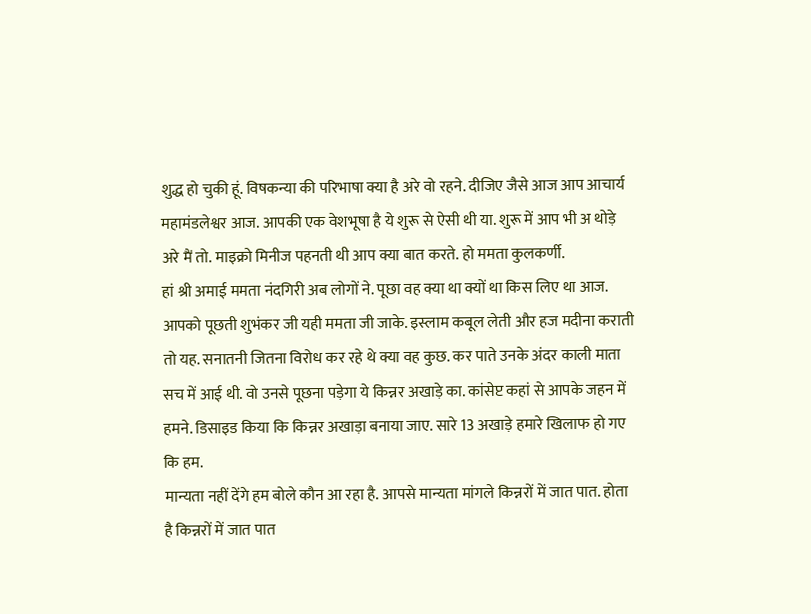शुद्ध हो चुकी हूं. विषकन्या की परिभाषा क्या है अरे वो रहने. दीजिए जैसे आज आप आचार्य महामंडलेश्वर आज. आपकी एक वेशभूषा है ये शुरू से ऐसी थी या. शुरू में आप भी अ थोड़े अरे मैं तो. माइक्रो मिनीज पहनती थी आप क्या बात करते. हो ममता कुलकर्णी.
हां श्री अमाई ममता नंदगिरी अब लोगों ने. पूछा वह क्या था क्यों था किस लिए था आज. आपको पूछती शुभंकर जी यही ममता जी जाके. इस्लाम कबूल लेती और हज मदीना कराती तो यह. सनातनी जितना विरोध कर रहे थे क्या वह कुछ. कर पाते उनके अंदर काली माता सच में आई थी. वो उनसे पूछना पड़ेगा ये किन्नर अखाड़े का. कांसेप्ट कहां से आपके जहन में हमने. डिसाइड किया कि किन्नर अखाड़ा बनाया जाए. सारे 13 अखाड़े हमारे खिलाफ हो गए कि हम.
मान्यता नहीं देंगे हम बोले कौन आ रहा है. आपसे मान्यता मांगले किन्नरों में जात पात. होता है किन्नरों में जात पात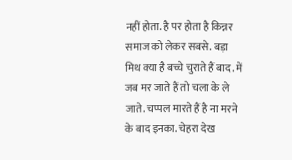नहीं होता. है पर होता है किन्नर समाज को लेकर सबसे. बड़ा मिथ क्या है बच्चे चुराते हैं बाद. में जब मर जाते हैं तो चला के ले जाते. चप्पल मारते हैं है ना मरने के बाद इनका. चेहरा देख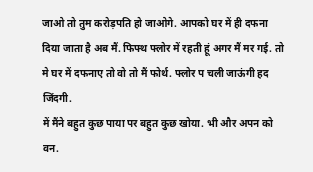जाओ तो तुम करोड़पति हो जाओगे. आपको घर में ही दफना दिया जाता है अब मैं. फिफ्थ फ्लोर में रहती हूं अगर मैं मर गई. तो मे घर में दफनाए तो वो तो मैं फोर्थ. फ्लोर प चली जाऊंगी हद जिंदगी.
में मैंने बहुत कुछ पाया पर बहुत कुछ खोया. भी और अपन को वन.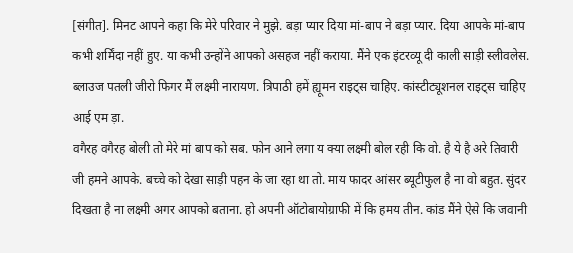[संगीत]. मिनट आपने कहा कि मेरे परिवार ने मुझे. बड़ा प्यार दिया मां-बाप ने बड़ा प्यार. दिया आपके मां-बाप कभी शर्मिंदा नहीं हुए. या कभी उन्होंने आपको असहज नहीं कराया. मैंने एक इंटरव्यू दी काली साड़ी स्लीवलेस. ब्लाउज पतली जीरो फिगर मैं लक्ष्मी नारायण. त्रिपाठी हमें ह्यूमन राइट्स चाहिए. कांस्टीट्यूशनल राइट्स चाहिए आई एम ड़ा.
वगैरह वगैरह बोली तो मेरे मां बाप को सब. फोन आने लगा य क्या लक्ष्मी बोल रही कि वो. है ये है अरे तिवारी जी हमने आपके. बच्चे को देखा साड़ी पहन के जा रहा था तो. माय फादर आंसर ब्यूटीफुल है ना वो बहुत. सुंदर दिखता है ना लक्ष्मी अगर आपको बताना. हो अपनी ऑटोबायोग्राफी में कि हमय तीन. कांड मैंने ऐसे कि जवानी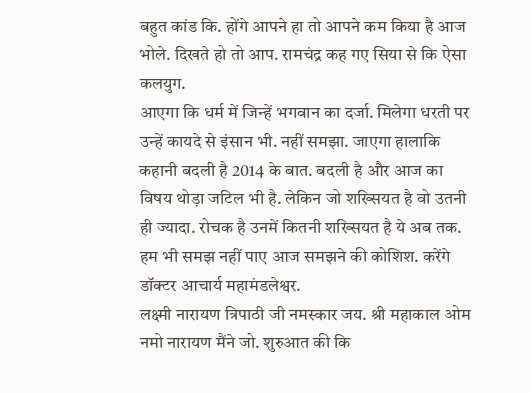बहुत कांड कि. होंगे आपने हा तो आपने कम किया है आज भोले. दिखते हो तो आप. रामचंद्र कह गए सिया से कि ऐसा कलयुग.
आएगा कि धर्म में जिन्हें भगवान का दर्जा. मिलेगा धरती पर उन्हें कायदे से इंसान भी. नहीं समझा. जाएगा हालाकि कहानी बदली है 2014 के बात. बदली है और आज का विषय थोड़ा जटिल भी है. लेकिन जो शख्सियत है वो उतनी ही ज्यादा. रोचक है उनमें कितनी शख्सियत है ये अब तक. हम भी समझ नहीं पाए आज समझने की कोशिश. करेंगे डॉक्टर आचार्य महामंडलेश्वर.
लक्ष्मी नारायण त्रिपाठी जी नमस्कार जय. श्री महाकाल ओम नमो नारायण मैंने जो. शुरुआत की कि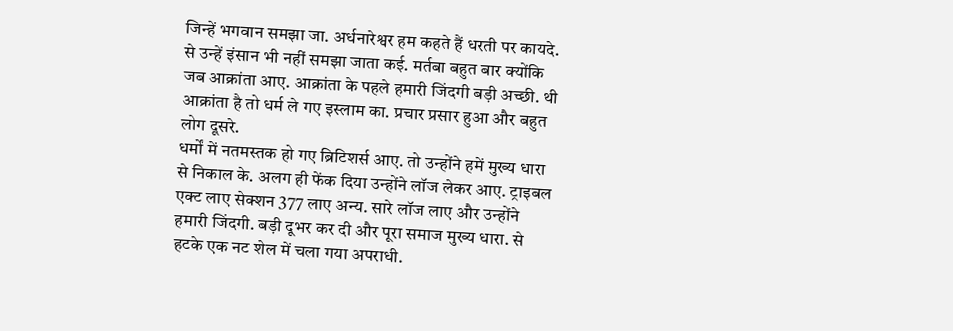जिन्हें भगवान समझा जा. अर्धनारेश्वर हम कहते हैं धरती पर कायदे. से उन्हें इंसान भी नहीं समझा जाता कई. मर्तबा बहुत बार क्योंकि जब आक्रांता आए. आक्रांता के पहले हमारी जिंदगी बड़ी अच्छी. थी आक्रांता है तो धर्म ले गए इस्लाम का. प्रचार प्रसार हुआ और बहुत लोग दूसरे.
धर्मों में नतमस्तक हो गए ब्रिटिशर्स आए. तो उन्होंने हमें मुख्य धारा से निकाल के. अलग ही फेंक दिया उन्होंने लॉज लेकर आए. ट्राइबल एक्ट लाए सेक्शन 377 लाए अन्य. सारे लॉज लाए और उन्होंने हमारी जिंदगी. बड़ी दूभर कर दी और पूरा समाज मुख्य धारा. से हटके एक नट शेल में चला गया अपराधी.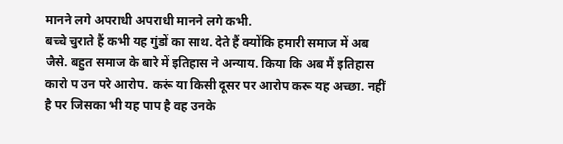मानने लगे अपराधी अपराधी मानने लगे कभी.
बच्चे चुराते हैं कभी यह गुंडों का साथ. देते हैं क्योंकि हमारी समाज में अब जैसे. बहुत समाज के बारे में इतिहास ने अन्याय. किया कि अब मैं इतिहास कारो प उन परे आरोप. करूं या किसी दूसर पर आरोप करू यह अच्छा. नहीं है पर जिसका भी यह पाप है वह उनके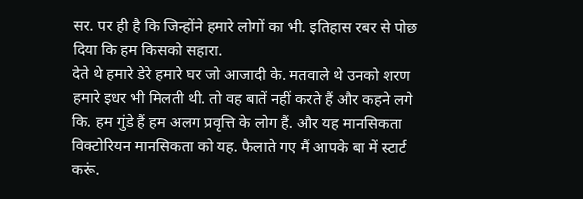सर. पर ही है कि जिन्होंने हमारे लोगों का भी. इतिहास रबर से पोछ दिया कि हम किसको सहारा.
देते थे हमारे डेरे हमारे घर जो आजादी के. मतवाले थे उनको शरण हमारे इधर भी मिलती थी. तो वह बातें नहीं करते हैं और कहने लगे कि. हम गुंडे हैं हम अलग प्रवृत्ति के लोग हैं. और यह मानसिकता विक्टोरियन मानसिकता को यह. फैलाते गए मैं आपके बा में स्टार्ट करूं.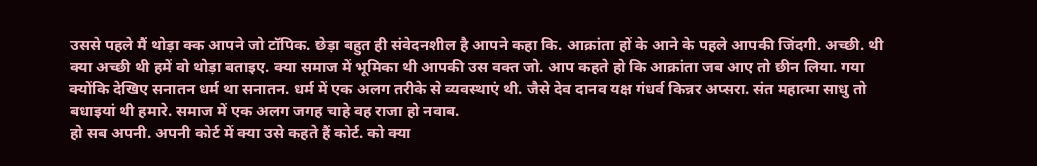उससे पहले मैं थोड़ा क्क आपने जो टॉपिक. छेड़ा बहुत ही संवेदनशील है आपने कहा कि. आक्रांता हों के आने के पहले आपकी जिंदगी. अच्छी. थी क्या अच्छी थी हमें वो थोड़ा बताइए. क्या समाज में भूमिका थी आपकी उस वक्त जो. आप कहते हो कि आक्रांता जब आए तो छीन लिया. गया क्योंकि देखिए सनातन धर्म था सनातन. धर्म में एक अलग तरीके से व्यवस्थाएं थी. जैसे देव दानव यक्ष गंधर्व किन्नर अप्सरा. संत महात्मा साधु तो बधाइयां थी हमारे. समाज में एक अलग जगह चाहे वह राजा हो नवाब.
हो सब अपनी. अपनी कोर्ट में क्या उसे कहते हैं कोर्ट. को क्या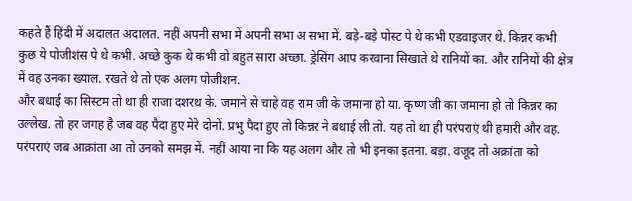कहते हैं हिंदी में अदालत अदालत. नहीं अपनी सभा में अपनी सभा अ सभा में. बड़े-बड़े पोस्ट पे थे कभी एडवाइजर थे. किन्नर कभी कुछ ये पोजीशंस पे थे कभी. अच्छे कुक थे कभी वो बहुत सारा अच्छा. ड्रेसिंग आप करवाना सिखाते थे रानियों का. और रानियों की क्षेत्र में वह उनका ख्याल. रखते थे तो एक अलग पोजीशन.
और बधाई का सिस्टम तो था ही राजा दशरथ के. जमाने से चाहे वह राम जी के जमाना हो या. कृष्ण जी का जमाना हो तो किन्नर का उल्लेख. तो हर जगह है जब वह पैदा हुए मेरे दोनों. प्रभु पैदा हुए तो किन्नर ने बधाई ली तो. यह तो था ही परंपराएं थी हमारी और वह. परंपराएं जब आक्रांता आ तो उनको समझ में. नहीं आया ना कि यह अलग और तो भी इनका इतना. बड़ा. वजूद तो अक्रांता को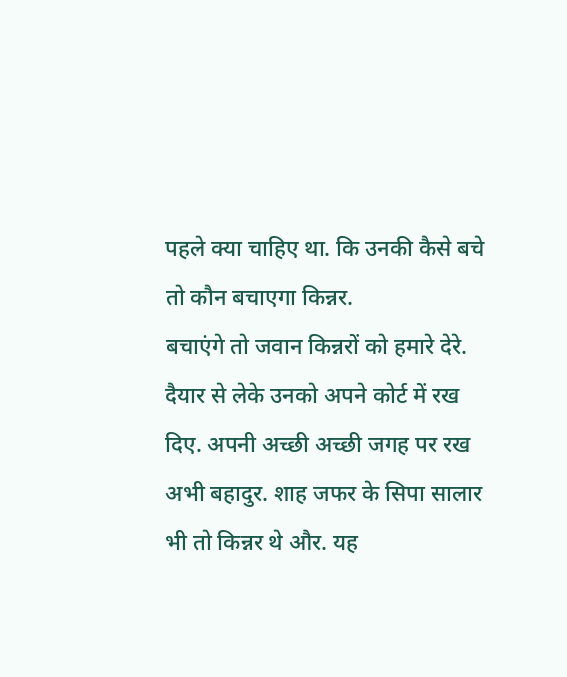पहले क्या चाहिए था. कि उनकी कैसे बचे तो कौन बचाएगा किन्नर.
बचाएंगे तो जवान किन्नरों को हमारे देरे. दैयार से लेके उनको अपने कोर्ट में रख दिए. अपनी अच्छी अच्छी जगह पर रख अभी बहादुर. शाह जफर के सिपा सालार भी तो किन्नर थे और. यह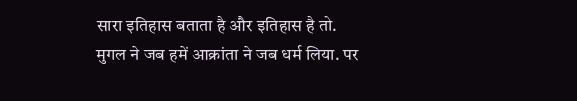सारा इतिहास बताता है और इतिहास है तो. मुगल ने जब हमें आक्रांता ने जब धर्म लिया. पर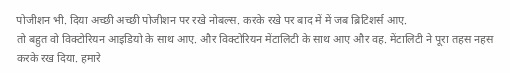पोजीशन भी. दिया अच्छी अच्छी पोजीशन पर रखे नोबल्स. करके रखे पर बाद में में जब ब्रिटिशर्स आए.
तो बहुत वो विक्टोरियन आइडियो के साथ आए. और विक्टोरियन मेंटालिटी के साथ आए और वह. मेंटालिटी ने पूरा तहस नहस करके रख दिया. हमारे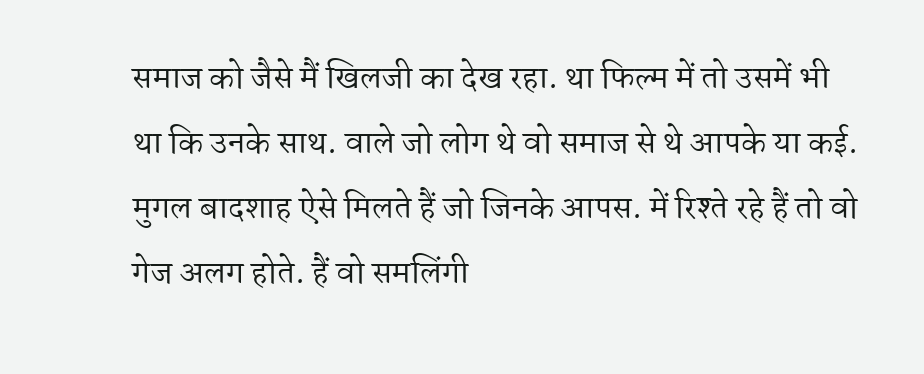समाज को जैसे मैं खिलजी का देख रहा. था फिल्म में तो उसमें भी था कि उनके साथ. वाले जो लोग थे वो समाज से थे आपके या कई. मुगल बादशाह ऐसे मिलते हैं जो जिनके आपस. में रिश्ते रहे हैं तो वो गेज अलग होते. हैं वो समलिंगी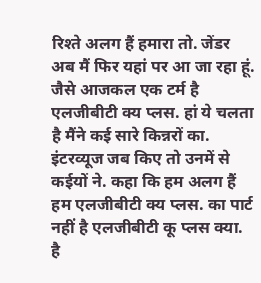रिश्ते अलग हैं हमारा तो. जेंडर अब मैं फिर यहां पर आ जा रहा हूं.
जैसे आजकल एक टर्म है एलजीबीटी क्य प्लस. हां ये चलता है मैंने कई सारे किन्नरों का. इंटरव्यूज जब किए तो उनमें से कईयों ने. कहा कि हम अलग हैं हम एलजीबीटी क्य प्लस. का पार्ट नहीं है एलजीबीटी कू प्लस क्या. है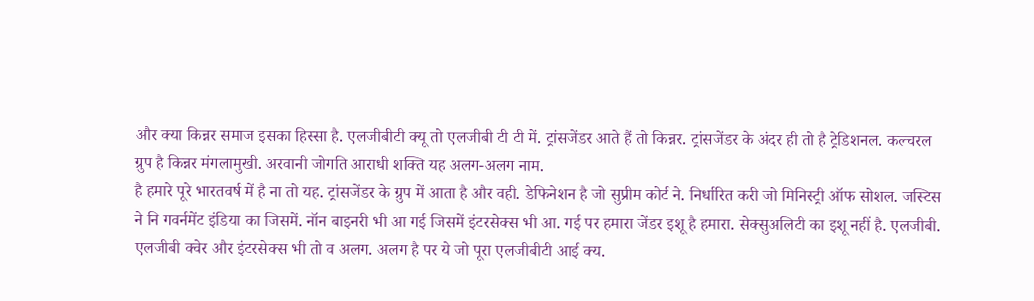और क्या किन्नर समाज इसका हिस्सा है. एलजीबीटी क्यू तो एलजीबी टी टी में. ट्रांसजेंडर आते हैं तो किन्नर. ट्रांसजेंडर के अंदर ही तो है ट्रेडिशनल. कल्चरल ग्रुप है किन्नर मंगलामुखी. अरवानी जोगति आराधी शक्ति यह अलग-अलग नाम.
है हमारे पूरे भारतवर्ष में है ना तो यह. ट्रांसजेंडर के ग्रुप में आता है और वही. डेफिनेशन है जो सुप्रीम कोर्ट ने. निर्धारित करी जो मिनिस्ट्री ऑफ सोशल. जस्टिस ने नि गवर्नमेंट इंडिया का जिसमें. नॉन बाइनरी भी आ गई जिसमें इंटरसेक्स भी आ. गई पर हमारा जेंडर इशू है हमारा. सेक्सुअलिटी का इशू नहीं है. एलजीबी. एलजीबी क्वेर और इंटरसेक्स भी तो व अलग. अलग है पर ये जो पूरा एलजीबीटी आई क्य.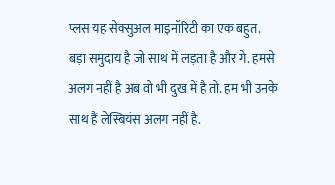प्लस यह सेक्सुअल माइनॉरिटी का एक बहुत. बड़ा समुदाय है जो साथ में लड़ता है और गे. हमसे अलग नहीं है अब वो भी दुख में है तो. हम भी उनके साथ हैं लेस्बियंस अलग नहीं है.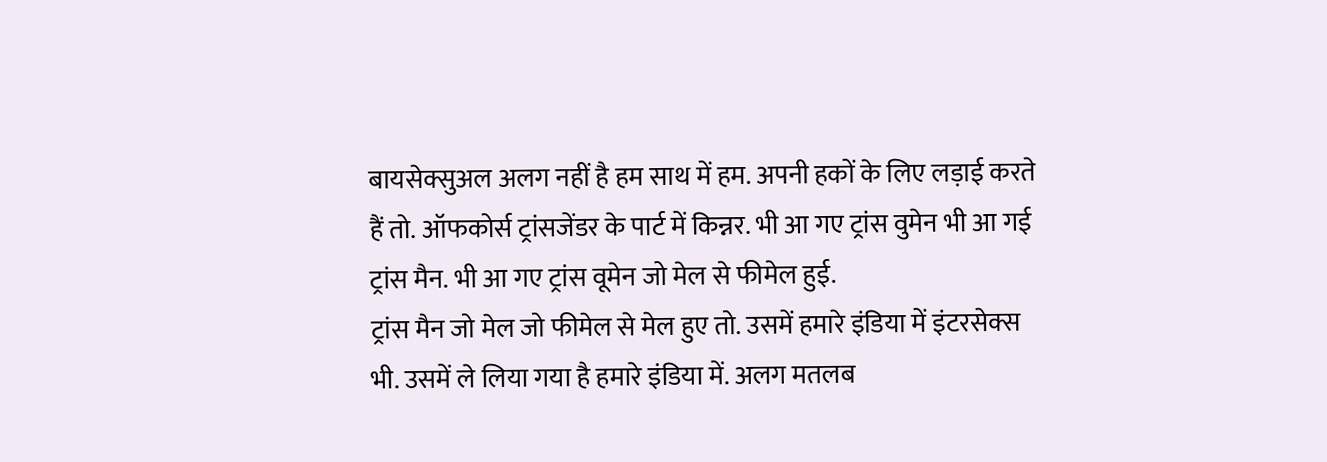बायसेक्सुअल अलग नहीं है हम साथ में हम. अपनी हकों के लिए लड़ाई करते हैं तो. ऑफकोर्स ट्रांसजेंडर के पार्ट में किन्नर. भी आ गए ट्रांस वुमेन भी आ गई ट्रांस मैन. भी आ गए ट्रांस वूमेन जो मेल से फीमेल हुई.
ट्रांस मैन जो मेल जो फीमेल से मेल हुए तो. उसमें हमारे इंडिया में इंटरसेक्स भी. उसमें ले लिया गया है हमारे इंडिया में. अलग मतलब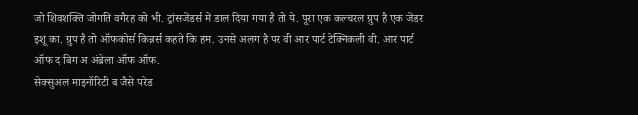जो शिवशक्ति जोगति वगैरह को भी. ट्रांसजेंडर्स में डाल दिया गया है तो ये. पूरा एक कल्चरल ग्रुप है एक जेंडर इशू का. ग्रुप है तो ऑफकोर्स किन्नर्स कहते कि हम. उनसे अलग है पर वी आर पार्ट टेक्निकली वी. आर पार्ट ऑफ द बिग अ अंब्रेला ऑफ ऑफ.
सेक्सुअल माइनॉरिटी ब जैसे परेड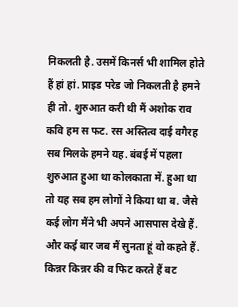निकलती है. उसमें किनर्स भी शामिल होते हैं हां हां. प्राइड परेड जो निकलती है हमने ही तो. शुरुआत करी थी मैं अशोक राव कवि हम स फट. रस अस्तित्व दाई वगैरह सब मिलके हमने यह. बंबई में पहला शुरुआत हुआ था कोलकाता में. हुआ था तो यह सब हम लोगों ने किया था ब. जैसे कई लोग मैंने भी अपने आसपास देखे हैं. और कई बार जब मैं सुनता हूं वो कहते हैं. किन्नर किन्नर की व फिट करते हैं बट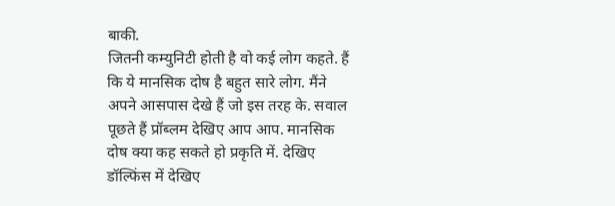बाकी.
जितनी कम्युनिटी होती है वो कई लोग कहते. हैं कि ये मानसिक दोष है बहुत सारे लोग. मैंने अपने आसपास देखे हैं जो इस तरह के. सवाल पूछते हैं प्रॉब्लम देखिए आप आप. मानसिक दोष क्या कह सकते हो प्रकृति में. देखिए डॉल्फिंस में देखिए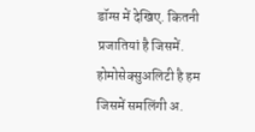डॉग्स में देखिए. कितनी प्रजातियां है जिसमें. होमोसेक्सुअलिटी है हम जिसमें समलिंगी अ.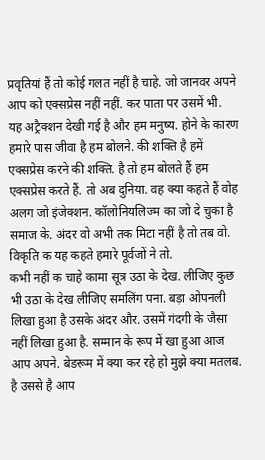प्रवृतियां हैं तो कोई गलत नहीं है चाहे. जो जानवर अपने आप को एक्सप्रेस नहीं नहीं. कर पाता पर उसमें भी.
यह अट्रैक्शन देखी गई है और हम मनुष्य. होने के कारण हमारे पास जीवा है हम बोलने. की शक्ति है हमें एक्सप्रेस करने की शक्ति. है तो हम बोलते हैं हम एक्सप्रेस करते हैं. तो अब दुनिया. वह क्या कहते हैं वोह अलग जो इंजेक्शन. कॉलोनियलिज्म का जो दे चुका है समाज के. अंदर वो अभी तक मिटा नहीं है तो तब वो. विकृति क यह कहते हमारे पूर्वजों ने तो.
कभी नहीं क चाहे कामा सूत्र उठा के देख. लीजिए कुछ भी उठा के देख लीजिए समलिंग पना. बड़ा ओपनली लिखा हुआ है उसके अंदर और. उसमें गंदगी के जैसा नहीं लिखा हुआ है. सम्मान के रूप में खा हुआ आज आप अपने. बेडरूम में क्या कर रहे हो मुझे क्या मतलब. है उससे है आप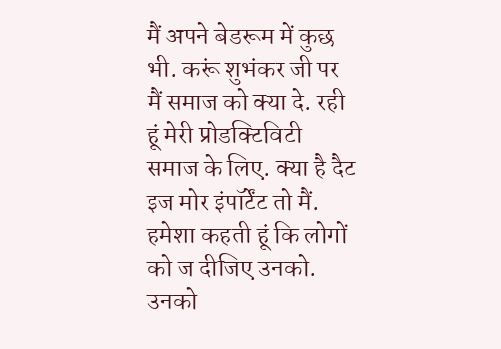मैं अपने बेडरूम में कुछ भी. करूं शुभंकर जी पर मैं समाज को क्या दे. रही हूं मेरी प्रोडक्टिविटी समाज के लिए. क्या है दैट इज मोर इंपॉर्टेंट तो मैं. हमेशा कहती हूं कि लोगों को ज दीजिए उनको.
उनको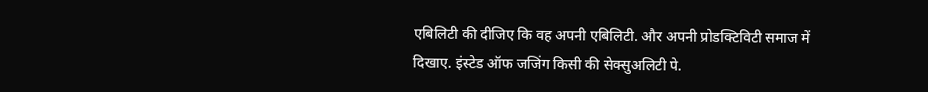एबिलिटी की दीजिए कि वह अपनी एबिलिटी. और अपनी प्रोडक्टिविटी समाज में दिखाए. इंस्टेड ऑफ जजिंग किसी की सेक्सुअलिटी पे.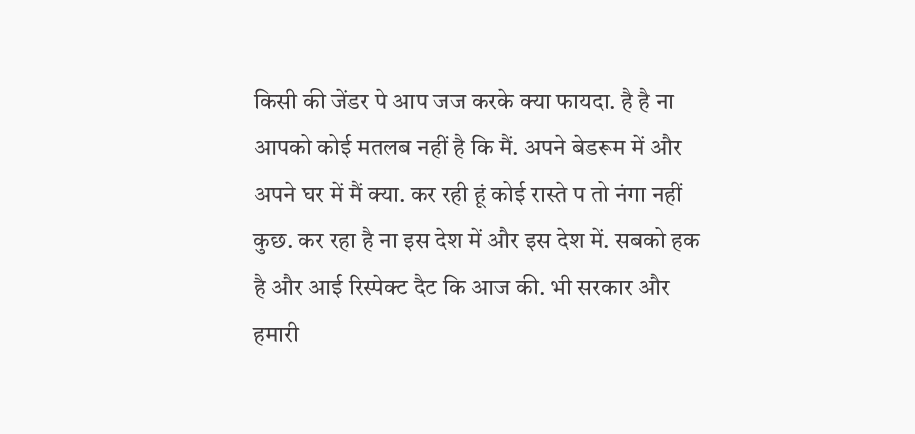किसी की जेंडर पे आप जज करके क्या फायदा. है है ना आपको कोई मतलब नहीं है कि मैं. अपने बेडरूम में और अपने घर में मैं क्या. कर रही हूं कोई रास्ते प तो नंगा नहीं कुछ. कर रहा है ना इस देश में और इस देश में. सबको हक है और आई रिस्पेक्ट दैट कि आज की. भी सरकार और हमारी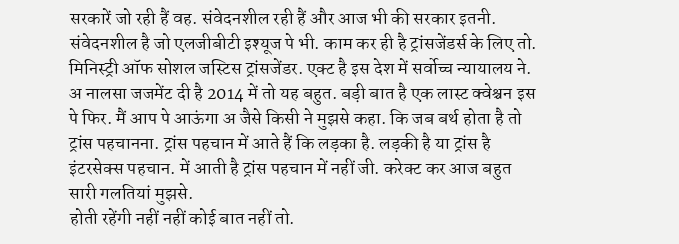सरकारें जो रही हैं वह. संवेदनशील रही हैं और आज भी की सरकार इतनी.
संवेदनशील है जो एलजीबीटी इश्यूज पे भी. काम कर ही है ट्रांसजेंडर्स के लिए तो. मिनिस्ट्री ऑफ सोशल जस्टिस ट्रांसजेंडर. एक्ट है इस देश में सर्वोच्च न्यायालय ने. अ नालसा जजमेंट दी है 2014 में तो यह बहुत. बड़ी बात है एक लास्ट क्वेश्चन इस पे फिर. मैं आप पे आऊंगा अ जैसे किसी ने मुझसे कहा. कि जब बर्थ होता है तो ट्रांस पहचानना. ट्रांस पहचान में आते हैं कि लड़का है. लड़की है या ट्रांस है इंटरसेक्स पहचान. में आती है ट्रांस पहचान में नहीं जी. करेक्ट कर आज बहुत सारी गलतियां मुझसे.
होती रहेंगी नहीं नहीं कोई बात नहीं तो.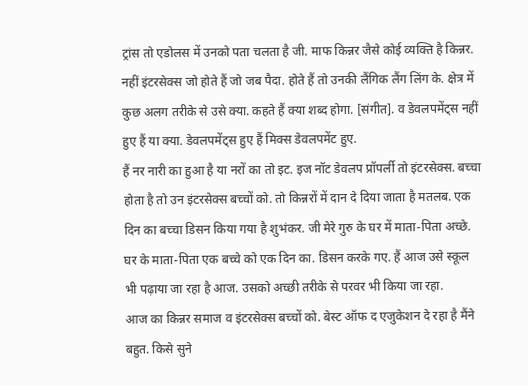ट्रांस तो एडोलस में उनको पता चलता है जी. माफ किन्नर जैसे कोई व्यक्ति है किन्नर. नहीं इंटरसेक्स जो होते हैं जो जब पैदा. होते हैं तो उनकी लैंगिक लैंग लिंग के. क्षेत्र में कुछ अलग तरीके से उसे क्या. कहते हैं क्या शब्द होगा. [संगीत]. व डेवलपमेंट्स नहीं हुए हैं या क्या. डेवलपमेंट्स हुए हैं मिक्स डेवलपमेंट हुए.
हैं नर नारी का हुआ है या नरों का तो इट. इज नॉट डेवलप प्रॉपर्ली तो इंटरसेक्स. बच्चा होता है तो उन इंटरसेक्स बच्चों को. तो किन्नरों में दान दे दिया जाता है मतलब. एक दिन का बच्चा डिसन किया गया है शुभंकर. जी मेरे गुरु के घर में माता-पिता अच्छे. घर के माता-पिता एक बच्चे को एक दिन का. डिसन करके गए. हैं आज उसे स्कूल भी पढ़ाया जा रहा है आज. उसको अच्छी तरीके से परवर भी किया जा रहा.
आज का किन्नर समाज व इंटरसेक्स बच्चों को. बेस्ट ऑफ द एजुकेशन दे रहा है मैंने बहुत. किसे सुने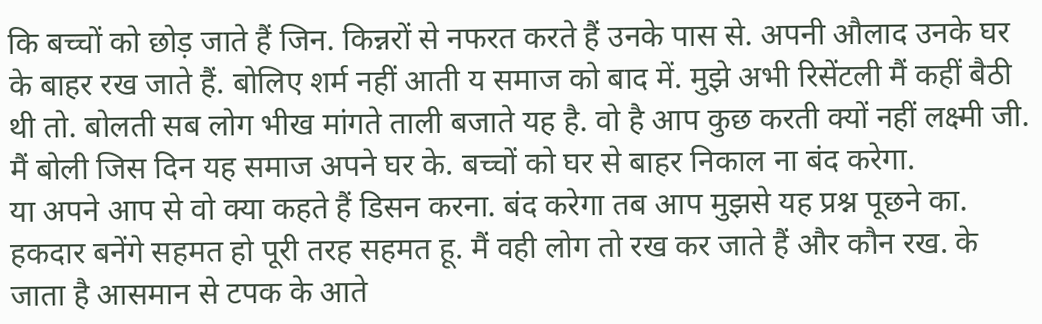कि बच्चों को छोड़ जाते हैं जिन. किन्नरों से नफरत करते हैं उनके पास से. अपनी औलाद उनके घर के बाहर रख जाते हैं. बोलिए शर्म नहीं आती य समाज को बाद में. मुझे अभी रिसेंटली मैं कहीं बैठी थी तो. बोलती सब लोग भीख मांगते ताली बजाते यह है. वो है आप कुछ करती क्यों नहीं लक्ष्मी जी. मैं बोली जिस दिन यह समाज अपने घर के. बच्चों को घर से बाहर निकाल ना बंद करेगा.
या अपने आप से वो क्या कहते हैं डिसन करना. बंद करेगा तब आप मुझसे यह प्रश्न पूछने का. हकदार बनेंगे सहमत हो पूरी तरह सहमत हू. मैं वही लोग तो रख कर जाते हैं और कौन रख. के जाता है आसमान से टपक के आते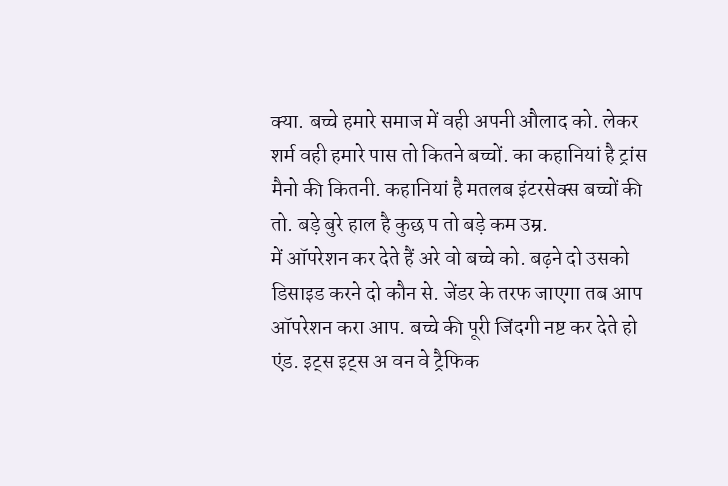क्या. बच्चे हमारे समाज में वही अपनी औलाद को. लेकर शर्म वही हमारे पास तो कितने बच्चों. का कहानियां है ट्रांस मैनो की कितनी. कहानियां है मतलब इंटरसेक्स बच्चों की तो. बड़े बुरे हाल है कुछ प तो बड़े कम उम्र.
में ऑपरेशन कर देते हैं अरे वो बच्चे को. बढ़ने दो उसको डिसाइड करने दो कौन से. जेंडर के तरफ जाएगा तब आप ऑपरेशन करा आप. बच्चे की पूरी जिंदगी नष्ट कर देते हो एंड. इट्स इट्स अ वन वे ट्रैफिक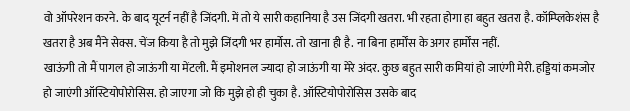वो ऑपरेशन करने. के बाद यूटर्न नहीं है जिंदगी. में तो ये सारी कहानिया है उस जिंदगी खतरा. भी रहता होगा हा बहुत खतरा है. कॉम्प्लिकेशंस है खतरा है अब मैंने सेक्स. चेंज किया है तो मुझे जिंदगी भर हार्मोस. तो खाना ही है. ना बिना हार्मोंस के अगर हार्मोंस नहीं.
खाऊंगी तो मैं पागल हो जाऊंगी या मेंटली. मैं इमोशनल ज्यादा हो जाऊंगी या मेरे अंदर. कुछ बहुत सारी कमियां हो जाएंगी मेरी. हड्डियां कमजोर हो जाएंगी ऑस्टियोपोरोसिस. हो जाएगा जो कि मुझे हो ही चुका है. ऑस्टियोपोरोसिस उसके बाद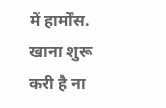में हार्मोंस. खाना शुरू करी है ना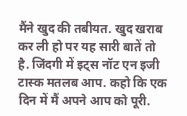मैंने खुद की तबीयत. खुद खराब कर ली हो पर यह सारी बातें तो है. जिंदगी में इट्स नॉट एन इजी टास्क मतलब आप. कहो कि एक दिन में मैं अपने आप को पूरी.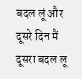बदल लूं और दूसरे दिन मैं दूसरा बदल लू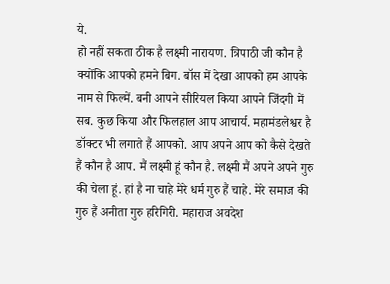ये.
हो नहीं सकता ठीक है लक्ष्मी नारायण. त्रिपाठी जी कौन है क्योंकि आपको हमने बिग. बॉस में देखा आपको हम आपके नाम से फिल्में. बनी आपने सीरियल किया आपने जिंदगी में सब. कुछ किया और फिलहाल आप आचार्य. महामंडलेश्वर है डॉक्टर भी लगाते हैं आपको. आप अपने आप को कैसे देखते हैं कौन है आप. मैं लक्ष्मी हूं कौन है. लक्ष्मी मैं अपने अपने गुरु की चेला हूं. हां है ना चाहे मेरे धर्म गुरु हैं चाहे. मेरे समाज की गुरु हैं अनीता गुरु हरिगिरी. महाराज अवदेश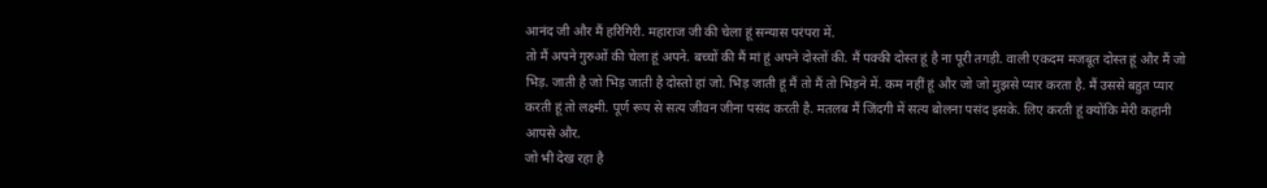आनंद जी और मैं हरिगिरी. महाराज जी की चेला हूं सन्यास परंपरा में.
तो मैं अपने गुरुओं की चेला हूं अपने. बच्चों की मैं मां हूं अपने दोस्तों की. मैं पक्की दोस्त हूं है ना पूरी तगड़ी. वाली एकदम मजबूत दोस्त हूं और मैं जो भिड़. जाती है जो भिड़ जाती है दोस्तो हां जो. भिड़ जाती हूं मैं तो मैं तो भिड़ने में. कम नहीं हूं और जो जो मुझसे प्यार करता है. मैं उससे बहुत प्यार करती हूं तो लक्ष्मी. पूर्ण रूप से सत्य जीवन जीना पसंद करती है. मतलब मैं जिंदगी में सत्य बोलना पसंद इसके. लिए करती हूं क्योंकि मेरी कहानी आपसे और.
जो भी देख रहा है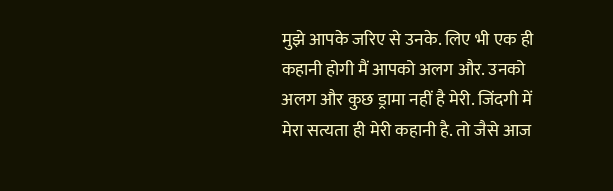मुझे आपके जरिए से उनके. लिए भी एक ही कहानी होगी मैं आपको अलग और. उनको अलग और कुछ ड्रामा नहीं है मेरी. जिंदगी में मेरा सत्यता ही मेरी कहानी है. तो जैसे आज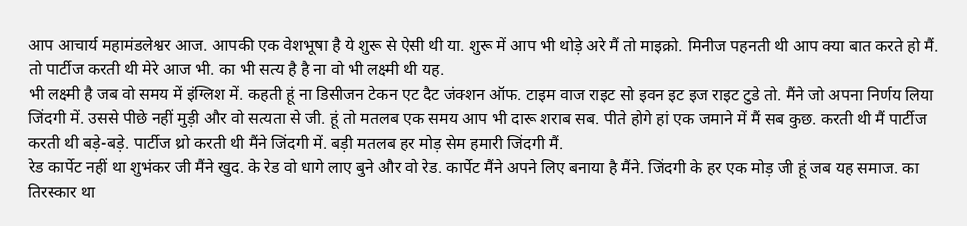आप आचार्य महामंडलेश्वर आज. आपकी एक वेशभूषा है ये शुरू से ऐसी थी या. शुरू में आप भी थोड़े अरे मैं तो माइक्रो. मिनीज पहनती थी आप क्या बात करते हो मैं. तो पार्टीज करती थी मेरे आज भी. का भी सत्य है है ना वो भी लक्ष्मी थी यह.
भी लक्ष्मी है जब वो समय में इंग्लिश में. कहती हूं ना डिसीजन टेकन एट दैट जंक्शन ऑफ. टाइम वाज राइट सो इवन इट इज राइट टुडे तो. मैंने जो अपना निर्णय लिया जिंदगी में. उससे पीछे नहीं मुड़ी और वो सत्यता से जी. हूं तो मतलब एक समय आप भी दारू शराब सब. पीते होगे हां एक जमाने में मैं सब कुछ. करती थी मैं पार्टीज करती थी बड़े-बड़े. पार्टीज थ्रो करती थी मैंने जिंदगी में. बड़ी मतलब हर मोड़ सेम हमारी जिंदगी मैं.
रेड कार्पेट नहीं था शुभंकर जी मैंने खुद. के रेड वो धागे लाए बुने और वो रेड. कार्पेट मैंने अपने लिए बनाया है मैंने. जिंदगी के हर एक मोड़ जी हूं जब यह समाज. का तिरस्कार था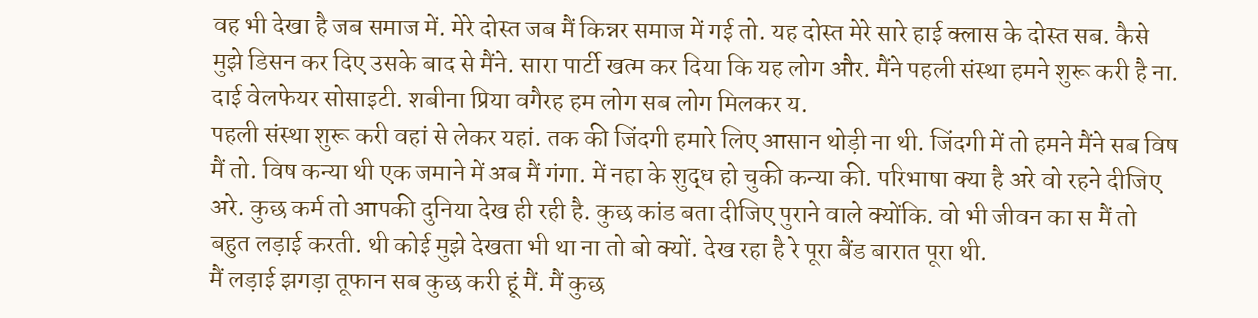वह भी देखा है जब समाज में. मेरे दोस्त जब मैं किन्नर समाज में गई तो. यह दोस्त मेरे सारे हाई क्लास के दोस्त सब. कैसे मुझे डिसन कर दिए उसके बाद से मैंने. सारा पार्टी खत्म कर दिया कि यह लोग और. मैंने पहली संस्था हमने शुरू करी है ना. दाई वेलफेयर सोसाइटी. शबीना प्रिया वगैरह हम लोग सब लोग मिलकर य.
पहली संस्था शुरू करी वहां से लेकर यहां. तक की जिंदगी हमारे लिए आसान थोड़ी ना थी. जिंदगी में तो हमने मैंने सब विष मैं तो. विष कन्या थी एक जमाने में अब मैं गंगा. में नहा के शुद्ध हो चुकी कन्या की. परिभाषा क्या है अरे वो रहने दीजिए अरे. कुछ कर्म तो आपकी दुनिया देख ही रही है. कुछ कांड बता दीजिए पुराने वाले क्योंकि. वो भी जीवन का स मैं तो बहुत लड़ाई करती. थी कोई मुझे देखता भी था ना तो बो क्यों. देख रहा है रे पूरा बैंड बारात पूरा थी.
मैं लड़ाई झगड़ा तूफान सब कुछ करी हूं मैं. मैं कुछ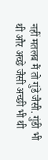नहीं मतलब मैं तो गुंडे जैसी. गुंडी भी थी और अच्छे जैसी अच्छी भी थी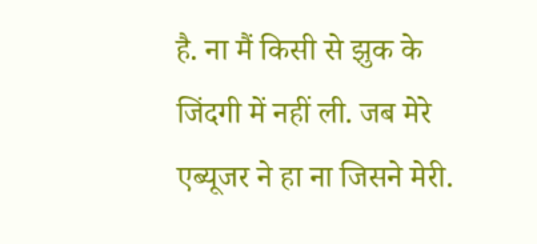है. ना मैं किसी से झुक के जिंदगी में नहीं ली. जब मेरे एब्यूजर ने हा ना जिसने मेरी.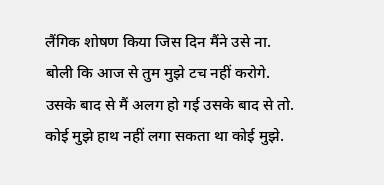लैंगिक शोषण किया जिस दिन मैंने उसे ना. बोली कि आज से तुम मुझे टच नहीं करोगे. उसके बाद से मैं अलग हो गई उसके बाद से तो. कोई मुझे हाथ नहीं लगा सकता था कोई मुझे.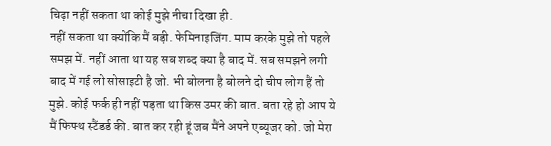चिढ़ा नहीं सकता था कोई मुझे नीचा दिखा ही.
नहीं सकता था क्योंकि मैं बड़ी. फेमिनाइजिंग. माम करके मुझे तो पहले समझ में. नहीं आता था यह सब शब्द क्या है बाद में. सब समझने लगी बाद में गई लो सोसाइटी है जो. भी बोलना है बोलने दो चीप लोग हैं तो मुझे. कोई फर्क ही नहीं पड़ता था किस उमर की बात. बता रहे हो आप ये मैं फिफ्थ स्टैंडर्ड की. बात कर रही हूं जब मैंने अपने एब्यूजर को. जो मेरा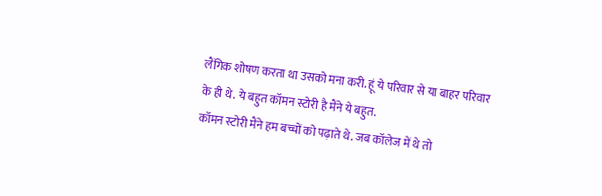लैंगिक शोषण करता था उसको मना करी. हूं ये परिवार से या बाहर परिवार के ही थे. ये बहुत कॉमन स्टोरी है मैंने ये बहुत.
कॉमन स्टोरी मैंने हम बच्चों को पढ़ाते थे. जब कॉलेज में थे तो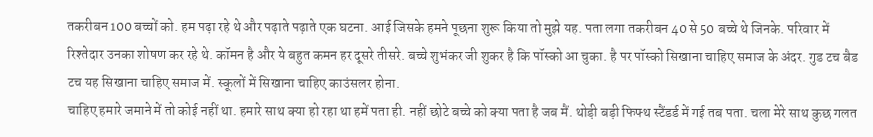तकरीबन 100 बच्चों को. हम पढ़ा रहे थे और पढ़ाते पढ़ाते एक घटना. आई जिसके हमने पूछना शुरू किया तो मुझे यह. पता लगा तकरीबन 40 से 50 बच्चे थे जिनके. परिवार में रिश्तेदार उनका शोषण कर रहे थे. कॉमन है और ये बहुत कमन हर दूसरे तीसरे. बच्चे शुभंकर जी शुकर है कि पॉस्को आ चुका. है पर पॉस्को सिखाना चाहिए समाज के अंदर. गुड टच बैड टच यह सिखाना चाहिए समाज में. स्कूलों में सिखाना चाहिए काउंसलर होना.
चाहिए हमारे जमाने में तो कोई नहीं था. हमारे साथ क्या हो रहा था हमें पता ही. नहीं छोटे बच्चे को क्या पता है जब मैं. थोड़ी बड़ी फिफ्थ स्टैंडर्ड में गई तब पता. चला मेरे साथ कुछ गलत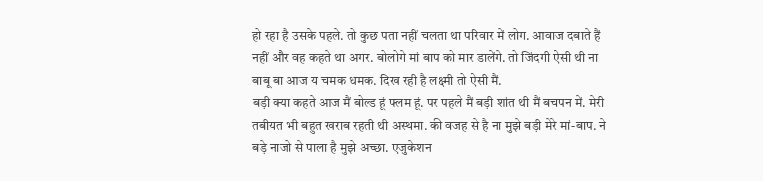हो रहा है उसके पहले. तो कुछ पता नहीं चलता था परिवार में लोग. आवाज दबाते हैं नहीं और वह कहते था अगर. बोलोगे मां बाप को मार डालेंगे. तो जिंदगी ऐसी थी ना बाबू बा आज य चमक धमक. दिख रही है लक्ष्मी तो ऐसी मैं.
बड़ी क्या कहते आज मैं बोल्ड हूं फ्लम हूं. पर पहले मैं बड़ी शांत थी मैं बचपन में. मेरी तबीयत भी बहुत खराब रहती थी अस्थमा. की वजह से है ना मुझे बड़ी मेरे मां-बाप. ने बड़े नाजो से पाला है मुझे अच्छा. एजुकेशन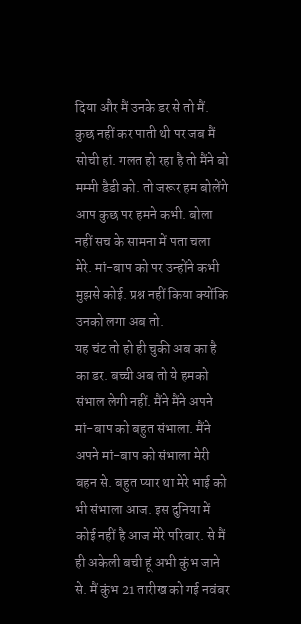दिया और मैं उनके डर से तो मैं. कुछ नहीं कर पाती थी पर जब मैं सोची हां. गलत हो रहा है तो मैंने बो मम्मी डैडी को. तो जरूर हम बोलेंगे आप कुछ पर हमने कभी. बोला नहीं सच के सामना में पता चला मेरे. मां-बाप को पर उन्होंने कभी मुझसे कोई. प्रश्न नहीं किया क्योंकि उनको लगा अब तो.
यह चंट तो हो ही चुकी अब का है का डर. बच्ची अब तो ये हमको संभाल लेगी नहीं. मैंने मैंने अपने मां-बाप को बहुत संभाला. मैंने अपने मां-बाप को संभाला मेरी बहन से. बहुत प्यार था मेरे भाई को भी संभाला आज. इस दुनिया में कोई नहीं है आज मेरे परिवार. से मैं ही अकेली बची हूं अभी कुंभ जाने से. मैं कुंभ 21 तारीख को गई नवंबर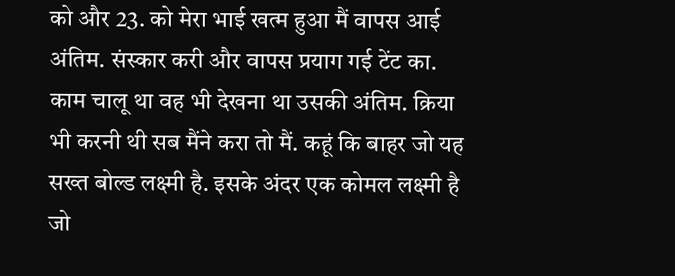को और 23. को मेरा भाई खत्म हुआ मैं वापस आई अंतिम. संस्कार करी और वापस प्रयाग गई टेंट का.
काम चालू था वह भी देखना था उसकी अंतिम. क्रिया भी करनी थी सब मैंने करा तो मैं. कहूं कि बाहर जो यह सख्त बोल्ड लक्ष्मी है. इसके अंदर एक कोमल लक्ष्मी है जो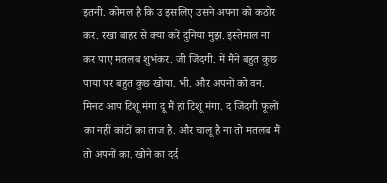इतनी. कोमल है कि उ इसलिए उसने अपना को कठोर कर. रखा बाहर से क्या करें दुनिया मुझ. इस्तेमाल ना कर पाए मतलब शुभंकर. जी जिंदगी. में मैंने बहुत कुछ पाया पर बहुत कुछ खोया. भी. और अपनों को वन.
मिनट आप टिशू मंगा दू मैं हां टिशू मंगा. द जिंदगी फूलों का नहीं कांटों का ताज है. और चालू है ना तो मतलब मैं तो अपनों का. खोने का दर्द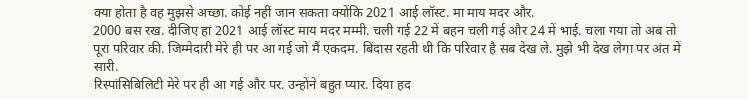क्या होता है वह मुझसे अच्छा. कोई नहीं जान सकता क्योंकि 2021 आई लॉस्ट. मा माय मदर और.
2000 बस रख. दीजिए हां 2021 आई लॉस्ट माय मदर मम्मी. चली गई 22 में बहन चली गई और 24 में भाई. चला गया तो अब तो पूरा परिवार की. जिम्मेदारी मेरे ही पर आ गई जो मैं एकदम. बिंदास रहती थी कि परिवार है सब देख ले. मुझे भी देख लेगा पर अंत में सारी.
रिस्पांसिबिलिटी मेरे पर ही आ गई और पर. उन्होंने बहुत प्यार. दिया हद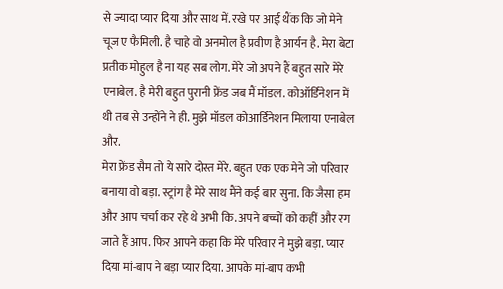से ज्यादा प्यार दिया और साथ में. रखे पर आई थैंक कि जो मेने चूज ए फैमिली. है चाहे वो अनमोल है प्रवीण है आर्यन है. मेरा बेटा प्रतीक मोहुल है ना यह सब लोग. मेरे जो अपने हैं बहुत सारे मेरे एनाबेल. है मेरी बहुत पुरानी फ्रेंड जब मैं मॉडल. कोऑर्डिनेशन में थी तब से उन्होंने ने ही. मुझे मॉडल कोआर्डिनेशन मिलाया एनाबेल और.
मेरा फ्रेंड सैम तो ये सारे दोस्त मेरे. बहुत एक एक मेने जो परिवार बनाया वो बड़ा. स्ट्रांग है मेरे साथ मैंने कई बार सुना. कि जैसा हम और आप चर्चा कर रहे थे अभी कि. अपने बच्चों को कहीं और रग जाते हैं आप. फिर आपने कहा कि मेरे परिवार ने मुझे बड़ा. प्यार दिया मां-बाप ने बड़ा प्यार दिया. आपके मां-बाप कभी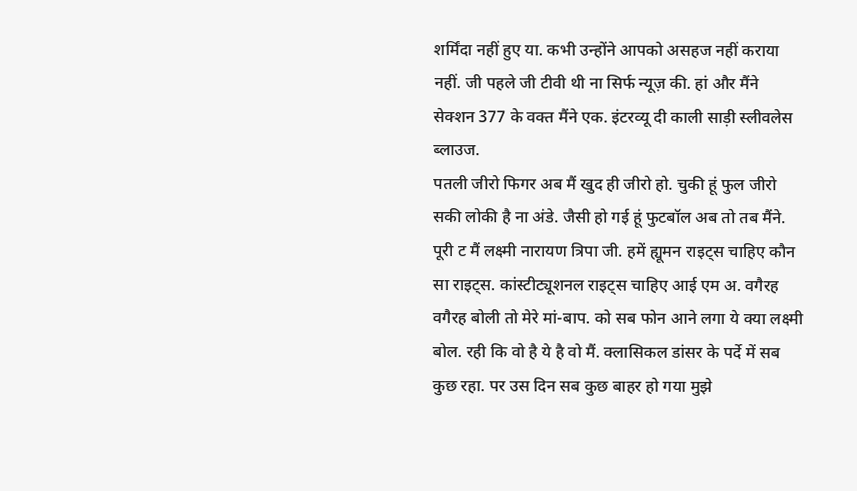शर्मिंदा नहीं हुए या. कभी उन्होंने आपको असहज नहीं कराया नहीं. जी पहले जी टीवी थी ना सिर्फ न्यूज़ की. हां और मैंने सेक्शन 377 के वक्त मैंने एक. इंटरव्यू दी काली साड़ी स्लीवलेस ब्लाउज.
पतली जीरो फिगर अब मैं खुद ही जीरो हो. चुकी हूं फुल जीरो सकी लोकी है ना अंडे. जैसी हो गई हूं फुटबॉल अब तो तब मैंने. पूरी ट मैं लक्ष्मी नारायण त्रिपा जी. हमें ह्यूमन राइट्स चाहिए कौन सा राइट्स. कांस्टीट्यूशनल राइट्स चाहिए आई एम अ. वगैरह वगैरह बोली तो मेरे मां-बाप. को सब फोन आने लगा ये क्या लक्ष्मी बोल. रही कि वो है ये है वो मैं. क्लासिकल डांसर के पर्दे में सब कुछ रहा. पर उस दिन सब कुछ बाहर हो गया मुझे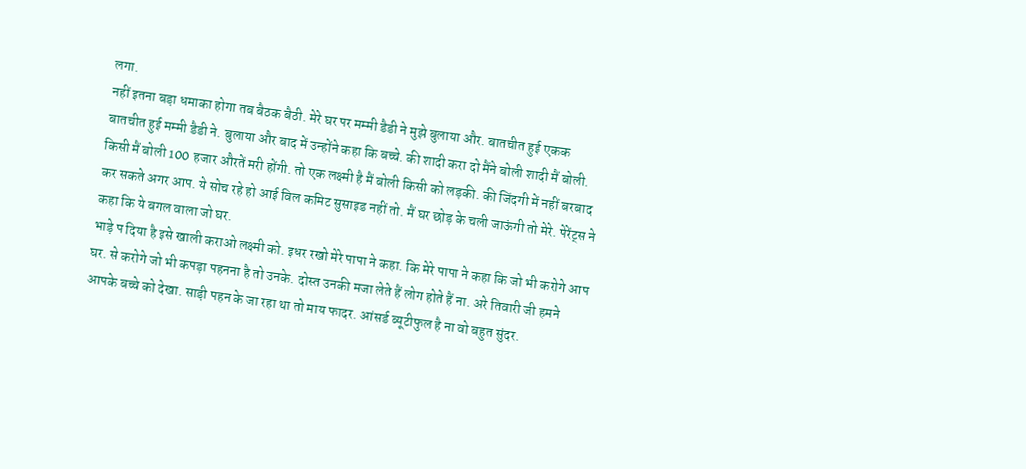लगा.
नहीं इतना बड़ा धमाका होगा तब बैठक बैठी. मेरे घर पर मम्मी डैडी ने मुझे बुलाया और. बातचीत हुई एकक बातचीत हुई मम्मी डैडी ने. बुलाया और बाद में उन्होंने कहा कि बच्चे. की शादी करा दो मैंने बोली शादी मैं बोली. किसी मैं बोली 100 हजार औरतें मरी होंगी. तो एक लक्ष्मी है मैं बोली किसी को लड़की. की जिंदगी में नहीं बरबाद कर सकते अगर आप. ये सोच रहे हो आई विल कमिट सुसाइड नहीं तो. मैं घर छोड़ के चली जाऊंगी तो मेरे. पेरेंट्स ने कहा कि ये बगल वाला जो घर.
भाड़े प दिया है इसे खाली कराओ लक्ष्मी को. इधर रखो मेरे पापा ने कहा. कि मेरे पापा ने कहा कि जो भी करोगे आप घर. से करोगे जो भी कपड़ा पहनना है तो उनके. दोस्त उनकी मजा लेते हैं लोग होते हैं ना. अरे तिवारी जी हमने आपके बच्चे को देखा. साड़ी पहन के जा रहा था तो माय फादर. आंसर्ड ब्यूटीफुल है ना वो बहुत सुंदर.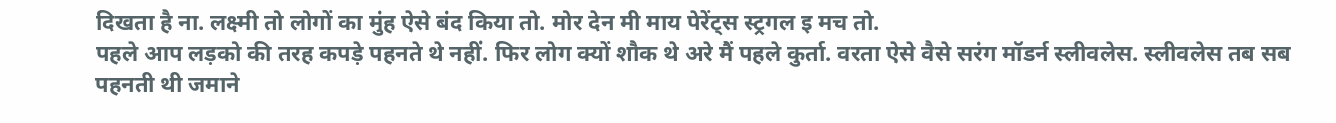दिखता है ना. लक्ष्मी तो लोगों का मुंह ऐसे बंद किया तो. मोर देन मी माय पेरेंट्स स्ट्रगल इ मच तो.
पहले आप लड़को की तरह कपड़े पहनते थे नहीं. फिर लोग क्यों शौक थे अरे मैं पहले कुर्ता. वरता ऐसे वैसे सरंग मॉडर्न स्लीवलेस. स्लीवलेस तब सब पहनती थी जमाने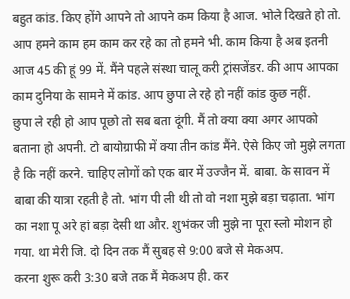बहुत कांड. किए होंगे आपने तो आपने कम किया है आज. भोले दिखते हो तो. आप हमने काम हम काम कर रहे का तो हमने भी. काम किया है अब इतनी आज 45 की हूं 99 में. मैंने पहले संस्था चालू करी ट्रांसजेंडर. की आप आपका काम दुनिया के सामने में कांड. आप छुपा ले रहे हो नहीं कांड कुछ नहीं.
छुपा ले रही हो आप पूछो तो सब बता दूंगी. मैं तो क्या क्या अगर आपको बताना हो अपनी. टो बायोग्राफी में क्या तीन कांड मैंने. ऐसे किए जो मुझे लगता है कि नहीं करने. चाहिए लोगों को एक बार में उज्जैन में. बाबा. के सावन में बाबा की यात्रा रहती है तो. भांग पी ली थी तो वो नशा मुझे बड़ा चढ़ाता. भांग का नशा पू अरे हां बड़ा देसी था और. शुभंकर जी मुझे ना पूरा स्लो मोशन हो गया. था मेरी जि. दो दिन तक मैं सुबह से 9:00 बजे से मेकअप.
करना शुरू करी 3:30 बजे तक मैं मेकअप ही. कर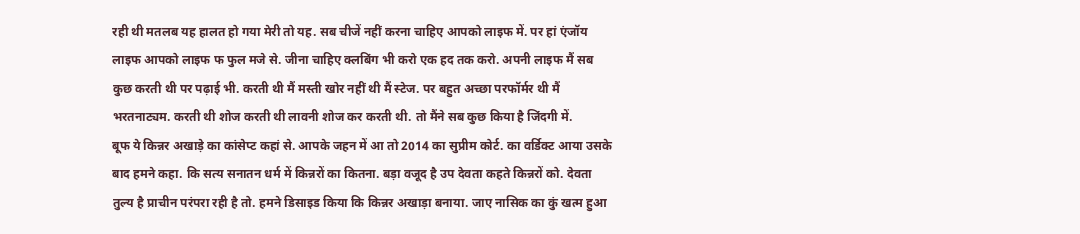रही थी मतलब यह हालत हो गया मेरी तो यह. सब चीजें नहीं करना चाहिए आपको लाइफ में. पर हां एंजॉय लाइफ आपको लाइफ फ फुल मजे से. जीना चाहिए क्लबिंग भी करो एक हद तक करो. अपनी लाइफ मैं सब कुछ करती थी पर पढ़ाई भी. करती थी मैं मस्ती खोर नहीं थी मैं स्टेज. पर बहुत अच्छा परफॉर्मर थी मैं भरतनाट्यम. करती थी शोज करती थी लावनी शोज कर करती थी. तो मैंने सब कुछ किया है जिंदगी में.
बूफ ये किन्नर अखाड़े का कांसेप्ट कहां से. आपके जहन में आ तो 2014 का सुप्रीम कोर्ट. का वर्डिक्ट आया उसके बाद हमने कहा. कि सत्य सनातन धर्म में किन्नरों का कितना. बड़ा वजूद है उप देवता कहते किन्नरों को. देवता तुल्य है प्राचीन परंपरा रही है तो. हमने डिसाइड किया कि किन्नर अखाड़ा बनाया. जाए नासिक का कुं खत्म हुआ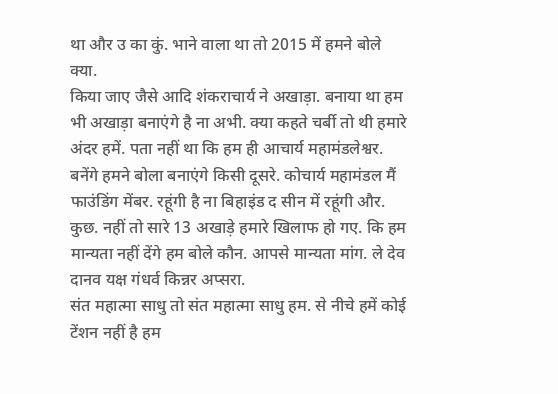था और उ का कुं. भाने वाला था तो 2015 में हमने बोले क्या.
किया जाए जैसे आदि शंकराचार्य ने अखाड़ा. बनाया था हम भी अखाड़ा बनाएंगे है ना अभी. क्या कहते चर्बी तो थी हमारे अंदर हमें. पता नहीं था कि हम ही आचार्य महामंडलेश्वर. बनेंगे हमने बोला बनाएंगे किसी दूसरे. कोचार्य महामंडल मैं फाउंडिंग मेंबर. रहूंगी है ना बिहाइंड द सीन में रहूंगी और. कुछ. नहीं तो सारे 13 अखाड़े हमारे खिलाफ हो गए. कि हम मान्यता नहीं देंगे हम बोले कौन. आपसे मान्यता मांग. ले देव दानव यक्ष गंधर्व किन्नर अप्सरा.
संत महात्मा साधु तो संत महात्मा साधु हम. से नीचे हमें कोई टेंशन नहीं है हम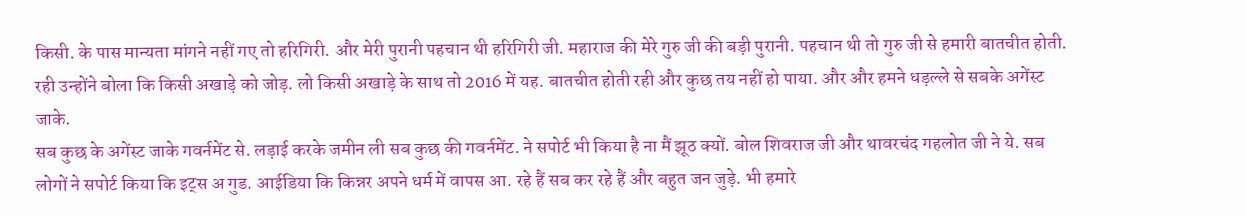किसी. के पास मान्यता मांगने नहीं गए तो हरिगिरी. और मेरी पुरानी पहचान थी हरिगिरी जी. महाराज की मेरे गुरु जी की बड़ी पुरानी. पहचान थी तो गुरु जी से हमारी बातचीत होती. रही उन्होंने बोला कि किसी अखाड़े को जोड़. लो किसी अखाड़े के साथ तो 2016 में यह. बातचीत होती रही और कुछ तय नहीं हो पाया. और और हमने धड़ल्ले से सबके अगेंस्ट जाके.
सब कुछ के अगेंस्ट जाके गवर्नमेंट से. लड़ाई करके जमीन ली सब कुछ की गवर्नमेंट. ने सपोर्ट भी किया है ना मैं झूठ क्यों. बोल शिवराज जी और थावरचंद गहलोत जी ने ये. सब लोगों ने सपोर्ट किया कि इट्स अ गुड. आईडिया कि किन्नर अपने धर्म में वापस आ. रहे हैं सब कर रहे हैं और बहुत जन जुड़े. भी हमारे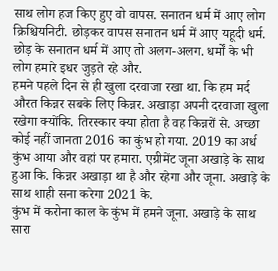साथ लोग हज किए हुए वो वापस. सनातन धर्म में आए लोग क्रिश्चियनिटी. छोड़कर वापस सनातन धर्म में आए यहूदी धर्म. छोड़ के सनातन धर्म में आए तो अलग-अलग. धर्मों के भी लोग हमारे इधर जुड़ते रहे और.
हमने पहले दिन से ही खुला दरवाजा रखा था. कि हम मर्द औरत किन्नर सबके लिए किन्नर. अखाड़ा अपनी दरवाजा खुला रखेगा क्योंकि. तिरस्कार क्या होता है वह किन्नरों से. अच्छा कोई नहीं जानता 2016 का कुंभ हो गया. 2019 का अर्ध कुंभ आया और वहां पर हमारा. एग्रीमेंट जूना अखाड़े के साथ हुआ कि. किन्नर अखाड़ा था है और रहेगा और जूना. अखाड़े के साथ शाही सना करेगा 2021 के.
कुंभ में करोना काल के कुंभ में हमने जूना. अखाड़े के साथ सारा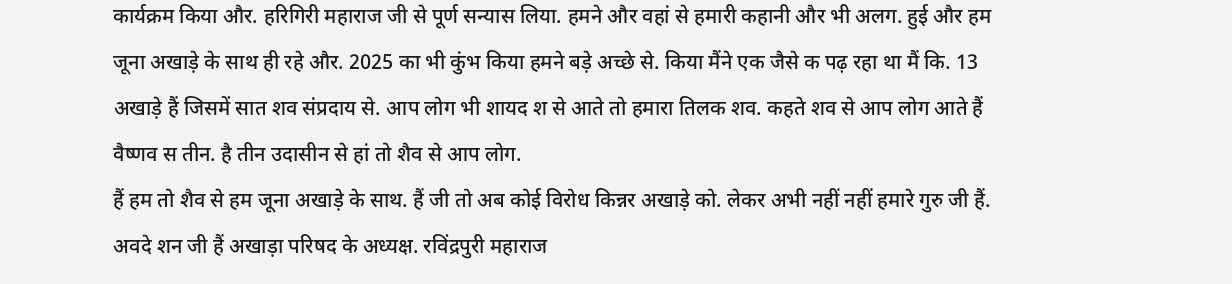कार्यक्रम किया और. हरिगिरी महाराज जी से पूर्ण सन्यास लिया. हमने और वहां से हमारी कहानी और भी अलग. हुई और हम जूना अखाड़े के साथ ही रहे और. 2025 का भी कुंभ किया हमने बड़े अच्छे से. किया मैंने एक जैसे क पढ़ रहा था मैं कि. 13 अखाड़े हैं जिसमें सात शव संप्रदाय से. आप लोग भी शायद श से आते तो हमारा तिलक शव. कहते शव से आप लोग आते हैं वैष्णव स तीन. है तीन उदासीन से हां तो शैव से आप लोग.
हैं हम तो शैव से हम जूना अखाड़े के साथ. हैं जी तो अब कोई विरोध किन्नर अखाड़े को. लेकर अभी नहीं नहीं हमारे गुरु जी हैं. अवदे शन जी हैं अखाड़ा परिषद के अध्यक्ष. रविंद्रपुरी महाराज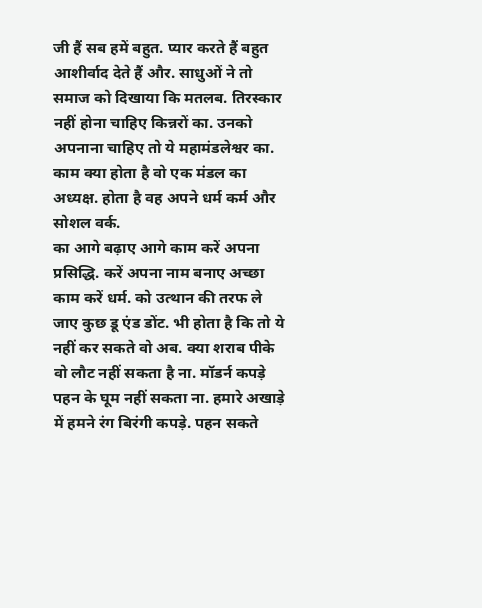जी हैं सब हमें बहुत. प्यार करते हैं बहुत आशीर्वाद देते हैं और. साधुओं ने तो समाज को दिखाया कि मतलब. तिरस्कार नहीं होना चाहिए किन्नरों का. उनको अपनाना चाहिए तो ये महामंडलेश्वर का. काम क्या होता है वो एक मंडल का अध्यक्ष. होता है वह अपने धर्म कर्म और सोशल वर्क.
का आगे बढ़ाए आगे काम करें अपना प्रसिद्धि. करें अपना नाम बनाए अच्छा काम करें धर्म. को उत्थान की तरफ ले जाए कुछ डू एंड डोंट. भी होता है कि तो ये नहीं कर सकते वो अब. क्या शराब पीके वो लौट नहीं सकता है ना. मॉडर्न कपड़े पहन के घूम नहीं सकता ना. हमारे अखाड़े में हमने रंग बिरंगी कपड़े. पहन सकते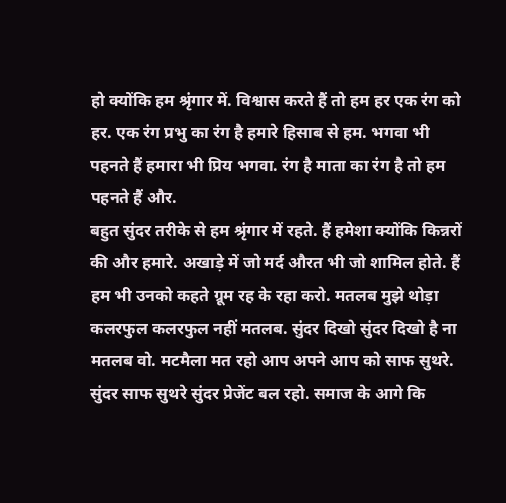हो क्योंकि हम श्रृंगार में. विश्वास करते हैं तो हम हर एक रंग को हर. एक रंग प्रभु का रंग है हमारे हिसाब से हम. भगवा भी पहनते हैं हमारा भी प्रिय भगवा. रंग है माता का रंग है तो हम पहनते हैं और.
बहुत सुंदर तरीके से हम श्रृंगार में रहते. हैं हमेशा क्योंकि किन्नरों की और हमारे. अखाड़े में जो मर्द औरत भी जो शामिल होते. हैं हम भी उनको कहते ग्रूम रह के रहा करो. मतलब मुझे थोड़ा कलरफुल कलरफुल नहीं मतलब. सुंदर दिखो सुंदर दिखो है ना मतलब वो. मटमैला मत रहो आप अपने आप को साफ सुथरे. सुंदर साफ सुथरे सुंदर प्रेजेंट बल रहो. समाज के आगे कि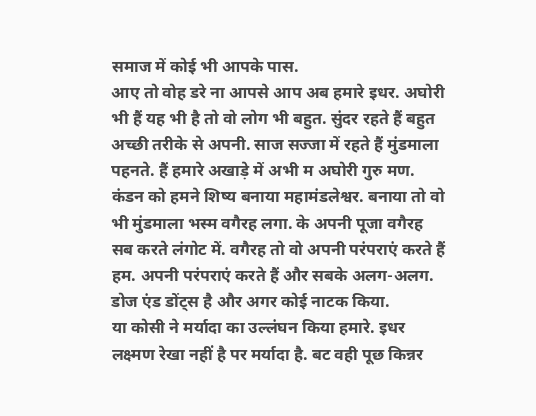समाज में कोई भी आपके पास.
आए तो वोह डरे ना आपसे आप अब हमारे इधर. अघोरी भी हैं यह भी है तो वो लोग भी बहुत. सुंदर रहते हैं बहुत अच्छी तरीके से अपनी. साज सज्जा में रहते हैं मुंडमाला पहनते. हैं हमारे अखाड़े में अभी म अघोरी गुरु मण. कंडन को हमने शिष्य बनाया महामंडलेश्वर. बनाया तो वो भी मुंडमाला भस्म वगैरह लगा. के अपनी पूजा वगैरह सब करते लंगोट में. वगैरह तो वो अपनी परंपराएं करते हैं हम. अपनी परंपराएं करते हैं और सबके अलग-अलग. डोज एंड डोंट्स है और अगर कोई नाटक किया.
या कोसी ने मर्यादा का उल्लंघन किया हमारे. इधर लक्ष्मण रेखा नहीं है पर मर्यादा है. बट वही पूछ किन्नर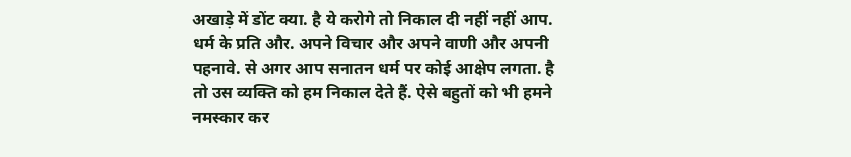अखाड़े में डोंट क्या. है ये करोगे तो निकाल दी नहीं नहीं आप. धर्म के प्रति और. अपने विचार और अपने वाणी और अपनी पहनावे. से अगर आप सनातन धर्म पर कोई आक्षेप लगता. है तो उस व्यक्ति को हम निकाल देते हैं. ऐसे बहुतों को भी हमने नमस्कार कर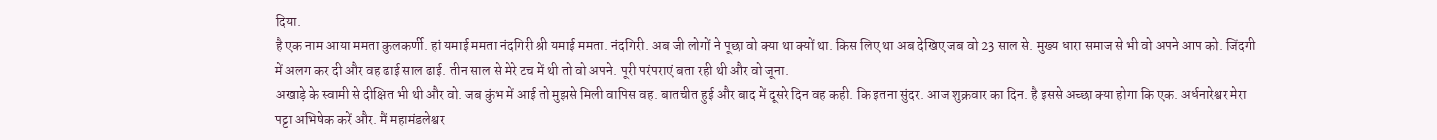दिया.
है एक नाम आया ममता कुलकर्णी. हां यमाई ममता नंदगिरी श्री यमाई ममता. नंदगिरी. अब जी लोगों ने पूछा वो क्या था क्यों था. किस लिए था अब देखिए जब वो 23 साल से. मुख्य धारा समाज से भी वो अपने आप को. जिंदगी में अलग कर दी और वह ढाई साल ढाई. तीन साल से मेरे टच में थी तो वो अपने. पूरी परंपराएं बता रही थी और वो जूना.
अखाड़े के स्वामी से दीक्षित भी थी और वो. जब कुंभ में आई तो मुझसे मिली वापिस वह. बातचीत हुई और बाद में दूसरे दिन वह कही. कि इतना सुंदर. आज शुक्रवार का दिन. है इससे अच्छा क्या होगा कि एक. अर्धनारेश्वर मेरा पट्टा अभिषेक करें और. मैं महामंडलेश्वर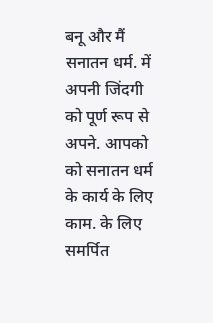बनू और मैं सनातन धर्म. में अपनी जिंदगी को पूर्ण रूप से अपने. आपको को सनातन धर्म के कार्य के लिए काम. के लिए समर्पित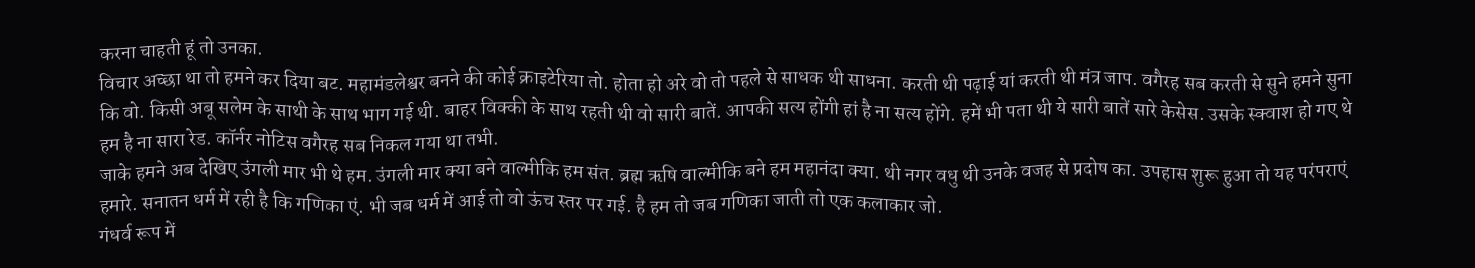करना चाहती हूं तो उनका.
विचार अच्छा था तो हमने कर दिया बट. महामंडलेश्वर बनने की कोई क्राइटेरिया तो. होता हो अरे वो तो पहले से साधक थी साधना. करती थी पढ़ाई यां करती थी मंत्र जाप. वगैरह सब करती से सुने हमने सुना कि वो. किसी अबू सलेम के साथी के साथ भाग गई थी. बाहर विक्की के साथ रहती थी वो सारी बातें. आपकी सत्य होंगी हां है ना सत्य होंगे. हमें भी पता थी ये सारी बातें सारे केसेस. उसके स्क्वाश हो गए थे हम है ना सारा रेड. कॉर्नर नोटिस वगैरह सब निकल गया था तभी.
जाके हमने अब देखिए उंगली मार भी थे हम. उंगली मार क्या बने वाल्मीकि हम संत. ब्रह्म ऋषि वाल्मीकि बने हम महानंदा क्या. थी नगर वधु थी उनके वजह से प्रदोष का. उपहास शुरू हुआ तो यह परंपराएं हमारे. सनातन धर्म में रही है कि गणिका एं. भी जब धर्म में आई तो वो ऊंच स्तर पर गई. है हम तो जब गणिका जाती तो एक कलाकार जो.
गंधर्व रूप में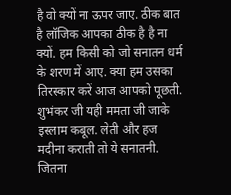है वो क्यों ना ऊपर जाए. ठीक बात है लॉजिक आपका ठीक है है ना क्यों. हम किसी को जो सनातन धर्म के शरण में आए. क्या हम उसका तिरस्कार करें आज आपको पूछती. शुभंकर जी यही ममता जी जाके इस्लाम कबूल. लेती और हज मदीना कराती तो ये सनातनी. जितना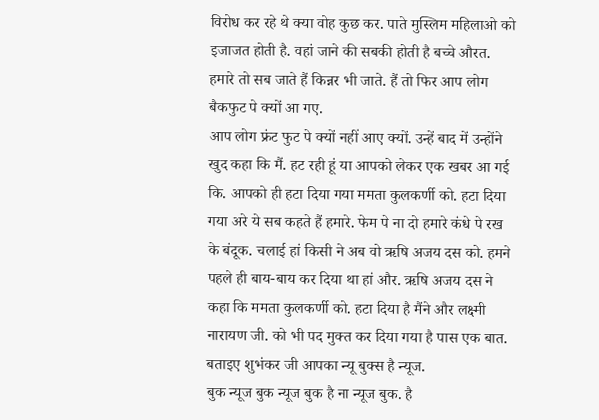विरोध कर रहे थे क्या वोह कुछ कर. पाते मुस्लिम महिलाओ को इजाजत होती है. वहां जाने की सबकी होती है बच्चे औरत. हमारे तो सब जाते हैं किन्नर भी जाते. हैं तो फिर आप लोग बैकफुट पे क्यों आ गए.
आप लोग फ्रंट फुट पे क्यों नहीं आए क्यों. उन्हें बाद में उन्होंने खुद कहा कि मैं. हट रही हूं या आपको लेकर एक खबर आ गई कि. आपको ही हटा दिया गया ममता कुलकर्णी को. हटा दिया गया अरे ये सब कहते हैं हमारे. फेम पे ना दो हमारे कंधे पे रख के बंदूक. चलाई हां किसी ने अब वो ऋषि अजय दस को. हमने पहले ही बाय-बाय कर दिया था हां और. ऋषि अजय दस ने कहा कि ममता कुलकर्णी को. हटा दिया है मैंने और लक्ष्मी नारायण जी. को भी पद मुक्त कर दिया गया है पास एक बात. बताइए शुभंकर जी आपका न्यू बुक्स है न्यूज.
बुक न्यूज बुक न्यूज बुक है ना न्यूज बुक. है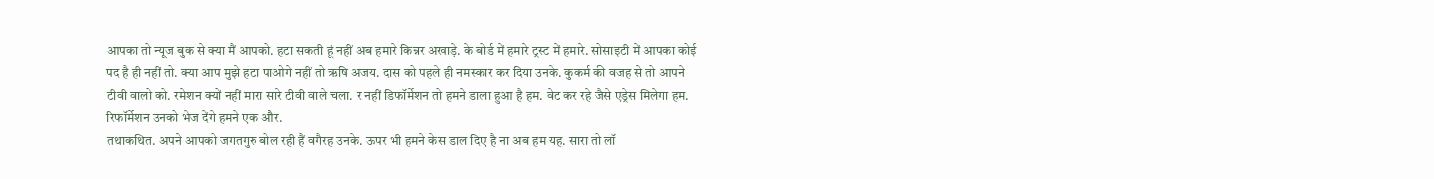आपका तो न्यूज बुक से क्या मैं आपको. हटा सकती हूं नहीं अब हमारे किन्नर अखाड़े. के बोर्ड में हमारे ट्रस्ट में हमारे. सोसाइटी में आपका कोई पद है ही नहीं तो. क्या आप मुझे हटा पाओगे नहीं तो ऋषि अजय. दास को पहले ही नमस्कार कर दिया उनके. कुकर्म की वजह से तो आपने टीवी वालो को. रमेशन क्यों नहीं मारा सारे टीवी वाले चला. र नहीं डिफॉर्मेशन तो हमने डाला हुआ है हम. वेट कर रहे जैसे एड्रेस मिलेगा हम. रिफॉर्मेशन उनको भेज देंगे हमने एक और.
तथाकथित. अपने आपको जगतगुरु बोल रही हैं वगैरह उनके. ऊपर भी हमने केस डाल दिए है ना अब हम यह. सारा तो लॉ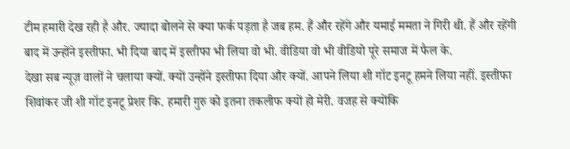टीम हमारी देख रही है और. ज्यादा बोलने से क्या फर्क पड़ता है जब हम. हैं और रहेंगे और यमाई ममता ने गिरी थी. हैं और रहेंगी बाद में उन्होंने इस्तीफा. भी दिया बाद में इस्तीफा भी लिया वो भी. वीडिया वो भी वीडियो पूरे समाज में फैल के.
देखा सब न्यूज़ वालों ने चलाया क्यों. क्यों उन्होंने इस्तीफा दिया और क्यों. आपने लिया शी गॉट इनटू हमने लिया नहीं. इस्तीफा शिवांकर जी शी गॉट इनटू प्रेशर कि. हमारी गुरु को इतना तकलीफ क्यों हो मेरी. वजह से क्योंकि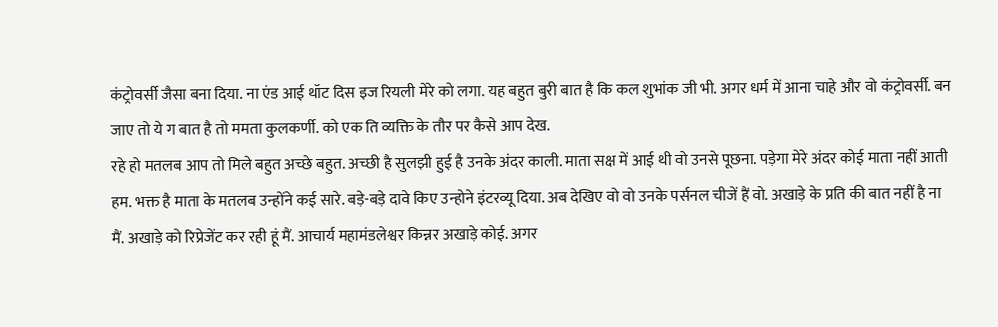कंट्रोवर्सी जैसा बना दिया. ना एंड आई थॉट दिस इज रियली मेरे को लगा. यह बहुत बुरी बात है कि कल शुभांक जी भी. अगर धर्म में आना चाहे और वो कंट्रोवर्सी. बन जाए तो ये ग बात है तो ममता कुलकर्णी. को एक ति व्यक्ति के तौर पर कैसे आप देख.
रहे हो मतलब आप तो मिले बहुत अच्छे बहुत. अच्छी है सुलझी हुई है उनके अंदर काली. माता सक्ष में आई थी वो उनसे पूछना. पड़ेगा मेरे अंदर कोई माता नहीं आती हम. भक्त है माता के मतलब उन्होंने कई सारे. बड़े-बड़े दावे किए उन्होने इंटरव्यू दिया. अब देखिए वो वो उनके पर्सनल चीजें हैं वो. अखाड़े के प्रति की बात नहीं है ना मैं. अखाड़े को रिप्रेजेंट कर रही हूं मैं. आचार्य महामंडलेश्वर किन्नर अखाड़े कोई. अगर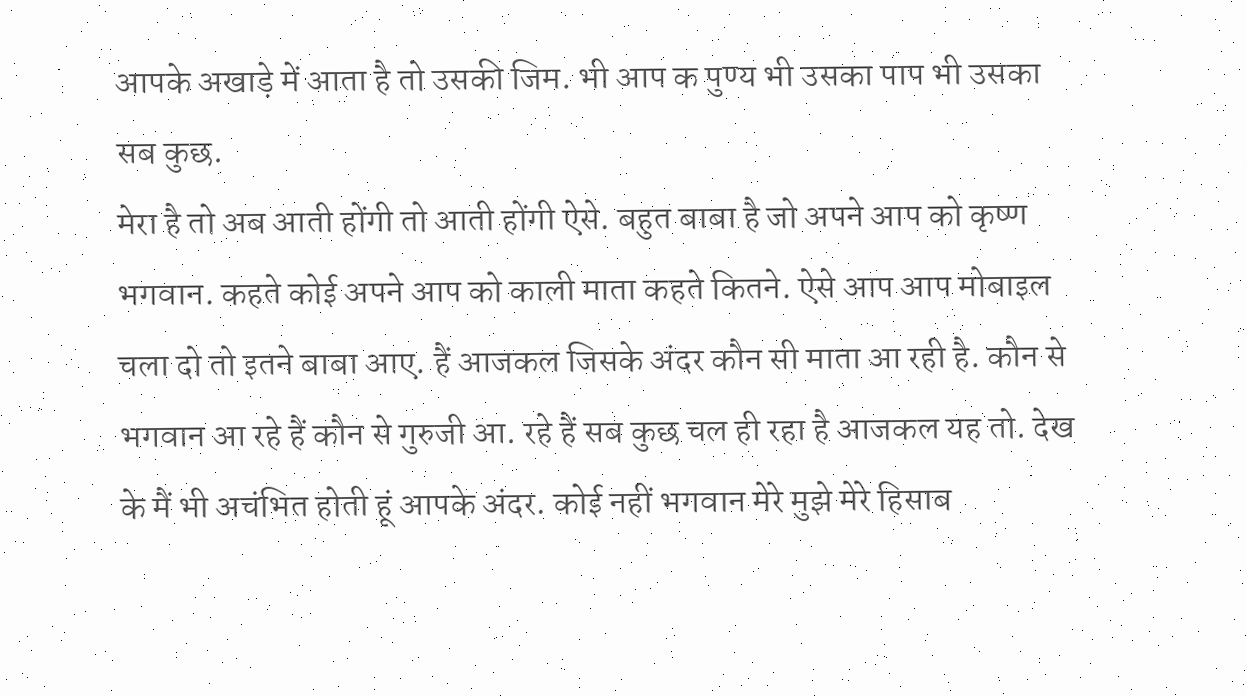आपके अखाड़े में आता है तो उसकी जिम. भी आप क पुण्य भी उसका पाप भी उसका सब कुछ.
मेरा है तो अब आती होंगी तो आती होंगी ऐसे. बहुत बाबा है जो अपने आप को कृष्ण भगवान. कहते कोई अपने आप को काली माता कहते कितने. ऐसे आप आप मोबाइल चला दो तो इतने बाबा आए. हैं आजकल जिसके अंदर कौन सी माता आ रही है. कौन से भगवान आ रहे हैं कौन से गुरुजी आ. रहे हैं सब कुछ चल ही रहा है आजकल यह तो. देख के मैं भी अचंभित होती हूं आपके अंदर. कोई नहीं भगवान मेरे मुझे मेरे हिसाब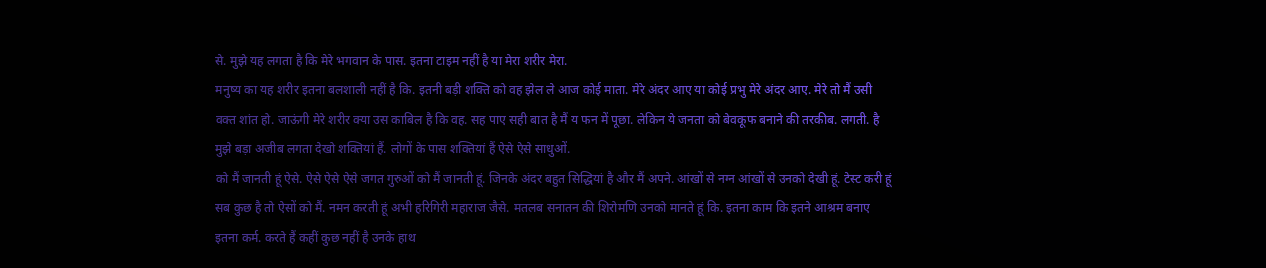से. मुझे यह लगता है कि मेरे भगवान के पास. इतना टाइम नहीं है या मेरा शरीर मेरा.
मनुष्य का यह शरीर इतना बलशाली नहीं है कि. इतनी बड़ी शक्ति को वह झेल ले आज कोई माता. मेरे अंदर आए या कोई प्रभु मेरे अंदर आए. मेरे तो मैं उसी वक्त शांत हो. जाऊंगी मेरे शरीर क्या उस काबिल है कि वह. सह पाए सही बात है मैं य फन में पूछा. लेकिन ये जनता को बेवकूफ बनाने की तरकीब. लगती. है मुझे बड़ा अजीब लगता देखो शक्तियां हैं. लोगों के पास शक्तियां हैं ऐसे ऐसे साधुओं.
को मैं जानती हूं ऐसे. ऐसे ऐसे ऐसे जगत गुरुओं को मैं जानती हूं. जिनके अंदर बहुत सिद्धियां है और मैं अपने. आंखों से नग्न आंखों से उनको देखी हूं. टेस्ट करी हूं सब कुछ है तो ऐसों को मैं. नमन करती हूं अभी हरिगिरी महाराज जैसे. मतलब सनातन की शिरोमणि उनको मानते हूं कि. इतना काम कि इतने आश्रम बनाए इतना कर्म. करते हैं कहीं कुछ नहीं है उनके हाथ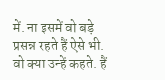में. ना इसमें वो बड़े प्रसन्न रहते हैं ऐसे भी.
वो क्या उन्हें कहते. हैं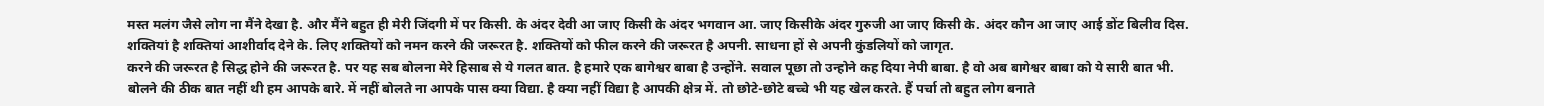मस्त मलंग जैसे लोग ना मैंने देखा है. और मैंने बहुत ही मेरी जिंदगी में पर किसी. के अंदर देवी आ जाए किसी के अंदर भगवान आ. जाए किसीके अंदर गुरुजी आ जाए किसी के. अंदर कौन आ जाए आई डोंट बिलीव दिस. शक्तियां है शक्तियां आशीर्वाद देने के. लिए शक्तियों को नमन करने की जरूरत है. शक्तियों को फील करने की जरूरत है अपनी. साधना हों से अपनी कुंडलियों को जागृत.
करने की जरूरत है सिद्ध होने की जरूरत है. पर यह सब बोलना मेरे हिसाब से ये गलत बात. है हमारे एक बागेश्वर बाबा है उन्होंने. सवाल पूछा तो उन्होने कह दिया नेपी बाबा. है वो अब बागेश्वर बाबा को ये सारी बात भी. बोलने की ठीक बात नहीं थी हम आपके बारे. में नहीं बोलते ना आपके पास क्या विद्या. है क्या नहीं विद्या है आपकी क्षेत्र में. तो छोटे-छोटे बच्चे भी यह खेल करते. हैं पर्चा तो बहुत लोग बनाते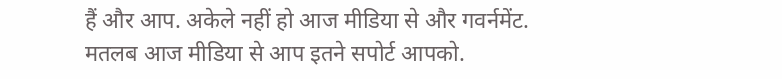हैं और आप. अकेले नहीं हो आज मीडिया से और गवर्नमेंट. मतलब आज मीडिया से आप इतने सपोर्ट आपको.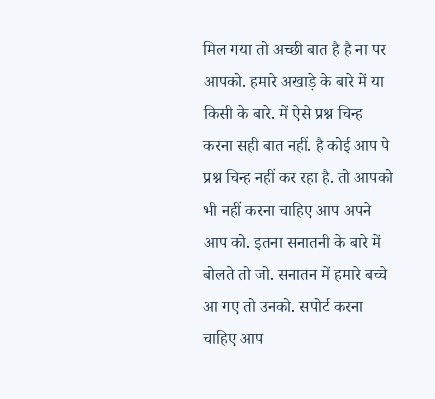मिल गया तो अच्छी बात है है ना पर आपको. हमारे अखाड़े के बारे में या किसी के बारे. में ऐसे प्रश्न चिन्ह करना सही बात नहीं. है कोई आप पे प्रश्न चिन्ह नहीं कर रहा है. तो आपको भी नहीं करना चाहिए आप अपने आप को. इतना सनातनी के बारे में बोलते तो जो. सनातन में हमारे बच्चे आ गए तो उनको. सपोर्ट करना चाहिए आप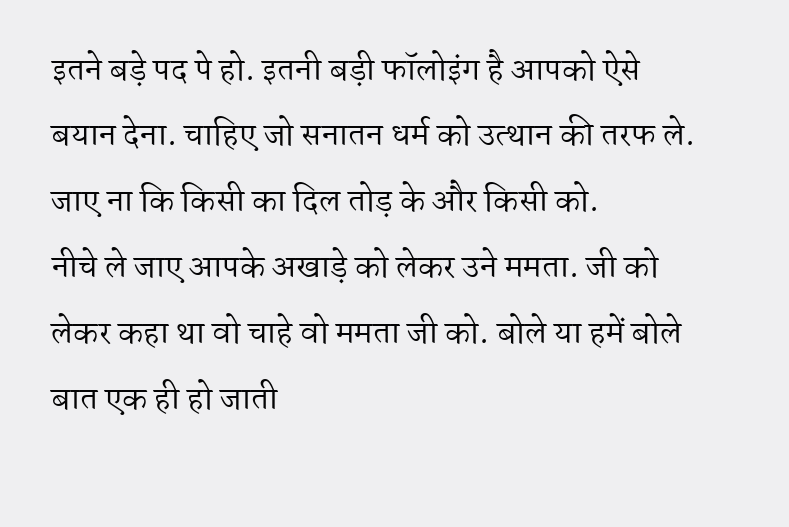इतने बड़े पद पे हो. इतनी बड़ी फॉलोइंग है आपको ऐसे बयान देना. चाहिए जो सनातन धर्म को उत्थान की तरफ ले. जाए ना कि किसी का दिल तोड़ के और किसी को.
नीचे ले जाए आपके अखाड़े को लेकर उने ममता. जी को लेकर कहा था वो चाहे वो ममता जी को. बोले या हमें बोले बात एक ही हो जाती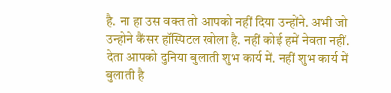है. ना हा उस वक्त तो आपको नहीं दिया उन्होंने. अभी जो उन्होने कैंसर हॉस्पिटल खोला है. नहीं कोई हमें नेवता नहीं. देता आपको दुनिया बुलाती शुभ कार्य में. नहीं शुभ कार्य में बुलाती है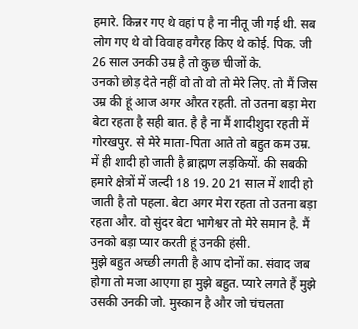हमारे. किन्नर गए थे वहां प है ना नीतू जी गई थी. सब लोग गए थे वो विवाह वगैरह किए थे कोई. पिक. जी 26 साल उनकी उम्र है तो कुछ चीजों के.
उनको छोड़ देते नहीं वो तो वो तो मेरे लिए. तो मैं जिस उम्र की हूं आज अगर औरत रहती. तो उतना बड़ा मेरा बेटा रहता है सही बात. है है ना मैं शादीशुदा रहती में गोरखपुर. से मेरे माता-पिता आते तो बहुत कम उम्र. में ही शादी हो जाती है ब्राह्मण लड़कियों. की सबकी हमारे क्षेत्रों में जल्दी 18 19. 20 21 साल में शादी हो जाती है तो पहला. बेटा अगर मेरा रहता तो उतना बड़ा रहता और. वो सुंदर बेटा भागेश्वर तो मेरे समान है. मैं उनको बड़ा प्यार करती हूं उनकी हंसी.
मुझे बहुत अच्छी लगती है आप दोनों का. संवाद जब होगा तो मजा आएगा हा मुझे बहुत. प्यारे लगते हैं मुझे उसकी उनकी जो. मुस्कान है और जो चंचलता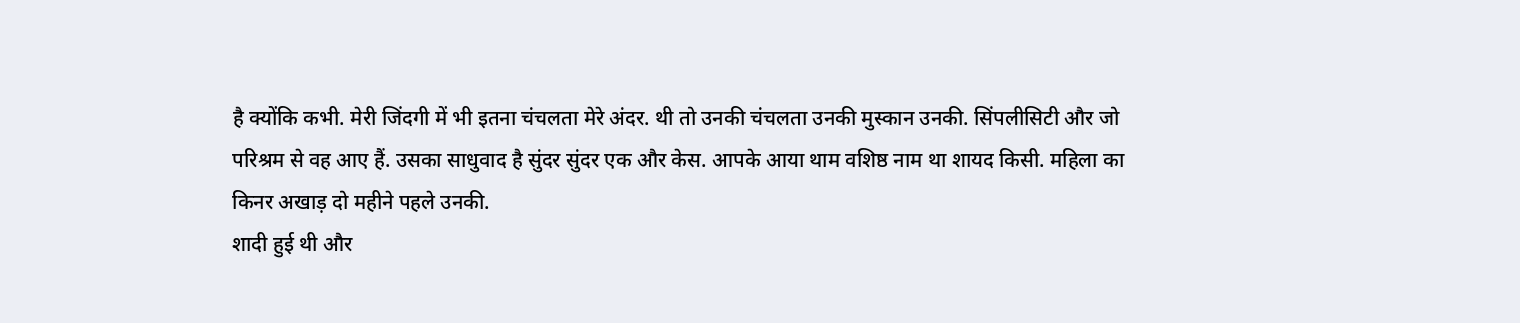है क्योंकि कभी. मेरी जिंदगी में भी इतना चंचलता मेरे अंदर. थी तो उनकी चंचलता उनकी मुस्कान उनकी. सिंपलीसिटी और जो परिश्रम से वह आए हैं. उसका साधुवाद है सुंदर सुंदर एक और केस. आपके आया थाम वशिष्ठ नाम था शायद किसी. महिला का किनर अखाड़ दो महीने पहले उनकी.
शादी हुई थी और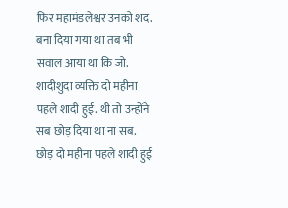फिर महामंडलेश्वर उनको शद. बना दिया गया था तब भी सवाल आया था कि जो. शादीशुदा व्यक्ति दो महीना पहले शादी हुई. थी तो उन्होंने सब छोड़ दिया था ना सब. छोड़ दो महीना पहले शादी हुई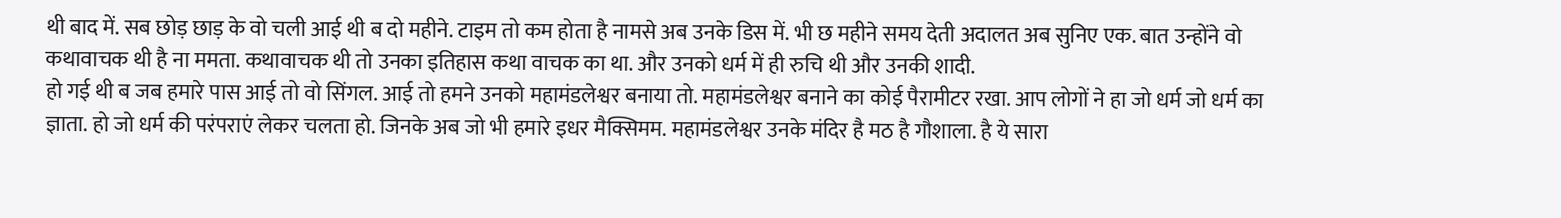थी बाद में. सब छोड़ छाड़ के वो चली आई थी ब दो महीने. टाइम तो कम होता है नामसे अब उनके डिस में. भी छ महीने समय देती अदालत अब सुनिए एक. बात उन्होंने वो कथावाचक थी है ना ममता. कथावाचक थी तो उनका इतिहास कथा वाचक का था. और उनको धर्म में ही रुचि थी और उनकी शादी.
हो गई थी ब जब हमारे पास आई तो वो सिंगल. आई तो हमने उनको महामंडलेश्वर बनाया तो. महामंडलेश्वर बनाने का कोई पैरामीटर रखा. आप लोगों ने हा जो धर्म जो धर्म का ज्ञाता. हो जो धर्म की परंपराएं लेकर चलता हो. जिनके अब जो भी हमारे इधर मैक्सिमम. महामंडलेश्वर उनके मंदिर है मठ है गौशाला. है ये सारा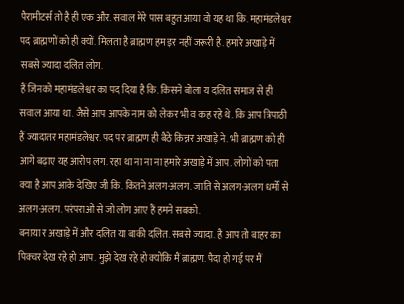पैरामीटर्स तो है ही एक और. सवाल मेरे पास बहुत आया वो यह था कि. महामंडलेश्वर पद ब्राह्मणों को ही क्यों. मिलता है ब्राह्मण हम इर नहीं जरूरी है. हमारे अखाड़े में सबसे ज्यादा दलित लोग.
हैं जिनको महामंडलेश्वर का पद दिया है कि. किसने बोला य दलित समाज से ही सवाल आया था. जैसे आप आपके नाम को लेकर भी व कह रहे थे. कि आप त्रिपाठी हैं ज्यादातर महामंडलेश्वर. पद पर ब्राह्मण ही बैठे किन्नर अखाड़े ने. भी ब्राह्मण को ही आगे बढ़ाए यह आरोप लग. रहा था ना ना ना हमारे अखाड़े में आप. लोगों को पता क्या है आप आके देखिए जी कि. कितने अलग-अलग. जाति से अलग-अलग धर्मों से अलग-अलग. परंपराओं से जो लोग आए हैं हमने सबको.
बनाया र अखाड़े में और दलित या बाकी दलित. सबसे ज्यादा. है आप तो बाहर का पिक्चर देख रहे हो आप. मुझे देख रहे हो क्योंकि मैं ब्राह्मण. पैदा हो गई पर मैं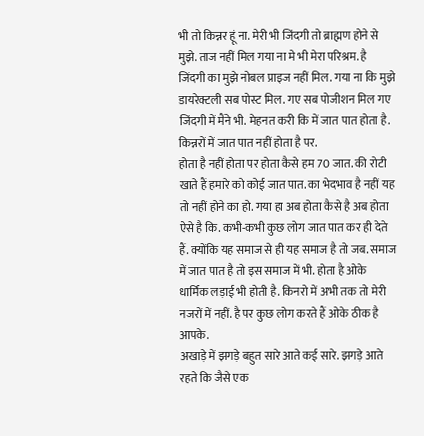भी तो किन्नर हूं ना. मेरी भी जिंदगी तो ब्राह्मण होने से मुझे. ताज नहीं मिल गया ना मे भी मेरा परिश्रम. है जिंदगी का मुझे नोबल प्राइज नहीं मिल. गया ना कि मुझे डायरेक्टली सब पोस्ट मिल. गए सब पोजीशन मिल गए जिंदगी में मैंने भी. मेहनत करी कि में जात पात होता है. किन्नरों में जात पात नहीं होता है पर.
होता है नहीं होता पर होता कैसे हम 70 जात. की रोटी खाते हैं हमारे को कोई जात पात. का भेदभाव है नहीं यह तो नहीं होने का हो. गया हा अब होता कैसे है अब होता ऐसे है कि. कभी-कभी कुछ लोग जात पात कर ही देते हैं. क्योंकि यह समाज से ही यह समाज है तो जब. समाज में जात पात है तो इस समाज में भी. होता है ओके धार्मिक लड़ाई भी होती है. किनरो में अभी तक तो मेरी नजरों में नहीं. है पर कुछ लोग करते हैं ओके ठीक है आपके.
अखाड़े में झगड़े बहुत सारे आते कई सारे. झगड़े आते रहते कि जैसे एक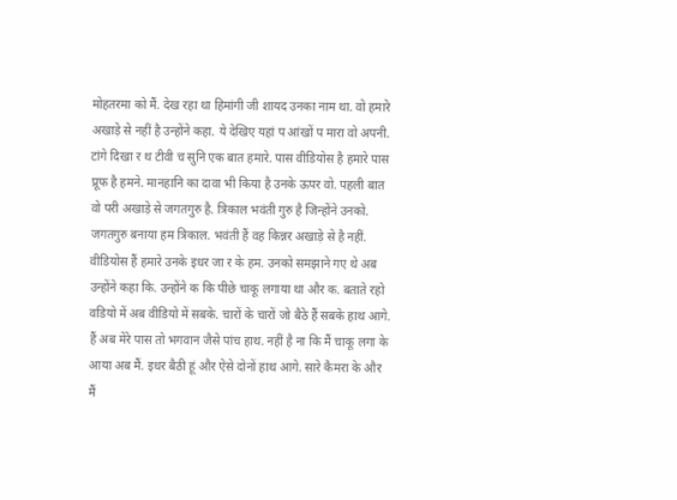मोहतरमा को मैं. देख रहा था हिमांगी जी शायद उनका नाम था. वो हमारे अखाड़े से नहीं है उन्होंने कहा. ये देखिए यहां प आंखों प मारा वो अपनी. टांगे दिखा र थ टीवी च सुनि एक बात हमारे. पास वीडियोस है हमारे पास प्रूफ है हमने. मानहानि का दावा भी किया है उनके ऊपर वो. पहली बात वो परी अखाड़े से जगतगुरु है. त्रिकाल भवंती गुरु है जिन्होंने उनको.
जगतगुरु बनाया हम त्रिकाल. भवंती हैं वह किन्नर अखाड़े से है नहीं. वीडियोस हैं हमारे उनके इधर जा र के हम. उनको समझाने गए थे अब उन्होंने कहा कि. उन्होंने क कि पीछे चाकू लगाया था और क. बताते रहो वडियो में अब वीडियो में सबके. चारों के चारों जो बैठे हैं सबके हाथ आगे. हैं अब मेरे पास तो भगवान जैसे पांच हाथ. नहीं है ना कि मैं चाकू लगा के आया अब मैं. इधर बैठी हूं और ऐसे दोनों हाथ आगे. सारे कैमरा के और मैं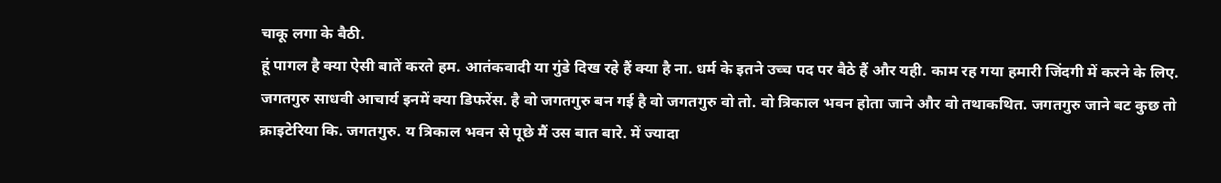चाकू लगा के बैठी.
हूं पागल है क्या ऐसी बातें करते हम. आतंकवादी या गुंडे दिख रहे हैं क्या है ना. धर्म के इतने उच्च पद पर बैठे हैं और यही. काम रह गया हमारी जिंदगी में करने के लिए. जगतगुरु साधवी आचार्य इनमें क्या डिफरेंस. है वो जगतगुरु बन गई है वो जगतगुरु वो तो. वो त्रिकाल भवन होता जाने और वो तथाकथित. जगतगुरु जाने बट कुछ तो क्राइटेरिया कि. जगतगुरु. य त्रिकाल भवन से पूछे मैं उस बात बारे. में ज्यादा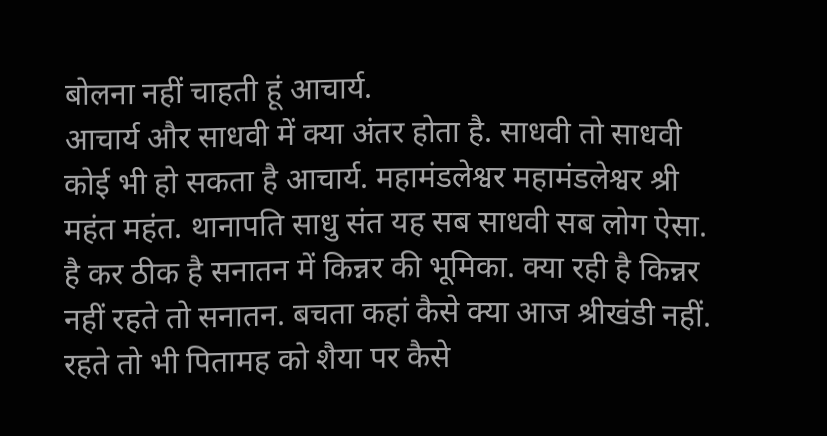बोलना नहीं चाहती हूं आचार्य.
आचार्य और साधवी में क्या अंतर होता है. साधवी तो साधवी कोई भी हो सकता है आचार्य. महामंडलेश्वर महामंडलेश्वर श्री महंत महंत. थानापति साधु संत यह सब साधवी सब लोग ऐसा. है कर ठीक है सनातन में किन्नर की भूमिका. क्या रही है किन्नर नहीं रहते तो सनातन. बचता कहां कैसे क्या आज श्रीखंडी नहीं. रहते तो भी पितामह को शैया पर कैसे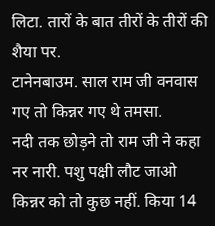लिटा. तारों के बात तीरों के तीरों की शैया पर.
टानेनबाउम. साल राम जी वनवास गए तो किन्नर गए थे तमसा.
नदी तक छोड़ने तो राम जी ने कहा नर नारी. पशु पक्षी लौट जाओ किन्नर को तो कुछ नहीं. किया 14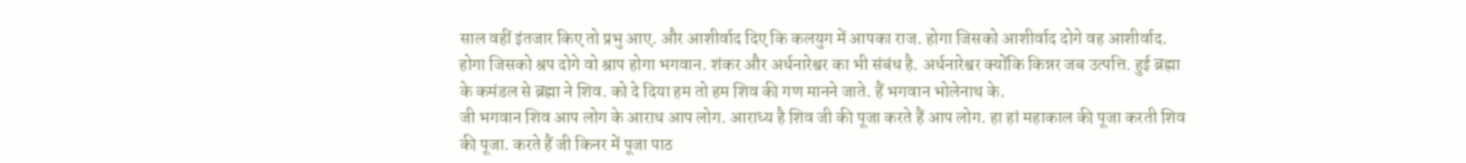साल वहीं इंतजार किए तो प्रभु आए. और आशीर्वाद दिए कि कलयुग में आपका राज. होगा जिसको आशीर्वाद दोगे वह आशीर्वाद. होगा जिसको श्रप दोगे वो श्राप होगा भगवान. शंकर और अर्धनारेश्वर का भी संबंध है. अर्धनारेश्वर क्योंकि किन्नर जब उत्पत्ति. हुई ब्रह्मा के कमंडल से ब्रह्मा ने शिव. को दे दिया हम तो हम शिव की गण मानने जाते. हैं भगवान भोलेनाथ के.
जी भगवान शिव आप लोग के आराध आप लोग. आराध्य है शिव जी की पूजा करते हैं आप लोग. हा हां महाकाल की पूजा करती शिव की पूजा. करते हैं जी किनर में पूजा पाठ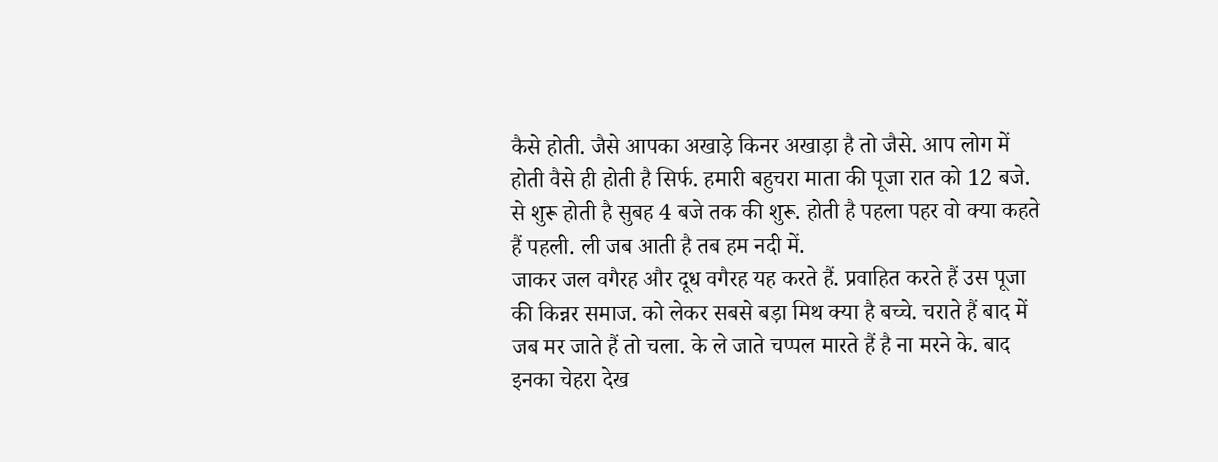कैसे होती. जैसे आपका अखाड़े किनर अखाड़ा है तो जैसे. आप लोग में होती वैसे ही होती है सिर्फ. हमारी बहुचरा माता की पूजा रात को 12 बजे. से शुरू होती है सुबह 4 बजे तक की शुरू. होती है पहला पहर वो क्या कहते हैं पहली. ली जब आती है तब हम नदी में.
जाकर जल वगैरह और दूध वगैरह यह करते हैं. प्रवाहित करते हैं उस पूजा की किन्नर समाज. को लेकर सबसे बड़ा मिथ क्या है बच्चे. चराते हैं बाद में जब मर जाते हैं तो चला. के ले जाते चप्पल मारते हैं है ना मरने के. बाद इनका चेहरा देख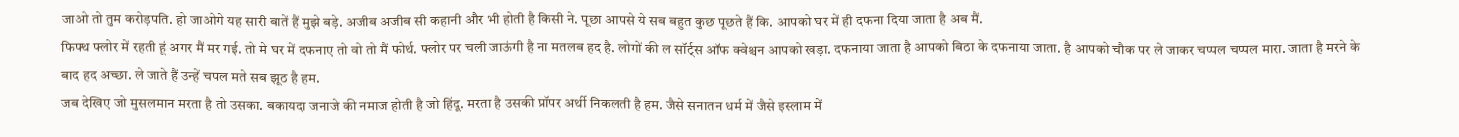जाओ तो तुम करोड़पति. हो जाओगे यह सारी बातें हैं मुझे बड़े. अजीब अजीब सी कहानी और भी होती है किसी ने. पूछा आपसे ये सब बहुत कुछ पूछते हैं कि. आपको घर में ही दफना दिया जाता है अब मैं.
फिफ्थ फ्लोर में रहती हूं अगर मैं मर गई. तो मे घर में दफनाए तो वो तो मैं फोर्थ. फ्लोर पर चली जाऊंगी है ना मतलब हद है. लोगों की ल सॉर्ट्स ऑफ क्वेश्चन आपको खड़ा. दफनाया जाता है आपको बिठा के दफनाया जाता. है आपको चौक पर ले जाकर चप्पल चप्पल मारा. जाता है मरने के बाद हद अच्छा. ले जाते हैं उन्हें चपल मते सब झूठ है हम.
जब देखिए जो मुसलमान मरता है तो उसका. बकायदा जनाजे की नमाज होती है जो हिंदू. मरता है उसकी प्रॉपर अर्थी निकलती है हम. जैसे सनातन धर्म में जैसे इस्लाम में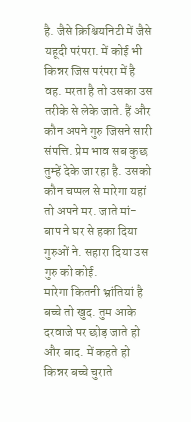है. जैसे क्रिश्चियनिटी में जैसे यहूदी परंपरा. में कोई भी किन्नर जिस परंपरा में है वह. मरता है तो उसका उस तरीके से लेके जाते. हैं और कौन अपने गुरु जिसने सारी संपत्ति. प्रेम भाव सब कुछ तुम्हें देके जा रहा है. उसको कौन चप्पल से मारेगा यहां तो अपने मर. जाते मां-बाप ने घर से हका दिया गुरुओं ने. सहारा दिया उस गुरु को कोई.
मारेगा कितनी भ्रांतियां है बच्चे तो खुद. तुम आके दरवाजे पर छोड़ जाते हो और बाद. में कहते हो किन्नर बच्चे चुराते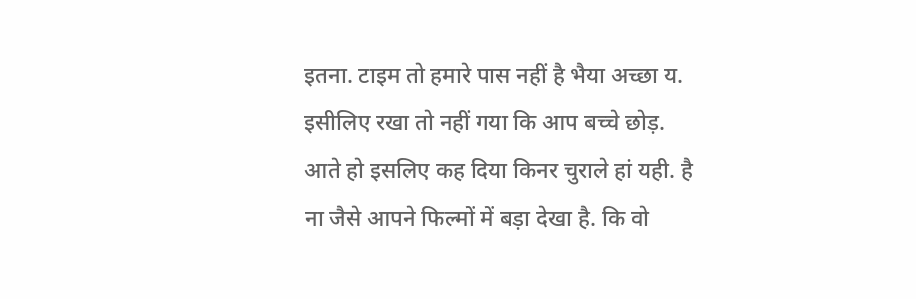इतना. टाइम तो हमारे पास नहीं है भैया अच्छा य. इसीलिए रखा तो नहीं गया कि आप बच्चे छोड़. आते हो इसलिए कह दिया किनर चुराले हां यही. है ना जैसे आपने फिल्मों में बड़ा देखा है. कि वो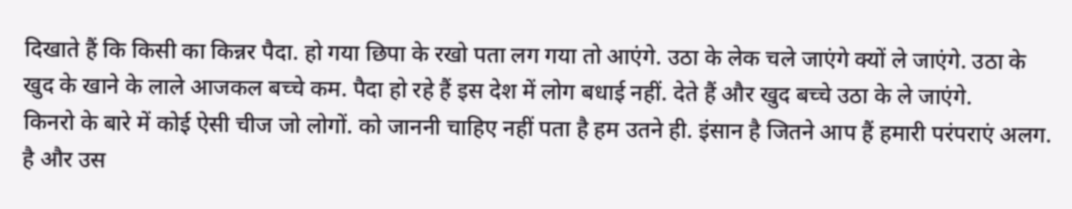दिखाते हैं कि किसी का किन्नर पैदा. हो गया छिपा के रखो पता लग गया तो आएंगे. उठा के लेक चले जाएंगे क्यों ले जाएंगे. उठा के खुद के खाने के लाले आजकल बच्चे कम. पैदा हो रहे हैं इस देश में लोग बधाई नहीं. देते हैं और खुद बच्चे उठा के ले जाएंगे.
किनरो के बारे में कोई ऐसी चीज जो लोगों. को जाननी चाहिए नहीं पता है हम उतने ही. इंसान है जितने आप हैं हमारी परंपराएं अलग. है और उस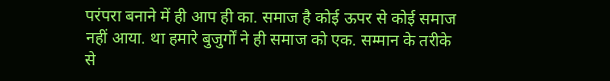परंपरा बनाने में ही आप ही का. समाज है कोई ऊपर से कोई समाज नहीं आया. था हमारे बुजुर्गों ने ही समाज को एक. सम्मान के तरीके से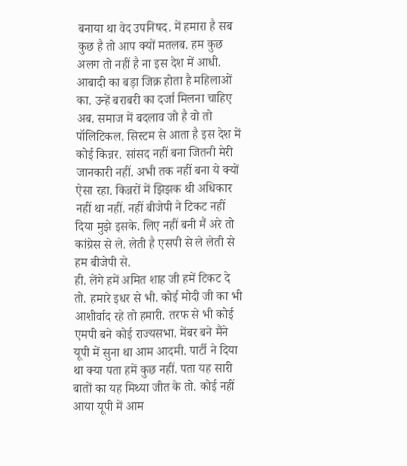बनाया था वेद उपनिषद. में हमारा है सब कुछ है तो आप क्यों मतलब. हम कुछ अलग तो नहीं है ना इस देश में आधी.
आबादी का बड़ा जिक्र होता है महिलाओं का. उन्हें बराबरी का दर्जा मिलना चाहिए अब. समाज में बदलाव जो है वो तो पॉलिटिकल. सिस्टम से आता है इस देश में कोई किन्नर. सांसद नहीं बना जितनी मेरी जानकारी नहीं. अभी तक नहीं बना ये क्यों ऐसा रहा. किन्नरों में झिझक थी अधिकार नहीं था नहीं. नहीं बीजेपी ने टिकट नहीं दिया मुझे इसके. लिए नहीं बनी मैं अरे तो कांग्रेस से ले. लेती है एसपी से ले लेती से हम बीजेपी से.
ही. लेंगे हमें अमित शाह जी हमें टिकट दे तो. हमारे इधर से भी. कोई मोदी जी का भी आशीर्वाद रहे तो हमारी. तरफ से भी कोई एमपी बने कोई राज्यसभा. मेंबर बने मैंने यूपी में सुना था आम आदमी. पार्टी ने दिया था क्या पता हमें कुछ नहीं. पता यह सारी बातों का यह मिथ्या जीत के तो. कोई नहीं आया यूपी में आम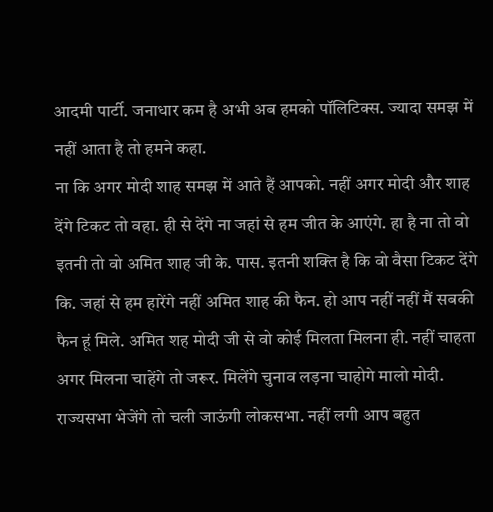आदमी पार्टी. जनाधार कम है अभी अब हमको पॉलिटिक्स. ज्यादा समझ में नहीं आता है तो हमने कहा.
ना कि अगर मोदी शाह समझ में आते हैं आपको. नहीं अगर मोदी और शाह देंगे टिकट तो वहा. ही से देंगे ना जहां से हम जीत के आएंगे. हा है ना तो वो इतनी तो वो अमित शाह जी के. पास. इतनी शक्ति है कि वो वैसा टिकट देंगे कि. जहां से हम हारेंगे नहीं अमित शाह की फैन. हो आप नहीं नहीं मैं सबकी फैन हूं मिले. अमित शह मोदी जी से वो कोई मिलता मिलना ही. नहीं चाहता अगर मिलना चाहेंगे तो जरूर. मिलेंगे चुनाव लड़ना चाहोगे मालो मोदी. राज्यसभा भेजेंगे तो चली जाऊंगी लोकसभा. नहीं लगी आप बहुत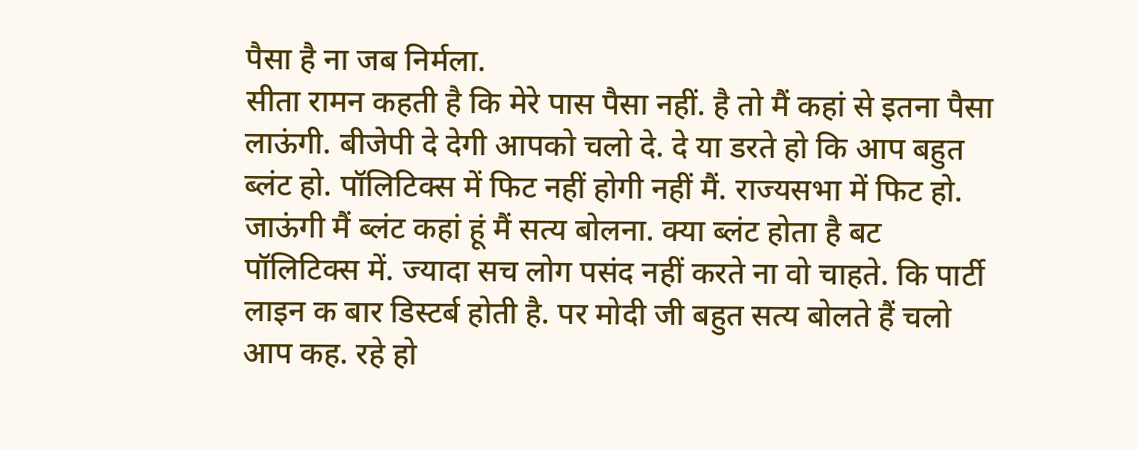पैसा है ना जब निर्मला.
सीता रामन कहती है कि मेरे पास पैसा नहीं. है तो मैं कहां से इतना पैसा लाऊंगी. बीजेपी दे देगी आपको चलो दे. दे या डरते हो कि आप बहुत ब्लंट हो. पॉलिटिक्स में फिट नहीं होगी नहीं मैं. राज्यसभा में फिट हो. जाऊंगी मैं ब्लंट कहां हूं मैं सत्य बोलना. क्या ब्लंट होता है बट पॉलिटिक्स में. ज्यादा सच लोग पसंद नहीं करते ना वो चाहते. कि पार्टी लाइन क बार डिस्टर्ब होती है. पर मोदी जी बहुत सत्य बोलते हैं चलो आप कह. रहे हो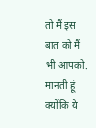तो मैं इस बात को मैं भी आपको.
मानती हूं क्योंकि ये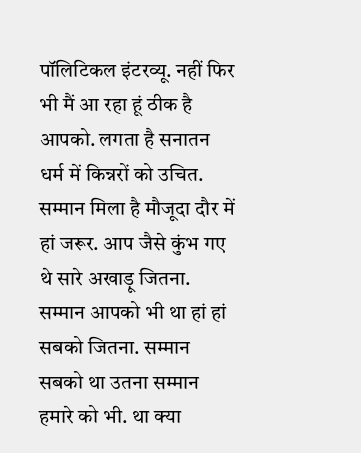पॉलिटिकल इंटरव्यू. नहीं फिर भी मैं आ रहा हूं ठीक है आपको. लगता है सनातन धर्म में किन्नरों को उचित. सम्मान मिला है मौजूदा दौर में हां जरूर. आप जैसे कुंभ गए थे सारे अखाड़ू जितना. सम्मान आपको भी था हां हां सबको जितना. सम्मान सबको था उतना सम्मान हमारे को भी. था क्या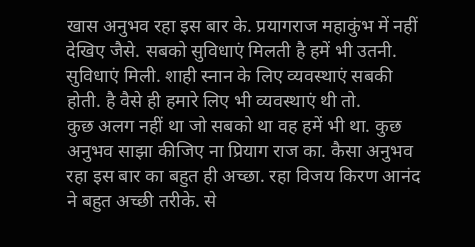खास अनुभव रहा इस बार के. प्रयागराज महाकुंभ में नहीं देखिए जैसे. सबको सुविधाएं मिलती है हमें भी उतनी. सुविधाएं मिली. शाही स्नान के लिए व्यवस्थाएं सबकी होती. है वैसे ही हमारे लिए भी व्यवस्थाएं थी तो.
कुछ अलग नहीं था जो सबको था वह हमें भी था. कुछ अनुभव साझा कीजिए ना प्रियाग राज का. कैसा अनुभव रहा इस बार का बहुत ही अच्छा. रहा विजय किरण आनंद ने बहुत अच्छी तरीके. से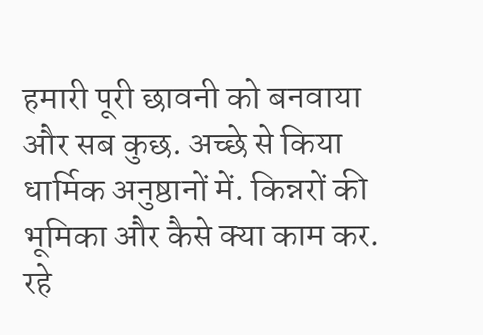हमारी पूरी छावनी को बनवाया और सब कुछ. अच्छे से किया धार्मिक अनुष्ठानों में. किन्नरों की भूमिका और कैसे क्या काम कर. रहे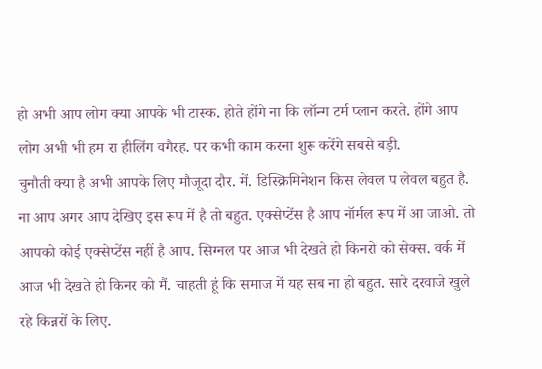हो अभी आप लोग क्या आपके भी टास्क. होते होंगे ना कि लॉन्ग टर्म प्लान करते. होंगे आप लोग अभी भी हम रा हीलिंग वगैरह. पर कभी काम करना शुरू करेंगे सबसे बड़ी.
चुनौती क्या है अभी आपके लिए मौजूदा दौर. में. डिस्क्रिमिनेशन किस लेवल प लेवल बहुत है. ना आप अगर आप देखिए इस रूप में है तो बहुत. एक्सेप्टेंस है आप नॉर्मल रूप में आ जाओ. तो आपको कोई एक्सेप्टेंस नहीं है आप. सिग्नल पर आज भी देखते हो किनरो को सेक्स. वर्क में आज भी देखते हो किनर को मैं. चाहती हूं कि समाज में यह सब ना हो बहुत. सारे दरवाजे खुले रहे किन्नरों के लिए.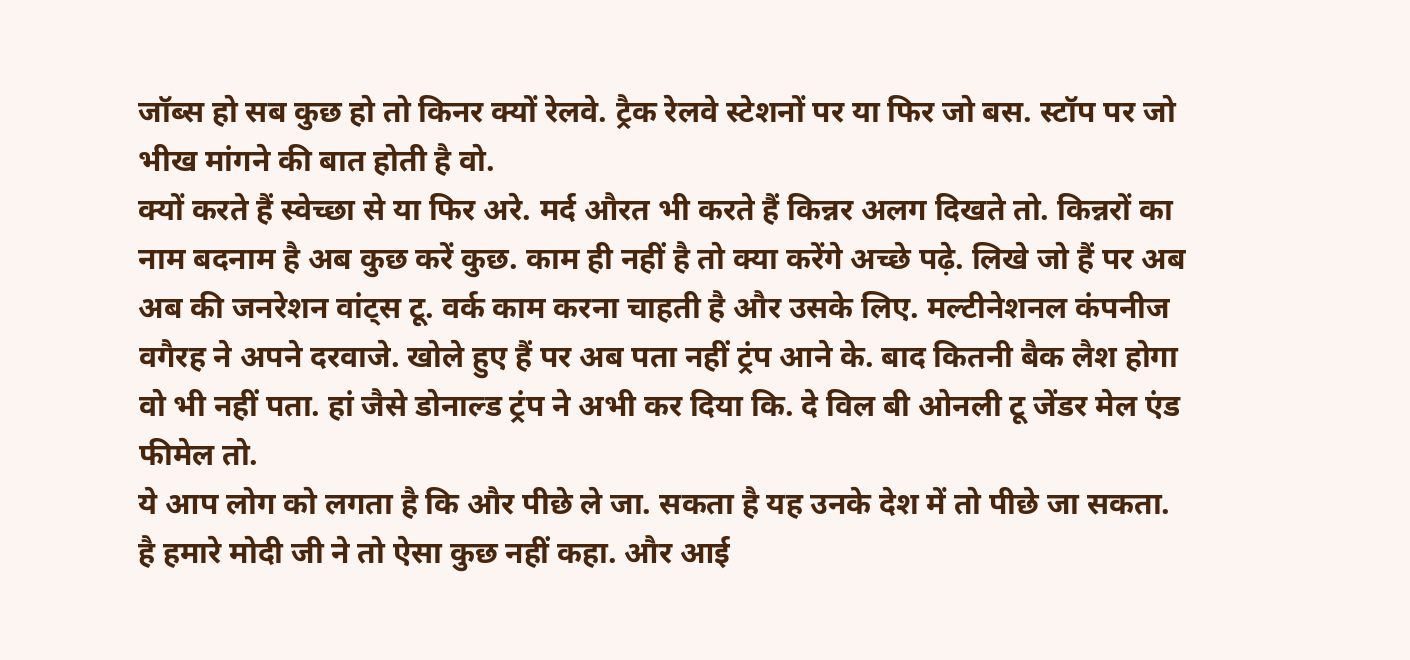जॉब्स हो सब कुछ हो तो किनर क्यों रेलवे. ट्रैक रेलवे स्टेशनों पर या फिर जो बस. स्टॉप पर जो भीख मांगने की बात होती है वो.
क्यों करते हैं स्वेच्छा से या फिर अरे. मर्द औरत भी करते हैं किन्नर अलग दिखते तो. किन्नरों का नाम बदनाम है अब कुछ करें कुछ. काम ही नहीं है तो क्या करेंगे अच्छे पढ़े. लिखे जो हैं पर अब अब की जनरेशन वांट्स टू. वर्क काम करना चाहती है और उसके लिए. मल्टीनेशनल कंपनीज वगैरह ने अपने दरवाजे. खोले हुए हैं पर अब पता नहीं ट्रंप आने के. बाद कितनी बैक लैश होगा वो भी नहीं पता. हां जैसे डोनाल्ड ट्रंप ने अभी कर दिया कि. दे विल बी ओनली टू जेंडर मेल एंड फीमेल तो.
ये आप लोग को लगता है कि और पीछे ले जा. सकता है यह उनके देश में तो पीछे जा सकता. है हमारे मोदी जी ने तो ऐसा कुछ नहीं कहा. और आई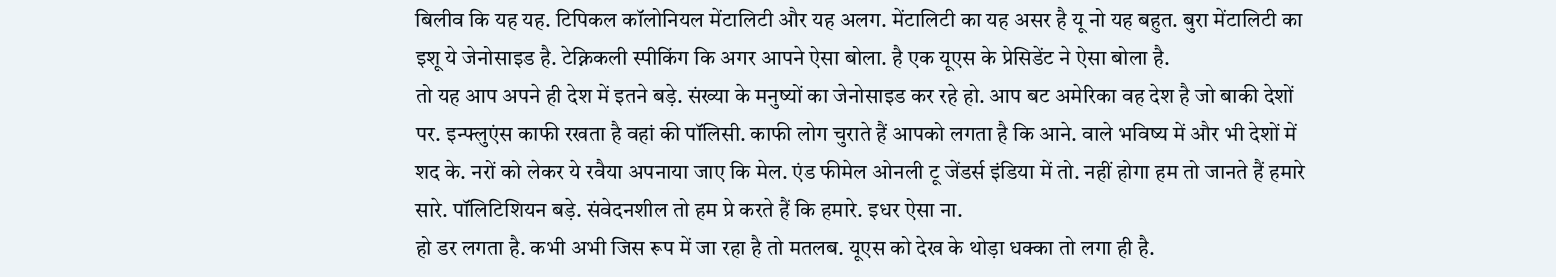बिलीव कि यह यह. टिपिकल कॉलोनियल मेंटालिटी और यह अलग. मेंटालिटी का यह असर है यू नो यह बहुत. बुरा मेंटालिटी का इशू ये जेनोसाइड है. टेक्निकली स्पीकिंग कि अगर आपने ऐसा बोला. है एक यूएस के प्रेसिडेंट ने ऐसा बोला है.
तो यह आप अपने ही देश में इतने बड़े. संख्या के मनुष्यों का जेनोसाइड कर रहे हो. आप बट अमेरिका वह देश है जो बाकी देशों पर. इन्फ्लुएंस काफी रखता है वहां की पॉलिसी. काफी लोग चुराते हैं आपको लगता है कि आने. वाले भविष्य में और भी देशों में शद के. नरों को लेकर ये रवैया अपनाया जाए कि मेल. एंड फीमेल ओनली टू जेंडर्स इंडिया में तो. नहीं होगा हम तो जानते हैं हमारे सारे. पॉलिटिशियन बड़े. संवेदनशील तो हम प्रे करते हैं कि हमारे. इधर ऐसा ना.
हो डर लगता है. कभी अभी जिस रूप में जा रहा है तो मतलब. यूएस को देख के थोड़ा धक्का तो लगा ही है.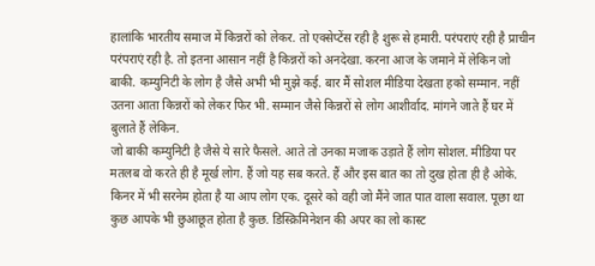हालांकि भारतीय समाज में किन्नरों को लेकर. तो एक्सेप्टेंस रही है शुरू से हमारी. परंपराएं रही है प्राचीन परंपराएं रही है. तो इतना आसान नहीं है किन्नरों को अनदेखा. करना आज के जमाने में लेकिन जो बाकी. कम्युनिटी के लोग है जैसे अभी भी मुझे कई. बार मैं सोशल मीडिया देखता हको सम्मान. नहीं उतना आता किन्नरों को लेकर फिर भी. सम्मान जैसे किन्नरों से लोग आशीर्वाद. मांगने जाते हैं घर में बुलाते हैं लेकिन.
जो बाकी कम्युनिटी है जैसे ये सारे फैसले. आते तो उनका मजाक उड़ाते हैं लोग सोशल. मीडिया पर मतलब वो करते ही है मूर्ख लोग. हैं जो यह सब करते. हैं और इस बात का तो दुख होता ही है ओके. किनर में भी सरनेम होता है या आप लोग एक. दूसरे को वही जो मैंने जात पात वाला सवाल. पूछा था कुछ आपके भी छुआछूत होता है कुछ. डिस्क्रिमिनेशन की अपर का लो कास्ट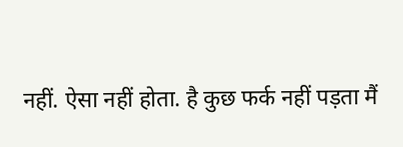नहीं. ऐसा नहीं होता. है कुछ फर्क नहीं पड़ता मैं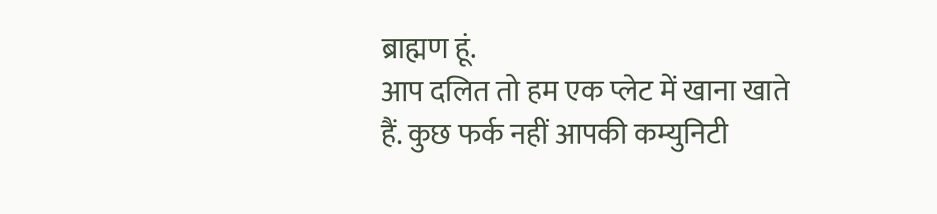ब्राह्मण हूं.
आप दलित तो हम एक प्लेट में खाना खाते हैं. कुछ फर्क नहीं आपकी कम्युनिटी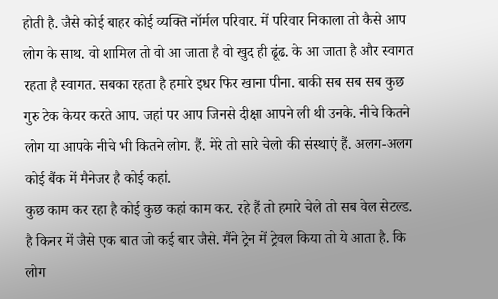होती है. जैसे कोई बाहर कोई व्यक्ति नॉर्मल परिवार. में परिवार निकाला तो कैसे आप लोग के साथ. वो शामिल तो वो आ जाता है वो खुद ही ढूंढ. के आ जाता है और स्वागत रहता है स्वागत. सबका रहता है हमारे इधर फिर खाना पीना. बाकी सब सब सब कुछ गुरु टेक केयर करते आप. जहां पर आप जिनसे दीक्षा आपने ली थी उनके. नीचे कितने लोग या आपके नीचे भी कितने लोग. हैं. मेरे तो सारे चेलो की संस्थाएं हैं. अलग-अलग कोई बैंक में मैनेजर है कोई कहां.
कुछ काम कर रहा है कोई कुछ कहां काम कर. रहे हैं तो हमारे चेले तो सब वेल सेटल्ड. है किनर में जैसे एक बात जो कई बार जैसे. मैंने ट्रेन में ट्रेवल किया तो ये आता है. कि लोग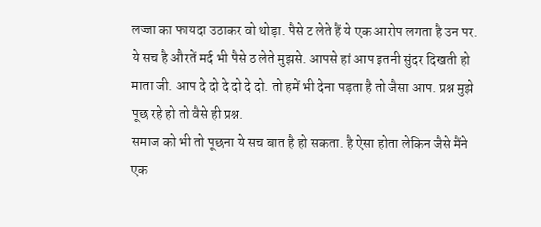लज्जा का फायदा उठाकर वो थोड़ा. पैसे ट लेते हैं ये एक आरोप लगता है उन पर. ये सच है औरतें मर्द भी पैसे ठ लेते मुझसे. आपसे हां आप इतनी सुंदर दिखती हो माता जी. आप दे दो दे दो दे दो. तो हमें भी देना पड़ता है तो जैसा आप. प्रश्न मुझे पूछ रहे हो तो वैसे ही प्रश्न.
समाज को भी तो पूछना ये सच बात है हो सकता. है ऐसा होता लेकिन जैसे मैंने एक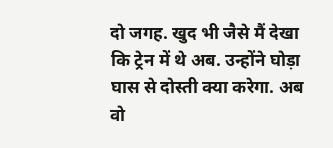दो जगह. खुद भी जैसे मैं देखा कि ट्रेन में थे अब. उन्होंने घोड़ा घास से दोस्ती क्या करेगा. अब वो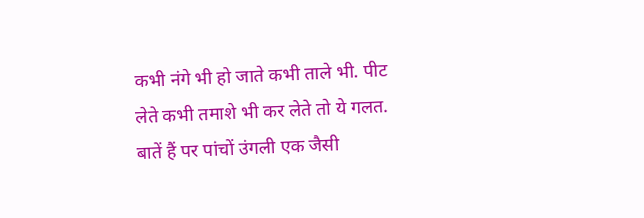कभी नंगे भी हो जाते कभी ताले भी. पीट लेते कभी तमाशे भी कर लेते तो ये गलत. बातें हैं पर पांचों उंगली एक जैसी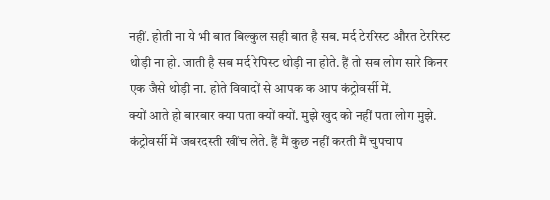नहीं. होती ना ये भी बात बिल्कुल सही बात है सब. मर्द टेररिस्ट औरत टेररिस्ट थोड़ी ना हो. जाती है सब मर्द रेपिस्ट थोड़ी ना होते. हैं तो सब लोग सारे किनर एक जैसे थोड़ी ना. होते विवादों से आपक क आप कंट्रोवर्सी में.
क्यों आते हो बारबार क्या पता क्यों क्यों. मुझे खुद को नहीं पता लोग मुझे. कंट्रोवर्सी में जबरदस्ती खींच लेते. हैं मैं कुछ नहीं करती मैं चुपचाप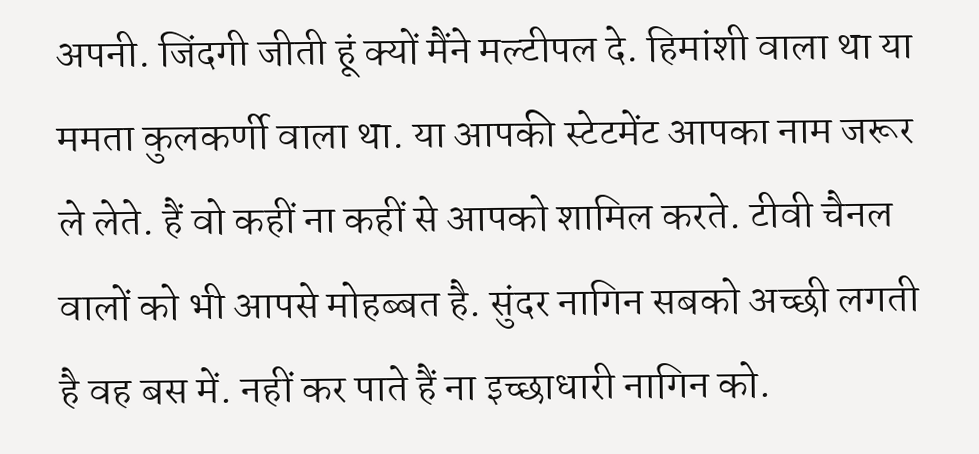अपनी. जिंदगी जीती हूं क्यों मैंने मल्टीपल दे. हिमांशी वाला था या ममता कुलकर्णी वाला था. या आपकी स्टेटमेंट आपका नाम जरूर ले लेते. हैं वो कहीं ना कहीं से आपको शामिल करते. टीवी चैनल वालों को भी आपसे मोहब्बत है. सुंदर नागिन सबको अच्छी लगती है वह बस में. नहीं कर पाते हैं ना इच्छाधारी नागिन को.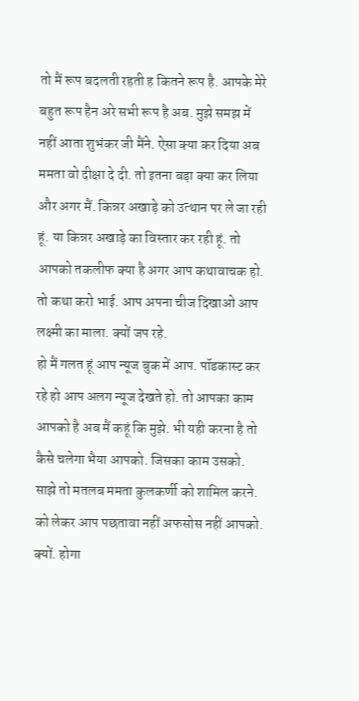तो मैं रूप बदलती रहती ह कितने रूप है. आपके मेरे बहुत रूप हैन अरे सभी रूप है अब. मुझे समझ में नहीं आता शुभंकर जी मैंने. ऐसा क्या कर दिया अब ममता वो दीक्षा दे दी. तो इतना बड़ा क्या कर लिया और अगर मैं. किन्नर अखाड़े को उत्थान पर ले जा रही हूं. या किन्नर अखाड़े का विस्तार कर रही हूं. तो आपको तकलीफ क्या है अगर आप कथावाचक हो. तो कथा करो भाई. आप अपना चीज दिखाओ आप लक्ष्मी का माला. क्यों जप रहे.
हो मैं गलत हूं आप न्यूज बुक में आप. पॉडकास्ट कर रहे हो आप अलग न्यूज देखते हो. तो आपका काम आपको है अब मैं कहूं कि मुझे. भी यही करना है तो कैसे चलेगा भैया आपको. जिसका काम उसको. साझे तो मतलब ममता कुलकर्णी को शामिल करने. को लेकर आप पछतावा नहीं अफसोस नहीं आपको. क्यों. होगा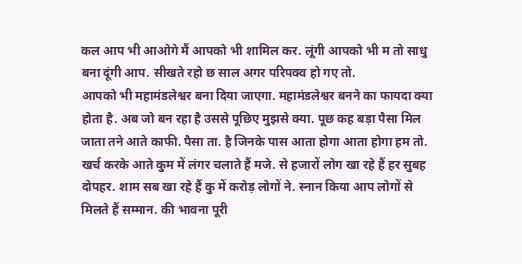कल आप भी आओगे मैं आपको भी शामिल कर. लूंगी आपको भी म तो साधु बना दूंगी आप. सीखते रहो छ साल अगर परिपक्व हो गए तो.
आपको भी महामंडलेश्वर बना दिया जाएगा. महामंडलेश्वर बनने का फायदा क्या होता है. अब जो बन रहा है उससे पूछिए मुझसे क्या. पूछ कह बड़ा पैसा मिल जाता तने आते काफी. पैसा ता. है जिनके पास आता होगा आता होगा हम तो. खर्च करके आते कुम में लंगर चलाते हैं मजे. से हजारों लोग खा रहे हैं हर सुबह दोपहर. शाम सब खा रहे हैं कु में करोड़ लोगों ने. स्नान किया आप लोगों से मिलते हैं सम्मान. की भावना पूरी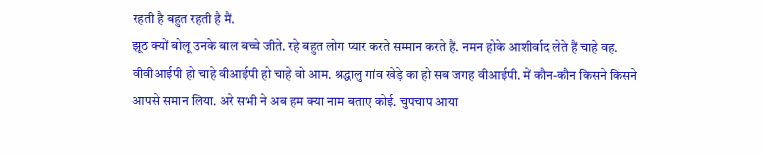रहती है बहुत रहती है मैं.
झूठ क्यों बोलू उनके बाल बच्चे जीते. रहे बहुत लोग प्यार करते सम्मान करते हैं. नमन होके आशीर्वाद लेते हैं चाहे वह. वीवीआईपी हो चाहे वीआईपी हो चाहे वो आम. श्रद्धालु गांव खेड़े का हो सब जगह वीआईपी. में कौन-कौन किसने किसने आपसे समान लिया. अरे सभी ने अब हम क्या नाम बताए कोई. चुपचाप आया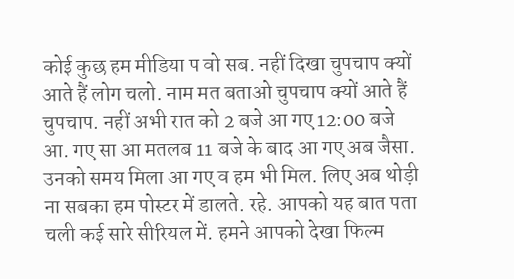कोई कुछ हम मीडिया प वो सब. नहीं दिखा चुपचाप क्यों आते हैं लोग चलो. नाम मत बताओ चुपचाप क्यों आते हैं चुपचाप. नहीं अभी रात को 2 बजे आ गए 12:00 बजे आ. गए सा आ मतलब 11 बजे के बाद आ गए अब जैसा.
उनको समय मिला आ गए व हम भी मिल. लिए अब थोड़ी ना सबका हम पोस्टर में डालते. रहे. आपको यह बात पता चली कई सारे सीरियल में. हमने आपको देखा फिल्म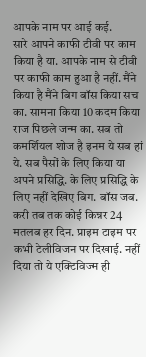आपके नाम पर आई कई.
सारे आपने काफी टीवी पर काम किया है या. आपके नाम से टीवी पर काफी काम हुआ है नहीं. मैंने किया है मैंने बिग बॉस किया सच का. सामना किया 10 कदम किया राज पिछले जन्म का. सब तो कमर्शियल शोज है इनम ये सब हां ये. सब पैसों के लिए किया या अपने प्रसिद्धि. के लिए प्रसिद्धि के लिए नहीं देखिए बिग. बॉस जब. करी तब तक कोई किन्नर 24 मतलब हर दिन. प्राइम टाइम पर कभी टेलीविजन पर दिखाई. नहीं दिया तो ये एक्टिविज्म ही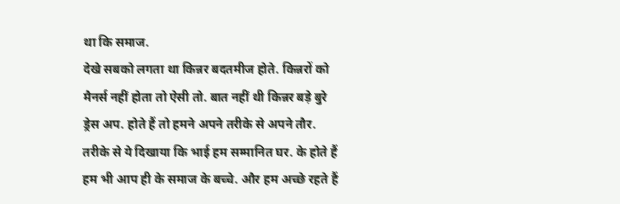था कि समाज.
देखे सबको लगता था किन्नर बदतमीज होते. किन्नरों को मैनर्स नहीं होता तो ऐसी तो. बात नहीं थी किन्नर बड़े बुरे ड्रेस अप. होते हैं तो हमने अपने तरीके से अपने तौर. तरीके से ये दिखाया कि भाई हम सम्मानित घर. के होते हैं हम भी आप ही के समाज के बच्चे. और हम अच्छे रहते हैं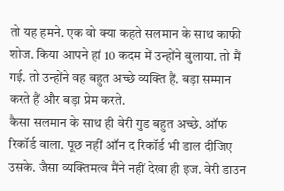तो यह हमने. एक वो क्या कहते सलमान के साथ काफी शोज. किया आपने हां 10 कदम में उन्होंने बुलाया. तो मैं गई. तो उन्होंने वह बहुत अच्छे व्यक्ति हैं. बड़ा सम्मान करते हैं और बड़ा प्रेम करते.
कैसा सलमान के साथ ही वेरी गुड बहुत अच्छे. ऑफ रिकॉर्ड वाला. पूछ नहीं ऑन द रिकॉर्ड भी डाल दीजिए उसके. जैसा व्यक्तिमत्व मैंने नहीं देखा ही इज. वेरी डाउन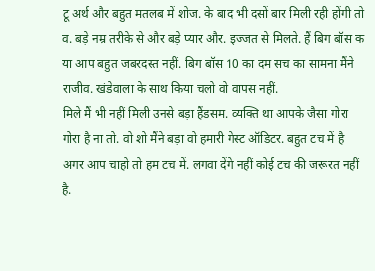टू अर्थ और बहुत मतलब में शोज. के बाद भी दसों बार मिली रही होंगी तो व. बड़े नम्र तरीके से और बड़े प्यार और. इज्जत से मिलते. हैं बिग बॉस क या आप बहुत जबरदस्त नहीं. बिग बॉस 10 का दम सच का सामना मैंने राजीव. खंडेवाला के साथ किया चलो वो वापस नहीं.
मिले मैं भी नहीं मिली उनसे बड़ा हैंडसम. व्यक्ति था आपके जैसा गोरा गोरा है ना तो. वो शो मैंने बड़ा वो हमारी गेस्ट ऑडिटर. बहुत टच में है अगर आप चाहो तो हम टच में. लगवा देंगे नहीं कोई टच की जरूरत नहीं है.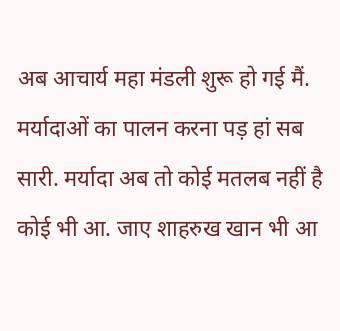अब आचार्य महा मंडली शुरू हो गई मैं. मर्यादाओं का पालन करना पड़ हां सब सारी. मर्यादा अब तो कोई मतलब नहीं है कोई भी आ. जाए शाहरुख खान भी आ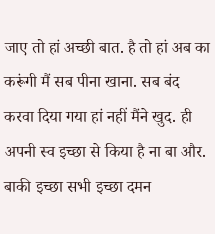जाए तो हां अच्छी बात. है तो हां अब का करूंगी मैं सब पीना खाना. सब बंद करवा दिया गया हां नहीं मैंने खुद. ही अपनी स्व इच्छा से किया है ना बा और.
बाकी इच्छा सभी इच्छा दमन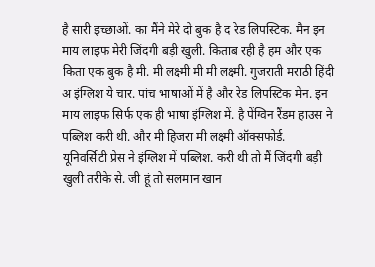है सारी इच्छाओं. का मैंने मेरे दो बुक है द रेड लिपस्टिक. मैन इन माय लाइफ मेरी जिंदगी बड़ी खुली. किताब रही है हम और एक किता एक बुक है मी. मी लक्ष्मी मी मी लक्ष्मी. गुजराती मराठी हिंदी अ इंग्लिश ये चार. पांच भाषाओं में है और रेड लिपस्टिक मेन. इन माय लाइफ सिर्फ एक ही भाषा इंग्लिश में. है पेंग्विन रैंडम हाउस ने पब्लिश करी थी. और मी हिजरा मी लक्ष्मी ऑक्सफोर्ड.
यूनिवर्सिटी प्रेस ने इंग्लिश में पब्लिश. करी थी तो मैं जिंदगी बड़ी खुली तरीके से. जी हूं तो सलमान खान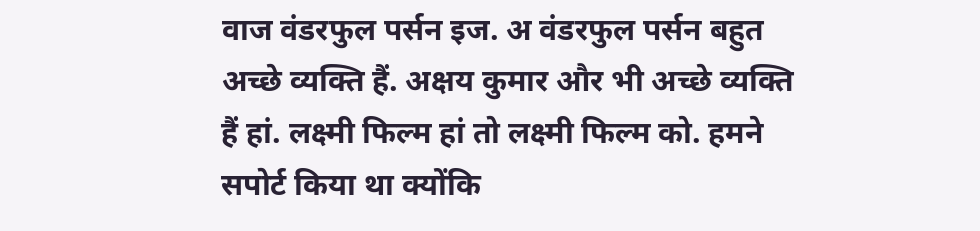वाज वंडरफुल पर्सन इज. अ वंडरफुल पर्सन बहुत अच्छे व्यक्ति हैं. अक्षय कुमार और भी अच्छे व्यक्ति हैं हां. लक्ष्मी फिल्म हां तो लक्ष्मी फिल्म को. हमने सपोर्ट किया था क्योंकि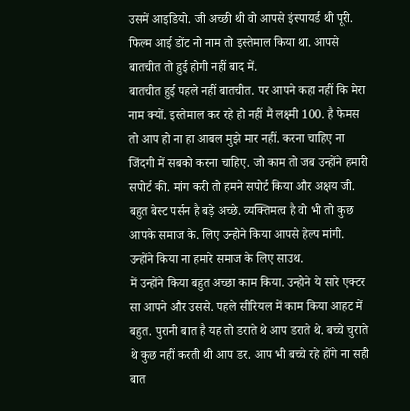उसमें आइडियो. जी अच्छी थी वो आपसे इंस्पायर्ड थी पूरी. फिल्म आई डोंट नो नाम तो इस्तेमाल किया था. आपसे बातचीत तो हुई होगी नहीं बाद में.
बातचीत हुई पहले नहीं बातचीत. पर आपने कहा नहीं कि मेरा नाम क्यों. इस्तेमाल कर रहे हो नहीं मैं लक्ष्मी 100. है फेमस तो आप हो ना हा आबल मुझे मार नहीं. करना चाहिए ना जिंदगी में सबको करना चाहिए. जो काम तो जब उन्होंने हमारी सपोर्ट की. मांग करी तो हमने सपोर्ट किया और अक्षय जी. बहुत बेस्ट पर्सन है बड़े अच्छे. व्यक्तिमत्व है वो भी तो कुछ आपके समाज के. लिए उन्होने किया आपसे हेल्प मांगी. उन्होंने किया ना हमारे समाज के लिए साउथ.
में उन्होंने किया बहुत अच्छा काम किया. उन्होने ये सारे एक्टर सा आपने और उससे. पहले सीरियल में काम किया आहट में बहुत. पुरानी बात है यह तो डराते थे आप डराते थे. बच्चे चुराते थे कुछ नहीं करती थी आप डर. आप भी बच्चे रहे होंगे ना सही बात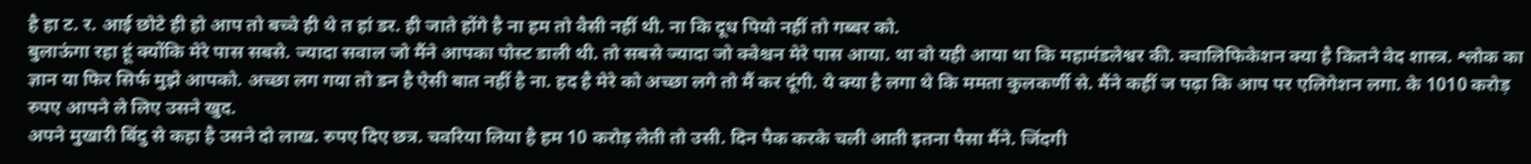है हा ट. र. आई छोटे ही हो आप तो बच्चे ही थे त हां डर. ही जाते होंगे है ना हम तो वैसी नहीं थी. ना कि दूध पियो नहीं तो गब्बर को.
बुलाऊंगा रहा हूं क्योंकि मेरे पास सबसे. ज्यादा सवाल जो मैंने आपका पोस्ट डाली थी. तो सबसे ज्यादा जो क्वेश्चन मेरे पास आया. था वो यही आया था कि महामंडलेश्वर की. क्वालिफिकेशन क्या है कितने वेद शास्त्र. श्लोक का ज्ञान या फिर सिर्फ मुझे आपको. अच्छा लग गया तो डन है ऐसी बात नहीं है ना. हद है मेरे को अच्छा लगे तो मैं कर दूंगी. ये क्या है लगा थे कि ममता कुलकर्णी से. मैंने कहीं ज पढ़ा कि आप पर एलिगेशन लगा. के 1010 करोड़ रुपए आपने ले लिए उसने खुद.
अपने मुखारी बिंदु से कहा है उसने दो लाख. रुपए दिए छत्र. चवरिया लिया है हम 10 करोड़ लेती तो उसी. दिन पैक करके चली आती इतना पैसा मैंने. जिंदगी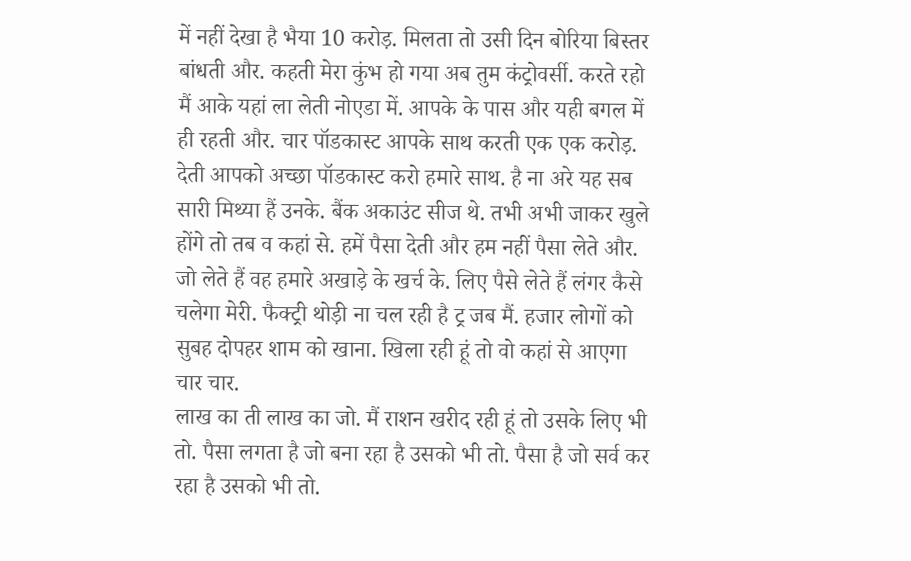में नहीं देखा है भैया 10 करोड़. मिलता तो उसी दिन बोरिया बिस्तर बांधती और. कहती मेरा कुंभ हो गया अब तुम कंट्रोवर्सी. करते रहो मैं आके यहां ला लेती नोएडा में. आपके के पास और यही बगल में ही रहती और. चार पॉडकास्ट आपके साथ करती एक एक करोड़.
देती आपको अच्छा पॉडकास्ट करो हमारे साथ. है ना अरे यह सब सारी मिथ्या हैं उनके. बैंक अकाउंट सीज थे. तभी अभी जाकर खुले होंगे तो तब व कहां से. हमें पैसा देती और हम नहीं पैसा लेते और. जो लेते हैं वह हमारे अखाड़े के खर्च के. लिए पैसे लेते हैं लंगर कैसे चलेगा मेरी. फैक्ट्री थोड़ी ना चल रही है ट्र जब मैं. हजार लोगों को सुबह दोपहर शाम को खाना. खिला रही हूं तो वो कहां से आएगा चार चार.
लाख का ती लाख का जो. मैं राशन खरीद रही हूं तो उसके लिए भी तो. पैसा लगता है जो बना रहा है उसको भी तो. पैसा है जो सर्व कर रहा है उसको भी तो.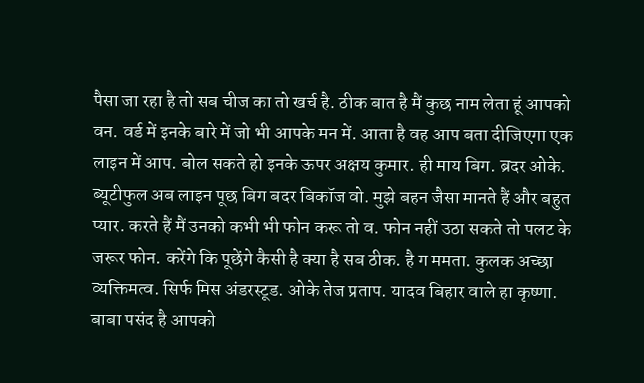पैसा जा रहा है तो सब चीज का तो खर्च है. ठीक बात है मैं कुछ नाम लेता हूं आपको वन. वर्ड में इनके बारे में जो भी आपके मन में. आता है वह आप बता दीजिएगा एक लाइन में आप. बोल सकते हो इनके ऊपर अक्षय कुमार. ही माय बिग. ब्रदर ओके.
ब्यूटीफुल अब लाइन पूछ बिग बदर बिकॉज वो. मुझे बहन जैसा मानते हैं और बहुत प्यार. करते हैं मैं उनको कभी भी फोन करू तो व. फोन नहीं उठा सकते तो पलट के जरूर फोन. करेंगे कि पूछेंगे कैसी है क्या है सब ठीक. है ग ममता. कुलक अच्छा व्यक्तिमत्व. सिर्फ मिस अंडरस्टूड. ओके तेज प्रताप. यादव बिहार वाले हा कृष्णा.
बाबा पसंद है आपको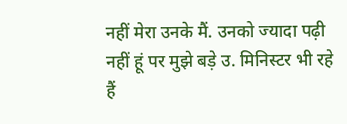नहीं मेरा उनके मैं. उनको ज्यादा पढ़ी नहीं हूं पर मुझे बड़े उ. मिनिस्टर भी रहे हैं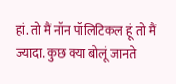हां. तो मैं नॉन पॉलिटिकल हूं तो मैं ज्यादा. कुछ क्या बोलूं जानते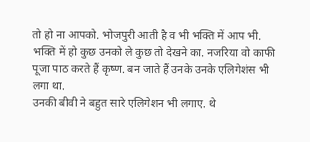तो हो ना आपको. भोजपुरी आती है व भी भक्ति में आप भी. भक्ति में हो कुछ उनको ले कुछ तो देखने का. नजरिया वो काफी पूजा पाठ करते हैं कृष्ण. बन जाते हैं उनके उनके एलिगेशंस भी लगा था.
उनकी बीवी ने बहुत सारे एलिगेशन भी लगाए. थे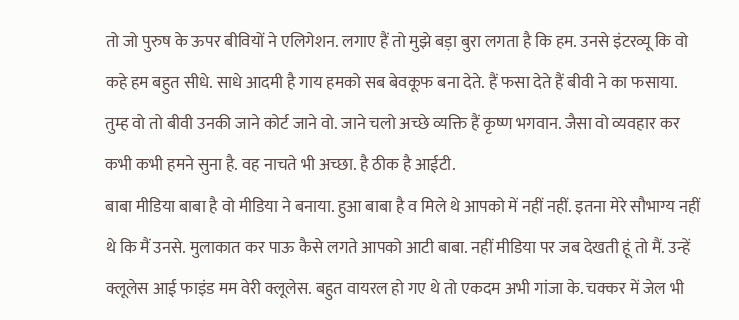तो जो पुरुष के ऊपर बीवियों ने एलिगेशन. लगाए हैं तो मुझे बड़ा बुरा लगता है कि हम. उनसे इंटरव्यू कि वो कहे हम बहुत सीधे. साधे आदमी है गाय हमको सब बेवकूफ बना देते. हैं फसा देते हैं बीवी ने का फसाया. तुम्ह वो तो बीवी उनकी जाने कोर्ट जाने वो. जाने चलो अच्छे व्यक्ति हैं कृष्ण भगवान. जैसा वो व्यवहार कर कभी कभी हमने सुना है. वह नाचते भी अच्छा. है ठीक है आईटी.
बाबा मीडिया बाबा है वो मीडिया ने बनाया. हुआ बाबा है व मिले थे आपको में नहीं नहीं. इतना मेरे सौभाग्य नहीं थे कि मैं उनसे. मुलाकात कर पाऊ कैसे लगते आपको आटी बाबा. नहीं मीडिया पर जब देखती हूं तो मैं. उन्हें क्लूलेस आई फाइंड मम वेरी क्लूलेस. बहुत वायरल हो गए थे तो एकदम अभी गांजा के. चक्कर में जेल भी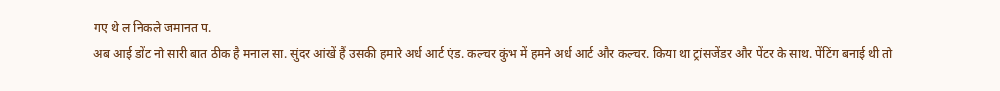गए थे ल निकले जमानत प.
अब आई डोंट नो सारी बात ठीक है मनाल सा. सुंदर आंखें हैं उसकी हमारे अर्ध आर्ट एंड. कल्चर कुंभ में हमने अर्ध आर्ट और कल्चर. किया था ट्रांसजेंडर और पेंटर के साथ. पेंटिंग बनाई थी तो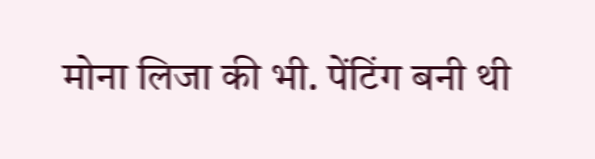मोना लिजा की भी. पेंटिंग बनी थी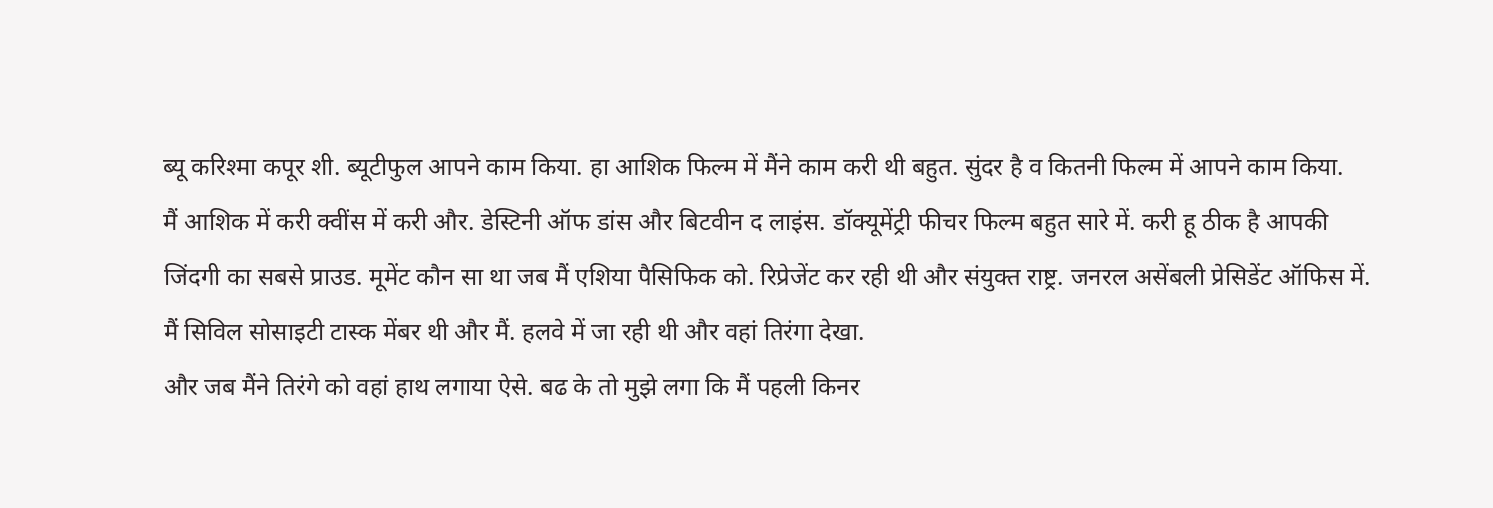ब्यू करिश्मा कपूर शी. ब्यूटीफुल आपने काम किया. हा आशिक फिल्म में मैंने काम करी थी बहुत. सुंदर है व कितनी फिल्म में आपने काम किया.
मैं आशिक में करी क्वींस में करी और. डेस्टिनी ऑफ डांस और बिटवीन द लाइंस. डॉक्यूमेंट्री फीचर फिल्म बहुत सारे में. करी हू ठीक है आपकी जिंदगी का सबसे प्राउड. मूमेंट कौन सा था जब मैं एशिया पैसिफिक को. रिप्रेजेंट कर रही थी और संयुक्त राष्ट्र. जनरल असेंबली प्रेसिडेंट ऑफिस में. मैं सिविल सोसाइटी टास्क मेंबर थी और मैं. हलवे में जा रही थी और वहां तिरंगा देखा.
और जब मैंने तिरंगे को वहां हाथ लगाया ऐसे. बढ के तो मुझे लगा कि मैं पहली किनर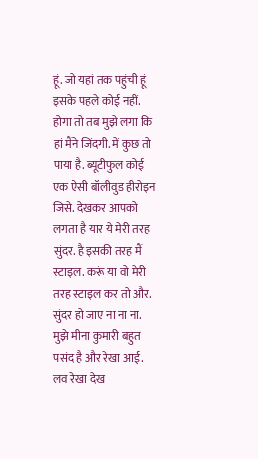हूं. जो यहां तक पहुंची हूं इसके पहले कोई नहीं. होगा तो तब मुझे लगा कि हां मैंने जिंदगी. में कुछ तो पाया है. ब्यूटीफुल कोई एक ऐसी बॉलीवुड हीरोइन जिसे. देखकर आपको लगता है यार ये मेरी तरह सुंदर. है इसकी तरह मैं स्टाइल. करूं या वो मेरी तरह स्टाइल कर तो और. सुंदर हो जाए ना ना ना. मुझे मीना कुमारी बहुत पसंद है और रेखा आई. लव रेखा देख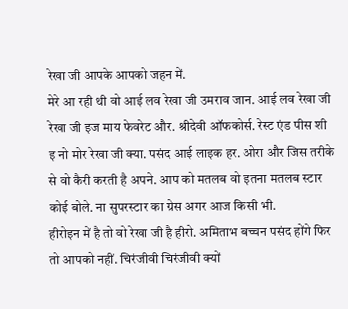रेखा जी आपके आपको जहन में.
मेरे आ रही थी वो आई लव रेखा जी उमराव जान. आई लव रेखा जी रेखा जी इज माय फेवरेट और. श्रीदेवी ऑफकोर्स. रेस्ट एंड पीस शी इ नो मोर रेखा जी क्या. पसंद आई लाइक हर. ओरा और जिस तरीके से वो कैरी करती है अपने. आप को मतलब वो इतना मतलब स्टार कोई बोले. ना सुपरस्टार का ग्रेस अगर आज किसी भी.
हीरोइन में है तो वो रेखा जी है हीरो. अमिताभ बच्चन पसंद होंगे फिर तो आपको नहीं. चिरंजीवी चिरंजीवी क्यों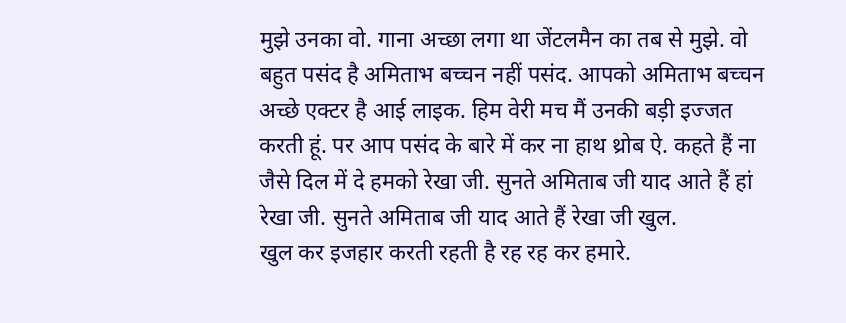मुझे उनका वो. गाना अच्छा लगा था जेंटलमैन का तब से मुझे. वो बहुत पसंद है अमिताभ बच्चन नहीं पसंद. आपको अमिताभ बच्चन अच्छे एक्टर है आई लाइक. हिम वेरी मच मैं उनकी बड़ी इज्जत करती हूं. पर आप पसंद के बारे में कर ना हाथ थ्रोब ऐ. कहते हैं ना जैसे दिल में दे हमको रेखा जी. सुनते अमिताब जी याद आते हैं हां रेखा जी. सुनते अमिताब जी याद आते हैं रेखा जी खुल.
खुल कर इजहार करती रहती है रह रह कर हमारे.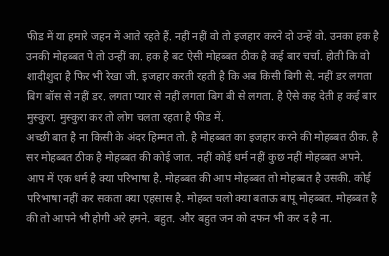फीड में या हमारे जहन में आते रहते हैं. नहीं नहीं वो तो इजहार करने दो उन्हें वो. उनका हक है उनकी मोहब्बत पे तो उन्हीं का. हक है बट ऐसी मोहब्बत ठीक है कई बार चर्चा. होती कि वो शादीशुदा है फिर भी रेखा जी. इजहार करती रहती है कि अब किसी बिगी से. नहीं डर लगता बिग बॉस से नहीं डर. लगता प्यार से नहीं लगता बिग बी से लगता. है ऐसे कह देती ह कई बार मुस्कुरा. मुस्कुरा कर तो लोग चलता रहता है फीड में.
अच्छी बात है ना किसी के अंदर हिम्मत तो. है मोहब्बत का इजहार करने की मोहब्बत ठीक. है सर मोहब्बत ठीक है मोहब्बत की कोई जात. नहीं कोई धर्म नहीं कुछ नहीं मोहब्बत अपने. आप में एक धर्म है क्या परिभाषा है. मोहब्बत की आप मोहब्बत तो मोहब्बत है उसकी. कोई परिभाषा नहीं कर सकता क्या एहसास है. मोहब्त चलो क्या बताऊ बापू मोहब्बत. मोहब्बत है की तो आपने भी होगी अरे हमने. बहुत. और बहुत जन को दफन भी कर द है ना.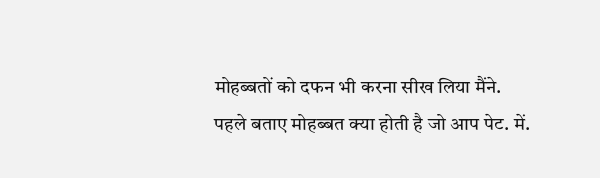मोहब्बतों को दफन भी करना सीख लिया मैंने.
पहले बताए मोहब्बत क्या होती है जो आप पेट. में.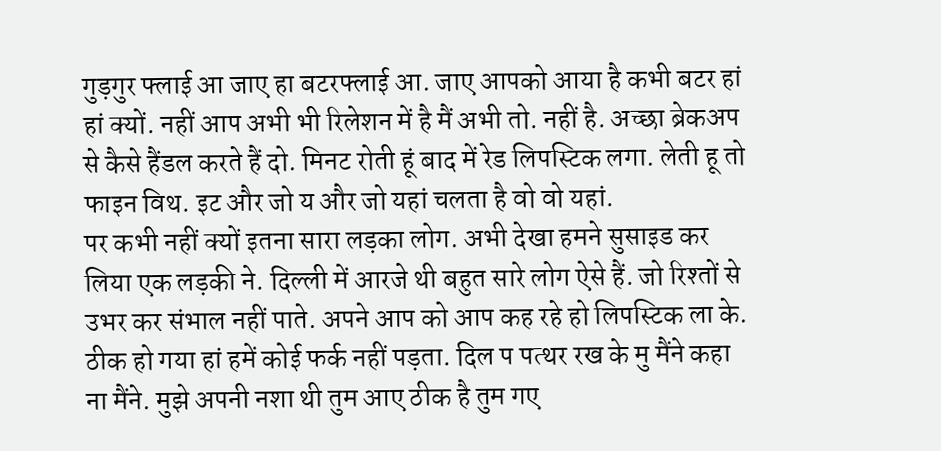गुड़गुर फ्लाई आ जाए हा बटरफ्लाई आ. जाए आपको आया है कभी बटर हां हां क्यों. नहीं आप अभी भी रिलेशन में है मैं अभी तो. नहीं है. अच्छा ब्रेकअप से कैसे हैंडल करते हैं दो. मिनट रोती हूं बाद में रेड लिपस्टिक लगा. लेती हू तो फाइन विथ. इट और जो य और जो यहां चलता है वो वो यहां.
पर कभी नहीं क्यों इतना सारा लड़का लोग. अभी देखा हमने सुसाइड कर लिया एक लड़की ने. दिल्ली में आरजे थी बहुत सारे लोग ऐसे हैं. जो रिश्तों से उभर कर संभाल नहीं पाते. अपने आप को आप कह रहे हो लिपस्टिक ला के. ठीक हो गया हां हमें कोई फर्क नहीं पड़ता. दिल प पत्थर रख के मु मैंने कहा ना मैंने. मुझे अपनी नशा थी तुम आए ठीक है तुम गए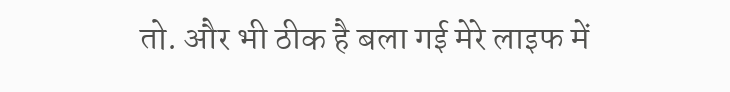तो. और भी ठीक है बला गई मेरे लाइफ में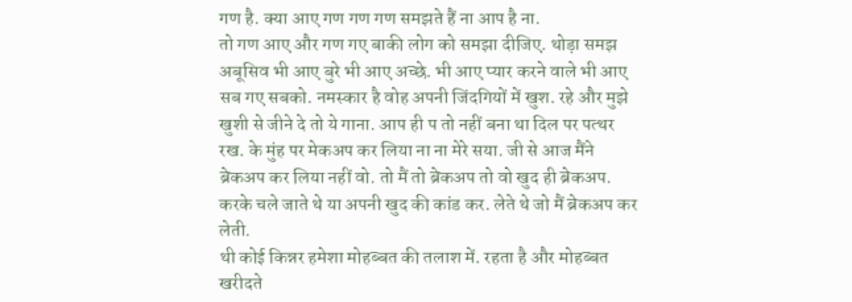गण है. क्या आए गण गण गण समझते हैं ना आप है ना.
तो गण आए और गण गए बाकी लोग को समझा दीजिए. थोड़ा समझ अबूसिव भी आए बुरे भी आए अच्छे. भी आए प्यार करने वाले भी आए सब गए सबको. नमस्कार है वोह अपनी जिंदगियों में खुश. रहे और मुझे खुशी से जीने दे तो ये गाना. आप ही प तो नहीं बना था दिल पर पत्थर रख. के मुंह पर मेकअप कर लिया ना ना मेरे सया. जी से आज मैंने ब्रेकअप कर लिया नहीं वो. तो मैं तो ब्रेकअप तो वो खुद ही ब्रेकअप. करके चले जाते थे या अपनी खुद की कांड कर. लेते थे जो मैं ब्रेकअप कर लेती.
थी कोई किन्नर हमेशा मोहब्बत की तलाश में. रहता है और मोहब्बत खरीदते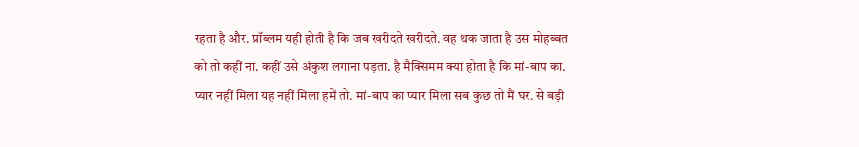रहता है और. प्रॉब्लम यही होती है कि जब खरीदते खरीदते. वह थक जाता है उस मोहब्बत को तो कहीं ना. कहीं उसे अंकुश लगाना पड़ता. है मैक्सिमम क्या होता है कि मां-बाप का. प्यार नहीं मिला यह नहीं मिला हमें तो. मां-बाप का प्यार मिला सब कुछ तो मैं घर. से बड़ी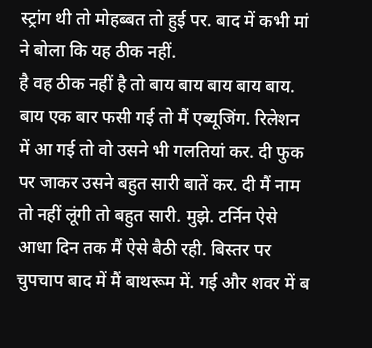स्ट्रांग थी तो मोहब्बत तो हुई पर. बाद में कभी मां ने बोला कि यह ठीक नहीं.
है वह ठीक नहीं है तो बाय बाय बाय बाय बाय. बाय एक बार फसी गई तो मैं एब्यूजिंग. रिलेशन में आ गई तो वो उसने भी गलतियां कर. दी फुक पर जाकर उसने बहुत सारी बातें कर. दी मैं नाम तो नहीं लूंगी तो बहुत सारी. मुझे. टर्निन ऐसे आधा दिन तक मैं ऐसे बैठी रही. बिस्तर पर चुपचाप बाद में मैं बाथरूम में. गई और शवर में ब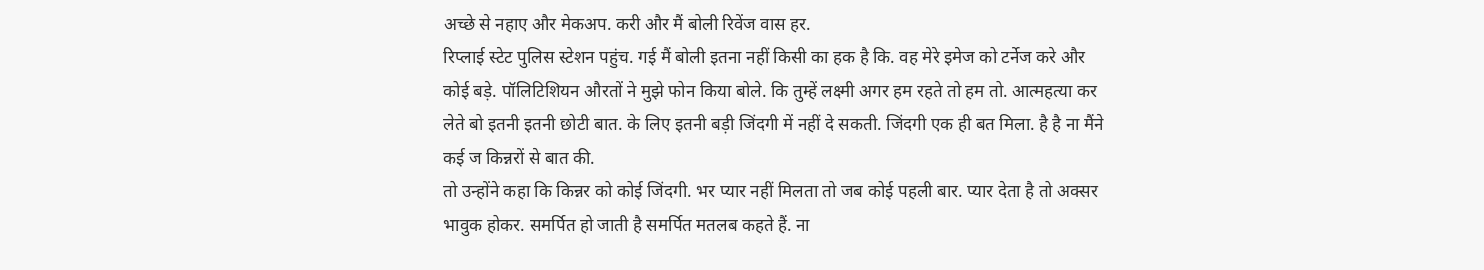अच्छे से नहाए और मेकअप. करी और मैं बोली रिवेंज वास हर.
रिप्लाई स्टेट पुलिस स्टेशन पहुंच. गई मैं बोली इतना नहीं किसी का हक है कि. वह मेरे इमेज को टर्नेज करे और कोई बड़े. पॉलिटिशियन औरतों ने मुझे फोन किया बोले. कि तुम्हें लक्ष्मी अगर हम रहते तो हम तो. आत्महत्या कर लेते बो इतनी इतनी छोटी बात. के लिए इतनी बड़ी जिंदगी में नहीं दे सकती. जिंदगी एक ही बत मिला. है है ना मैंने कई ज किन्नरों से बात की.
तो उन्होंने कहा कि किन्नर को कोई जिंदगी. भर प्यार नहीं मिलता तो जब कोई पहली बार. प्यार देता है तो अक्सर भावुक होकर. समर्पित हो जाती है समर्पित मतलब कहते हैं. ना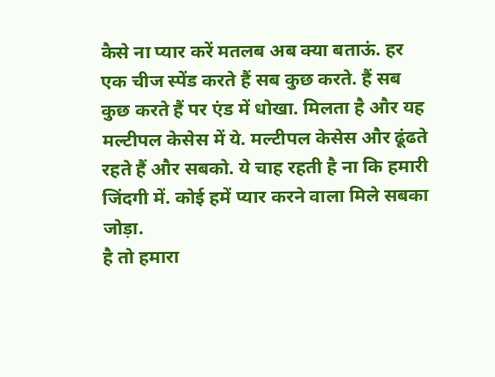कैसे ना प्यार करें मतलब अब क्या बताऊं. हर एक चीज स्पेंड करते हैं सब कुछ करते. हैं सब कुछ करते हैं पर एंड में धोखा. मिलता है और यह मल्टीपल केसेस में ये. मल्टीपल केसेस और ढूंढते रहते हैं और सबको. ये चाह रहती है ना कि हमारी जिंदगी में. कोई हमें प्यार करने वाला मिले सबका जोड़ा.
है तो हमारा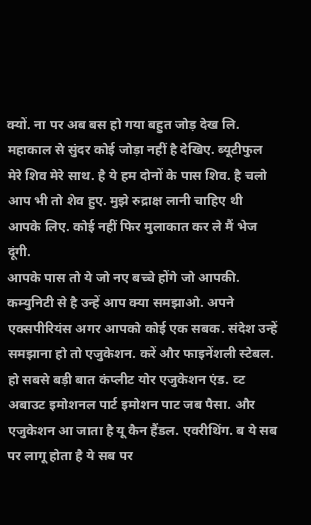क्यों. ना पर अब बस हो गया बहुत जोड़ देख लि. महाकाल से सुंदर कोई जोड़ा नहीं है देखिए. ब्यूटीफुल मेरे शिव मेरे साथ. है ये हम दोनों के पास शिव. है चलो आप भी तो शेव हुए. मुझे रुद्राक्ष लानी चाहिए थी आपके लिए. कोई नहीं फिर मुलाकात कर ले मैं भेज दूंगी.
आपके पास तो ये जो नए बच्चे होंगे जो आपकी. कम्युनिटी से है उन्हें आप क्या समझाओ. अपने एक्सपीरियंस अगर आपको कोई एक सबक. संदेश उन्हें समझाना हो तो एजुकेशन. करें और फाइनेंशली स्टेबल. हो सबसे बड़ी बात कंप्लीट योर एजुकेशन एंड. व्ट अबाउट इमोशनल पार्ट इमोशन पाट जब पैसा. और एजुकेशन आ जाता है यू कैन हैंडल. एवरीथिंग. ब ये सब पर लागू होता है ये सब पर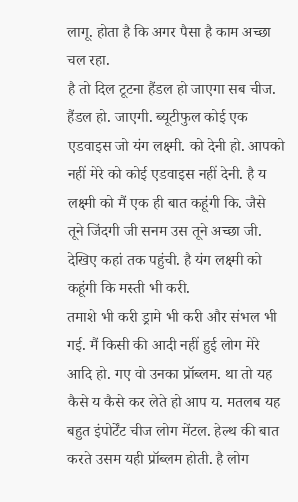लागू. होता है कि अगर पैसा है काम अच्छा चल रहा.
है तो दिल टूटना हैंडल हो जाएगा सब चीज. हैंडल हो. जाएगी. ब्यूटीफुल कोई एक एडवाइस जो यंग लक्ष्मी. को देनी हो. आपको नहीं मेरे को कोई एडवाइस नहीं देनी. है य लक्ष्मी को मैं एक ही बात कहूंगी कि. जैसे तूने जिंदगी जी सनम उस तूने अच्छा जी. देखिए कहां तक पहुंची. है यंग लक्ष्मी को कहूंगी कि मस्ती भी करी.
तमाशे भी करी ड्रामे भी करी और संभल भी गई. मैं किसी की आदी नहीं हुई लोग मेरे आदि हो. गए वो उनका प्रॉब्लम. था तो यह कैसे य कैसे कर लेते हो आप य. मतलब यह बहुत इंपोर्टेंट चीज लोग मेंटल. हेल्थ की बात करते उसम यही प्रॉब्लम होती. है लोग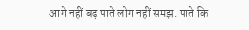आगे नहीं बढ़ पाते लोग नहीं समझ. पाते कि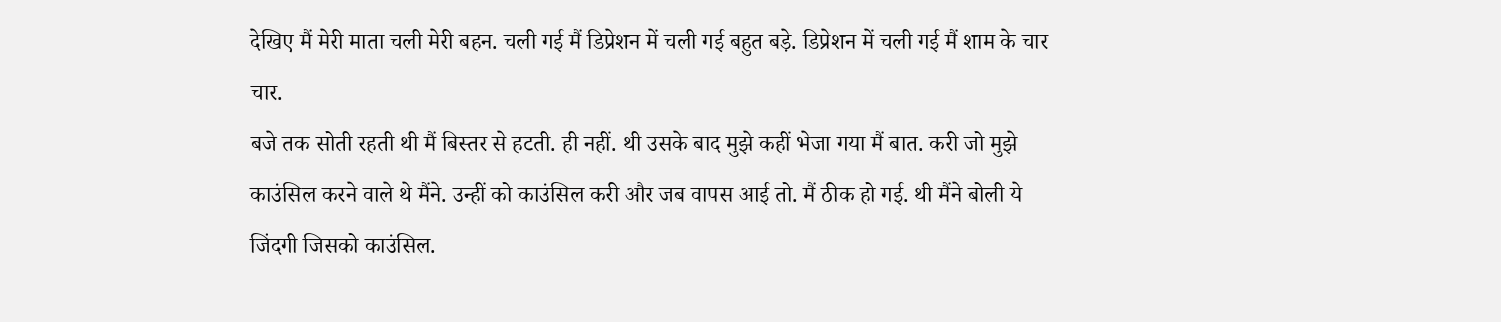देखिए मैं मेरी माता चली मेरी बहन. चली गई मैं डिप्रेशन में चली गई बहुत बड़े. डिप्रेशन में चली गई मैं शाम के चार चार.
बजे तक सोती रहती थी मैं बिस्तर से हटती. ही नहीं. थी उसके बाद मुझे कहीं भेजा गया मैं बात. करी जो मुझे काउंसिल करने वाले थे मैंने. उन्हीं को काउंसिल करी और जब वापस आई तो. मैं ठीक हो गई. थी मैंने बोली ये जिंदगी जिसको काउंसिल.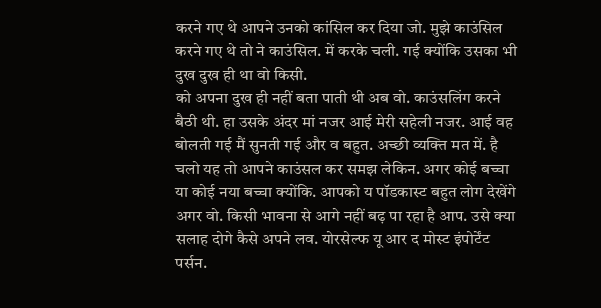करने गए थे आपने उनको कांसिल कर दिया जो. मुझे काउंसिल करने गए थे तो ने काउंसिल. में करके चली. गई क्योंकि उसका भी दुख दुख ही था वो किसी.
को अपना दुख ही नहीं बता पाती थी अब वो. काउंसलिंग करने बैठी थी. हा उसके अंदर मां नजर आई मेरी सहेली नजर. आई वह बोलती गई मैं सुनती गई और व बहुत. अच्छी व्यक्ति मत में. है चलो यह तो आपने काउंसल कर समझ लेकिन. अगर कोई बच्चा या कोई नया बच्चा क्योंकि. आपको य पॉडकास्ट बहुत लोग देखेंगे अगर वो. किसी भावना से आगे नहीं बढ़ पा रहा है आप. उसे क्या सलाह दोगे कैसे अपने लव. योरसेल्फ यू आर द मोस्ट इंपोर्टेंट पर्सन.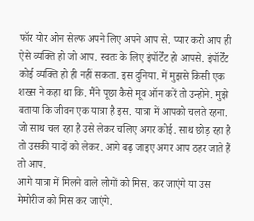फॉर योर ओन सेल्फ अपने लिए अपने आप से. प्यार करो आप ही ऐसे व्यक्ति हो जो आप. स्वतः के लिए इंपॉर्टेंट हो आपसे. इंपॉर्टेंट कोई व्यक्ति हो ही नहीं सकता. इस दुनिया. में मुझसे किसी एक शख्स ने कहा था कि. मैंने पूछा कैसे मूव ऑन करें तो उन्होने. मुझे बताया कि जीवन एक यात्रा है इस. यात्रा में आपको चलते रहना. जो साथ चल रहा है उसे लेकर चलिए अगर कोई. साथ छोड़ रहा है तो उसकी यादों को लेकर. आगे बढ़ जाइए अगर आप ठहर जाते हैं तो आप.
आगे यात्रा में मिलने वाले लोगों को मिस. कर जाएंगे या उस मेमोरीज को मिस कर जाएंगे.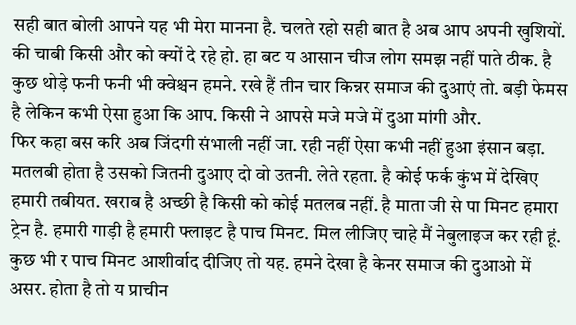सही बात बोली आपने यह भी मेरा मानना है. चलते रहो सही बात है अब आप अपनी खुशियों. की चाबी किसी और को क्यों दे रहे हो. हा बट य आसान चीज लोग समझ नहीं पाते ठीक. है कुछ थोड़े फनी फनी भी क्वेश्चन हमने. रखे हैं तीन चार किन्नर समाज की दुआएं तो. बड़ी फेमस है लेकिन कभी ऐसा हुआ कि आप. किसी ने आपसे मजे मजे में दुआ मांगी और.
फिर कहा बस करि अब जिंदगी संभाली नहीं जा. रही नहीं ऐसा कभी नहीं हुआ इंसान बड़ा. मतलबी होता है उसको जितनी दुआए दो वो उतनी. लेते रहता. है कोई फर्क कुंभ में देखिए हमारी तबीयत. खराब है अच्छी है किसी को कोई मतलब नहीं. है माता जी से पा मिनट हमारा ट्रेन है. हमारी गाड़ी है हमारी फ्लाइट है पाच मिनट. मिल लीजिए चाहे मैं नेबुलाइज कर रही हूं. कुछ भी र पाच मिनट आशीर्वाद दीजिए तो यह. हमने देखा है केनर समाज की दुआओ में असर. होता है तो य प्राचीन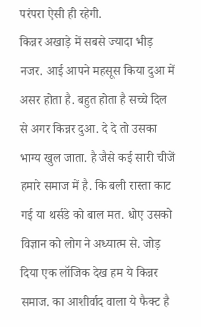परंपरा ऐसी ही रहेगी.
किन्नर अखाड़े में सबसे ज्यादा भीड़ नजर. आई आपने महसूस किया दुआ में असर होता है. बहुत होता है सच्चे दिल से अगर किन्नर दुआ. दे दे तो उसका भाग्य खुल जाता. है जैसे कई सारी चीजें हमारे समाज में है. कि बली रास्ता काट गई या थर्सडे को बाल मत. धोए उसको विज्ञान को लोग ने अध्यात्म से. जोड़ दिया एक लॉजिक देख हम ये किन्नर समाज. का आशीर्वाद वाला ये फैक्ट है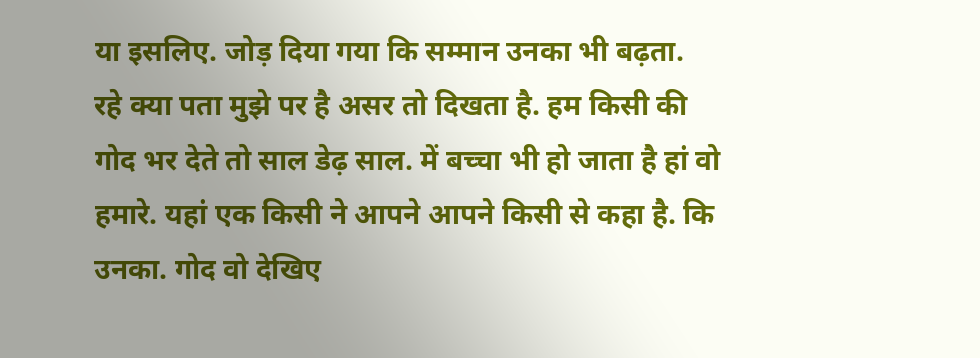या इसलिए. जोड़ दिया गया कि सम्मान उनका भी बढ़ता.
रहे क्या पता मुझे पर है असर तो दिखता है. हम किसी की गोद भर देते तो साल डेढ़ साल. में बच्चा भी हो जाता है हां वो हमारे. यहां एक किसी ने आपने आपने किसी से कहा है. कि उनका. गोद वो देखिए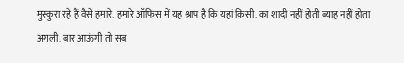मुस्कुरा रहे हैं वैसे हमारे. हमारे ऑफिस में यह श्राप है कि यहां किसी. का शादी नहीं होती ब्याह नहीं होता अगली. बार आऊंगी तो सब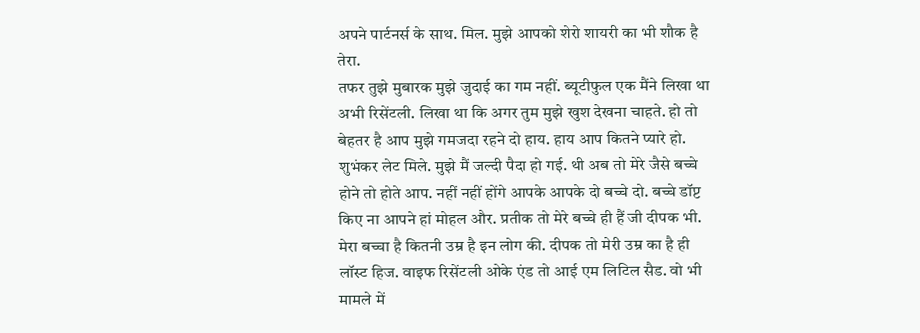अपने पार्टनर्स के साथ. मिल. मुझे आपको शेरो शायरी का भी शौक है तेरा.
तफर तुझे मुबारक मुझे जुदाई का गम नहीं. ब्यूटीफुल एक मैंने लिखा था अभी रिसेंटली. लिखा था कि अगर तुम मुझे खुश देखना चाहते. हो तो बेहतर है आप मुझे गमजदा रहने दो हाय. हाय आप कितने प्यारे हो. शुभंकर लेट मिले. मुझे मैं जल्दी पैदा हो गई. थी अब तो मेरे जैसे बच्चे होने तो होते आप. नहीं नहीं होंगे आपके आपके दो बच्चे दो. बच्चे डॉप्ट किए ना आपने हां मोहल और. प्रतीक तो मेरे बच्चे ही हैं जी दीपक भी.
मेरा बच्चा है कितनी उम्र है इन लोग की. दीपक तो मेरी उम्र का है ही लॉस्ट हिज. वाइफ रिसेंटली ओके एंड तो आई एम लिटिल सैड. वो भी मामले में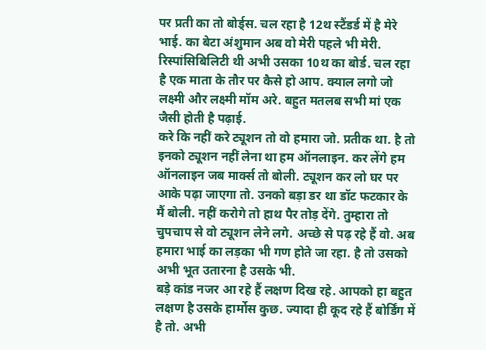पर प्रती का तो बोर्ड्स. चल रहा है 12थ स्टैंडर्ड में है मेरे भाई. का बेटा अंशुमान अब वो मेरी पहले भी मेरी. रिस्पांसिबिलिटी थी अभी उसका 10थ का बोर्ड. चल रहा है एक माता के तौर पर कैसे हो आप. क्याल लगो जो लक्ष्मी और लक्ष्मी मॉम अरे. बहुत मतलब सभी मां एक जैसी होती है पढ़ाई.
करे कि नहीं करे ट्यूशन तो वो हमारा जो. प्रतीक था. है तो इनको ट्यूशन नहीं लेना था हम ऑनलाइन. कर लेंगे हम ऑनलाइन जब मार्क्स तो बोली. ट्यूशन कर लो घर पर आके पढ़ा जाएगा तो. उनको बड़ा डर था डॉट फटकार के मैं बोली. नहीं करोगे तो हाथ पैर तोड़ देंगे. तुम्हारा तो चुपचाप से वो ट्यूशन लेने लगे. अच्छे से पढ़ रहे हैं वो. अब हमारा भाई का लड़का भी गण होते जा रहा. है तो उसको अभी भूत उतारना है उसके भी.
बड़े कांड नजर आ रहे हैं लक्षण दिख रहे. आपको हा बहुत लक्षण है उसके हार्मोस कुछ. ज्यादा ही कूद रहे हैं बोर्डिंग में है तो. अभी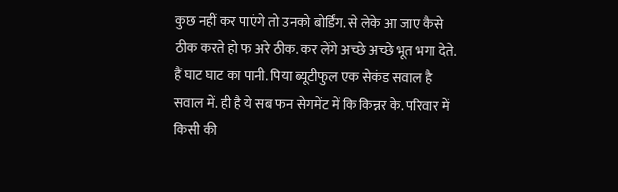कुछ नहीं कर पाएंगे तो उनको बोर्डिंग. से लेके आ जाए कैसे ठीक करते हो फ अरे ठीक. कर लेंगे अच्छे अच्छे भूत भगा देते. हैं घाट घाट का पानी. पिया ब्यूटीफुल एक सेकंड सवाल है सवाल में. ही है ये सब फन सेगमेंट में कि किन्नर के. परिवार में किसी की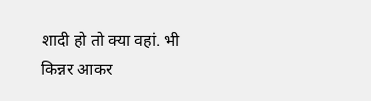शादी हो तो क्या वहां. भी किन्नर आकर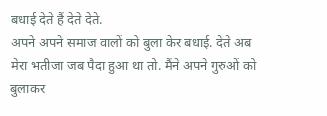बधाई देते हैं देते देते.
अपने अपने समाज वालों को बुला केर बधाई. देते अब मेरा भतीजा जब पैदा हुआ था तो. मैंने अपने गुरुओं को बुलाकर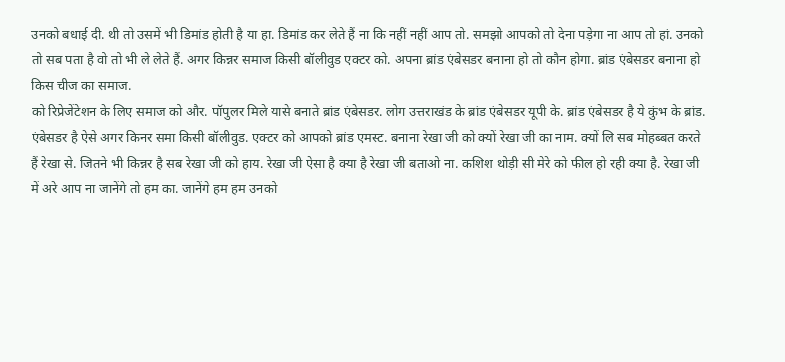उनको बधाई दी. थी तो उसमें भी डिमांड होती है या हा. डिमांड कर लेते हैं ना कि नहीं नहीं आप तो. समझो आपको तो देना पड़ेगा ना आप तो हां. उनको तो सब पता है वो तो भी ले लेते हैं. अगर किन्नर समाज किसी बॉलीवुड एक्टर को. अपना ब्रांड एंबेसडर बनाना हो तो कौन होगा. ब्रांड एंबेसडर बनाना हो किस चीज का समाज.
को रिप्रेजेंटेशन के लिए समाज को और. पॉपुलर मिले यासे बनाते ब्रांड एंबेसडर. लोग उत्तराखंड के ब्रांड एंबेसडर यूपी के. ब्रांड एंबेसडर है ये कुंभ के ब्रांड. एंबेसडर है ऐसे अगर किनर समा किसी बॉलीवुड. एक्टर को आपको ब्रांड एमस्ट. बनाना रेखा जी को क्यों रेखा जी का नाम. क्यों लि सब मोहब्बत करते हैं रेखा से. जितने भी किन्नर है सब रेखा जी को हाय. रेखा जी ऐसा है क्या है रेखा जी बताओ ना. कशिश थोड़ी सी मेरे को फील हो रही क्या है. रेखा जी में अरे आप ना जानेंगे तो हम का. जानेंगे हम हम उनको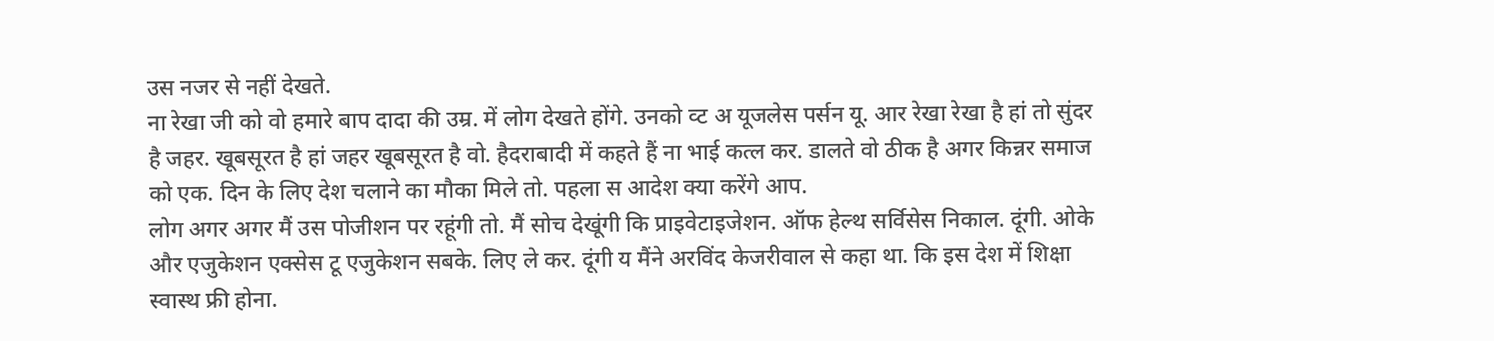उस नजर से नहीं देखते.
ना रेखा जी को वो हमारे बाप दादा की उम्र. में लोग देखते होंगे. उनको व्ट अ यूजलेस पर्सन यू. आर रेखा रेखा है हां तो सुंदर है जहर. खूबसूरत है हां जहर खूबसूरत है वो. हैदराबादी में कहते हैं ना भाई कत्ल कर. डालते वो ठीक है अगर किन्नर समाज को एक. दिन के लिए देश चलाने का मौका मिले तो. पहला स आदेश क्या करेंगे आप.
लोग अगर अगर मैं उस पोजीशन पर रहूंगी तो. मैं सोच देखूंगी कि प्राइवेटाइजेशन. ऑफ हेल्थ सर्विसेस निकाल. दूंगी. ओके और एजुकेशन एक्सेस टू एजुकेशन सबके. लिए ले कर. दूंगी य मैंने अरविंद केजरीवाल से कहा था. कि इस देश में शिक्षा स्वास्थ फ्री होना.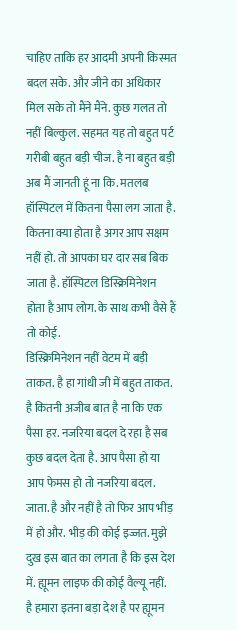चाहिए ताकि हर आदमी अपनी किस्मत बदल सके. और जीने का अधिकार मिल सके तो मैंने मैंने. कुछ गलत तो नहीं बिल्कुल. सहमत यह तो बहुत पर्ट गरीबी बहुत बड़ी चीज. है ना बहुत बड़ी अब मैं जानती हूं ना कि. मतलब हॉस्पिटल में कितना पैसा लग जाता है. कितना क्या होता है अगर आप सक्षम नहीं हो. तो आपका घर दार सब बिक जाता है. हॉस्पिटल डिस्क्रिमिनेशन होता है आप लोग. के साथ कभी वैसे हैं तो कोई.
डिस्क्रिमिनेशन नहीं वेटम में बड़ी ताकत. है हा गांधी जी में बहुत ताकत. है कितनी अजीब बात है ना कि एक पैसा हर. नजरिया बदल दे रहा है सब कुछ बदल देता है. आप पैसा हो या आप फेमस हो तो नजरिया बदल. जाता. है और नहीं है तो फिर आप भीड़ में हो और. भीड़ की कोई इज्जत. मुझे दुख इस बात का लगता है कि इस देश में. ह्यूमन लाइफ की कोई वैल्यू नहीं.
है हमारा इतना बड़ा देश है पर ह्यूमन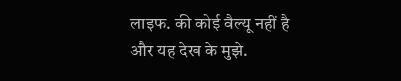लाइफ. की कोई वैल्यू नहीं है और यह देख के मुझे.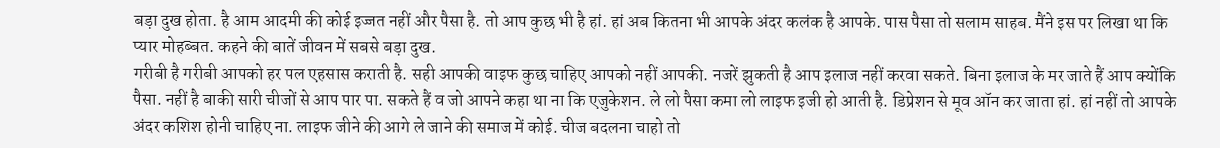बड़ा दुख होता. है आम आदमी की कोई इज्जत नहीं और पैसा है. तो आप कुछ भी है हां. हां अब कितना भी आपके अंदर कलंक है आपके. पास पैसा तो सलाम साहब. मैंने इस पर लिखा था कि प्यार मोहब्बत. कहने की बातें जीवन में सबसे बड़ा दुख.
गरीबी है गरीबी आपको हर पल एहसास कराती है. सही आपकी वाइफ कुछ चाहिए आपको नहीं आपकी. नजरें झुकती है आप इलाज नहीं करवा सकते. बिना इलाज के मर जाते हैं आप क्योंकि पैसा. नहीं है बाकी सारी चीजों से आप पार पा. सकते हैं व जो आपने कहा था ना कि एजुकेशन. ले लो पैसा कमा लो लाइफ इजी हो आती है. डिप्रेशन से मूव ऑन कर जाता हां. हां नहीं तो आपके अंदर कशिश होनी चाहिए ना. लाइफ जीने की आगे ले जाने की समाज में कोई. चीज बदलना चाहो तो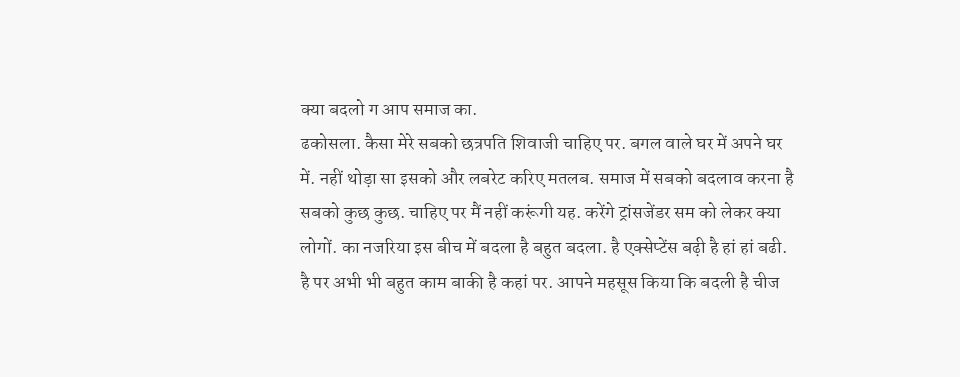क्या बदलो ग आप समाज का.
ढकोसला. कैसा मेरे सबको छत्रपति शिवाजी चाहिए पर. बगल वाले घर में अपने घर में. नहीं थोड़ा सा इसको और लबरेट करिए मतलब. समाज में सबको बदलाव करना है सबको कुछ कुछ. चाहिए पर मैं नहीं करूंगी यह. करेंगे ट्रांसजेंडर सम को लेकर क्या लोगों. का नजरिया इस बीच में बदला है बहुत बदला. है एक्सेप्टेंस बढ़ी है हां हां बढी.
है पर अभी भी बहुत काम बाकी है कहां पर. आपने महसूस किया कि बदली है चीज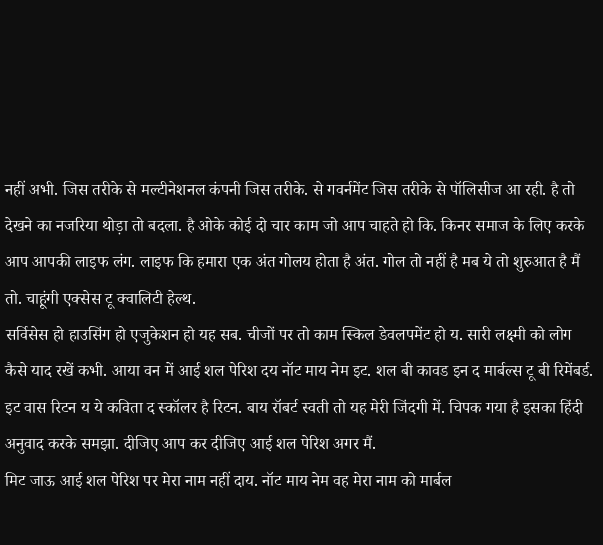नहीं अभी. जिस तरीके से मल्टीनेशनल कंपनी जिस तरीके. से गवर्नमेंट जिस तरीके से पॉलिसीज आ रही. है तो देखने का नजरिया थोड़ा तो बदला. है ओके कोई दो चार काम जो आप चाहते हो कि. किनर समाज के लिए करके आप आपकी लाइफ लंग. लाइफ कि हमारा एक अंत गोलय होता है अंत. गोल तो नहीं है मब ये तो शुरुआत है मैं तो. चाहूंगी एक्सेस टू क्वालिटी हेल्थ.
सर्विसेस हो हाउसिंग हो एजुकेशन हो यह सब. चीजों पर तो काम स्किल डेवलपमेंट हो य. सारी लक्ष्मी को लोग कैसे याद रखें कभी. आया वन में आई शल पेरिश दय नॉट माय नेम इट. शल बी कावड इन द मार्बल्स टू बी रिमेंबर्ड. इट वास रिटन य ये कविता द स्कॉलर है रिटन. बाय रॉबर्ट स्वती तो यह मेरी जिंदगी में. चिपक गया है इसका हिंदी अनुवाद करके समझा. दीजिए आप कर दीजिए आई शल पेरिश अगर मैं.
मिट जाऊ आई शल पेरिश पर मेरा नाम नहीं दाय. नॉट माय नेम वह मेरा नाम को मार्बल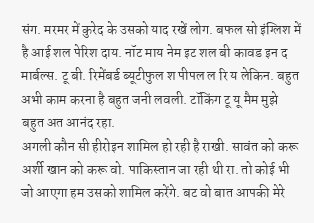संग. मरमर में कुरेद के उसको याद रखें लोग. बफल सो इंग्लिश में है आई शल पेरिश दाय. नॉट माय नेम इट शल बी कावड इन द मार्बल्स. टू बी. रिमेंबर्ड ब्यूटीफुल श पीपल ल रि य लेकिन. बहुत अभी काम करना है बहुत जनी लवली. टॉकिंग टू यू मैम मुझे बहुत अत आनंद रहा.
अगली कौन सी हीरोइन शामिल हो रही है राखी. सावंत को करू अर्शी खान को करू वो. पाकिस्तान जा रही थी रा. तो कोई भी जो आएगा हम उसको शामिल करेंगे. बट वो बात आपकी मेरे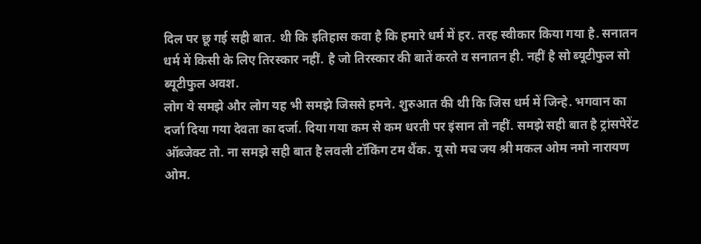दिल पर छू गई सही बात. थी कि इतिहास कवा है कि हमारे धर्म में हर. तरह स्वीकार किया गया है. सनातन धर्म में किसी के लिए तिरस्कार नहीं. है जो तिरस्कार की बातें करते व सनातन ही. नहीं है सो ब्यूटीफुल सो ब्यूटीफुल अवश.
लोग ये समझे और लोग यह भी समझे जिससे हमने. शुरुआत की थी कि जिस धर्म में जिन्हे. भगवान का दर्जा दिया गया देवता का दर्जा. दिया गया कम से कम धरती पर इंसान तो नहीं. समझे सही बात है ट्रांसपेरेंट ऑब्जेक्ट तो. ना समझे सही बात है लवली टॉकिंग टम थैंक. यू सो मच जय श्री मकल ओम नमो नारायण ओम.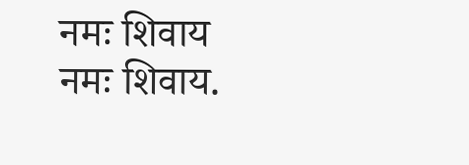नमः शिवाय नमः शिवाय.